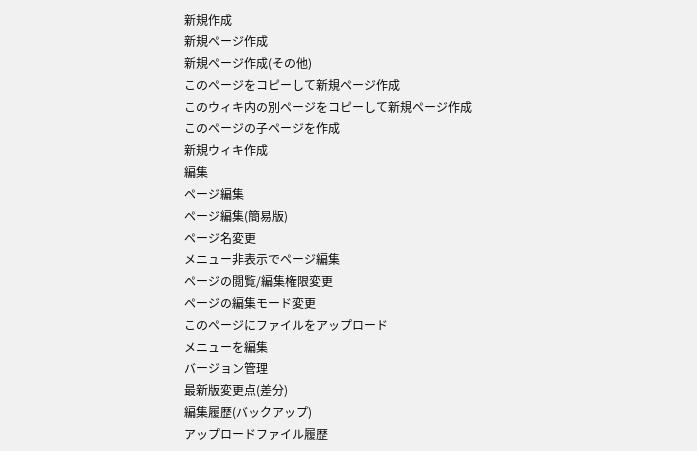新規作成
新規ページ作成
新規ページ作成(その他)
このページをコピーして新規ページ作成
このウィキ内の別ページをコピーして新規ページ作成
このページの子ページを作成
新規ウィキ作成
編集
ページ編集
ページ編集(簡易版)
ページ名変更
メニュー非表示でページ編集
ページの閲覧/編集権限変更
ページの編集モード変更
このページにファイルをアップロード
メニューを編集
バージョン管理
最新版変更点(差分)
編集履歴(バックアップ)
アップロードファイル履歴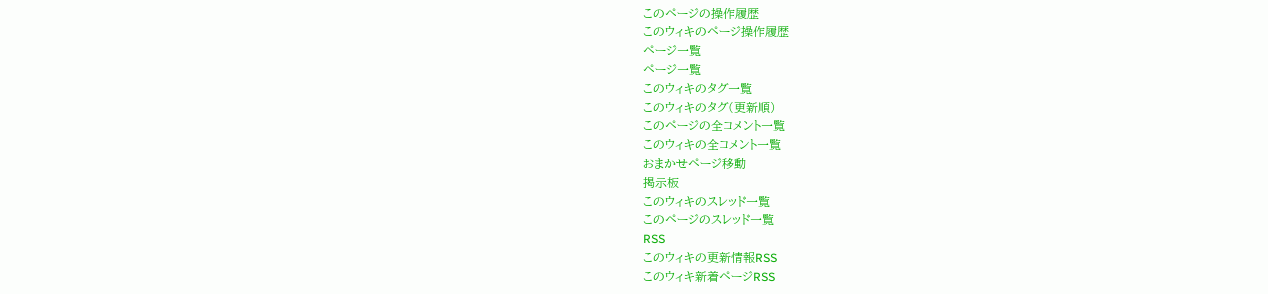このページの操作履歴
このウィキのページ操作履歴
ページ一覧
ページ一覧
このウィキのタグ一覧
このウィキのタグ(更新順)
このページの全コメント一覧
このウィキの全コメント一覧
おまかせページ移動
掲示板
このウィキのスレッド一覧
このページのスレッド一覧
RSS
このウィキの更新情報RSS
このウィキ新着ページRSS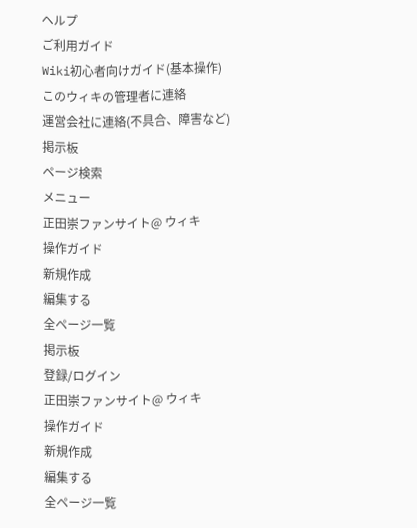ヘルプ
ご利用ガイド
Wiki初心者向けガイド(基本操作)
このウィキの管理者に連絡
運営会社に連絡(不具合、障害など)
掲示板
ページ検索
メニュー
正田崇ファンサイト@ ウィキ
操作ガイド
新規作成
編集する
全ページ一覧
掲示板
登録/ログイン
正田崇ファンサイト@ ウィキ
操作ガイド
新規作成
編集する
全ページ一覧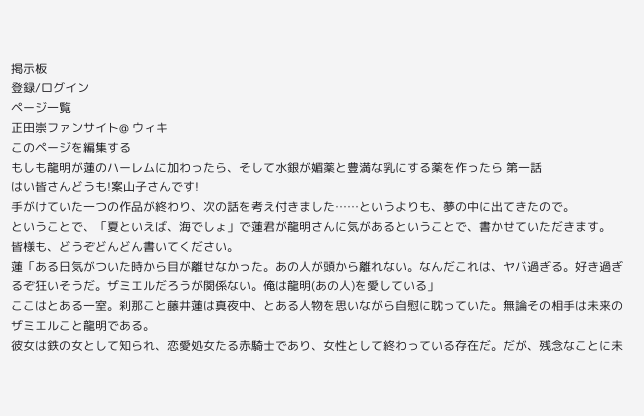掲示板
登録/ログイン
ページ一覧
正田崇ファンサイト@ ウィキ
このページを編集する
もしも龍明が蓮のハーレムに加わったら、そして水銀が媚薬と豊満な乳にする薬を作ったら 第一話
はい皆さんどうも!案山子さんです!
手がけていた一つの作品が終わり、次の話を考え付きました……というよりも、夢の中に出てきたので。
ということで、「夏といえば、海でしょ」で蓮君が龍明さんに気があるということで、書かせていただきます。
皆様も、どうぞどんどん書いてください。
蓮「ある日気がついた時から目が離せなかった。あの人が頭から離れない。なんだこれは、ヤバ過ぎる。好き過ぎるぞ狂いそうだ。ザミエルだろうが関係ない。俺は龍明(あの人)を愛している」
ここはとある一室。刹那こと藤井蓮は真夜中、とある人物を思いながら自慰に耽っていた。無論その相手は未来のザミエルこと龍明である。
彼女は鉄の女として知られ、恋愛処女たる赤騎士であり、女性として終わっている存在だ。だが、残念なことに未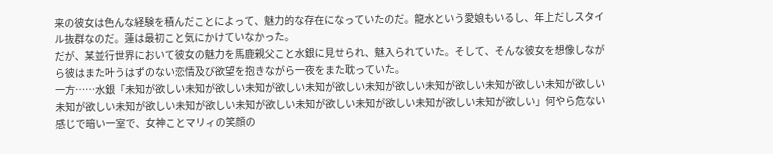来の彼女は色んな経験を積んだことによって、魅力的な存在になっていたのだ。龍水という愛娘もいるし、年上だしスタイル抜群なのだ。蓮は最初こと気にかけていなかった。
だが、某並行世界において彼女の魅力を馬鹿親父こと水銀に見せられ、魅入られていた。そして、そんな彼女を想像しながら彼はまた叶うはずのない恋情及び欲望を抱きながら一夜をまた耽っていた。
一方……水銀「未知が欲しい未知が欲しい未知が欲しい未知が欲しい未知が欲しい未知が欲しい未知が欲しい未知が欲しい未知が欲しい未知が欲しい未知が欲しい未知が欲しい未知が欲しい未知が欲しい未知が欲しい未知が欲しい」何やら危ない感じで暗い一室で、女神ことマリィの笑顔の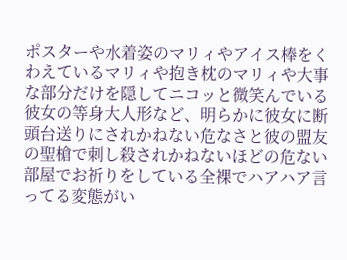ポスターや水着姿のマリィやアイス棒をくわえているマリィや抱き枕のマリィや大事な部分だけを隠してニコッと微笑んでいる彼女の等身大人形など、明らかに彼女に断頭台送りにされかねない危なさと彼の盟友の聖槍で刺し殺されかねないほどの危ない部屋でお祈りをしている全裸でハアハア言ってる変態がい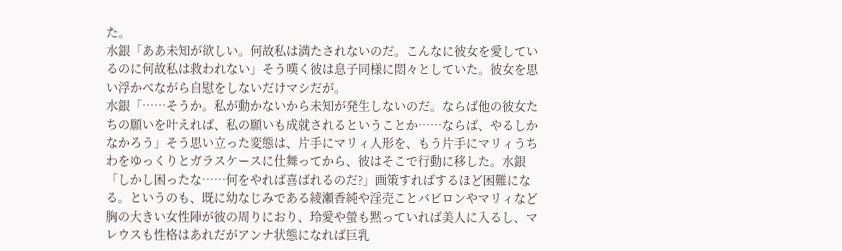た。
水銀「ああ未知が欲しい。何故私は満たされないのだ。こんなに彼女を愛しているのに何故私は救われない」そう嘆く彼は息子同様に悶々としていた。彼女を思い浮かべながら自慰をしないだけマシだが。
水銀「……そうか。私が動かないから未知が発生しないのだ。ならば他の彼女たちの願いを叶えれば、私の願いも成就されるということか……ならば、やるしかなかろう」そう思い立った変態は、片手にマリィ人形を、もう片手にマリィうちわをゆっくりとガラスケースに仕舞ってから、彼はそこで行動に移した。水銀「しかし困ったな……何をやれば喜ばれるのだ?」画策すればするほど困難になる。というのも、既に幼なじみである綾瀬香純や淫売ことバビロンやマリィなど胸の大きい女性陣が彼の周りにおり、玲愛や螢も黙っていれば美人に入るし、マレウスも性格はあれだがアンナ状態になれば巨乳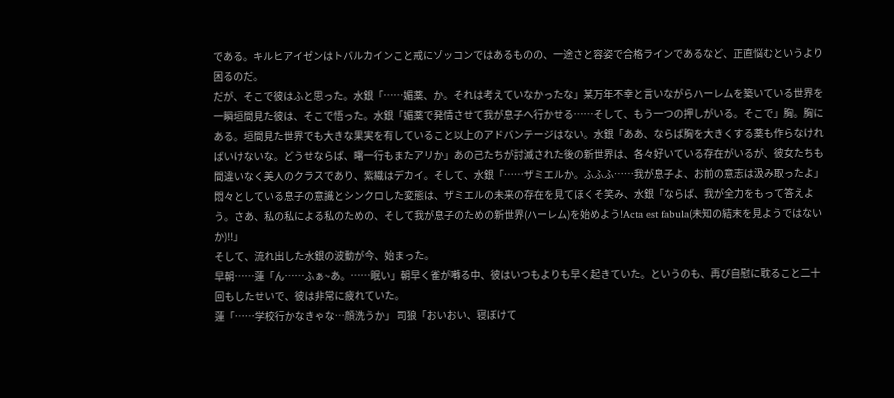である。キルヒアイゼンはトバルカインこと戒にゾッコンではあるものの、一途さと容姿で合格ラインであるなど、正直悩むというより困るのだ。
だが、そこで彼はふと思った。水銀「……媚薬、か。それは考えていなかったな」某万年不幸と言いながらハーレムを築いている世界を一瞬垣間見た彼は、そこで悟った。水銀「媚薬で発情させて我が息子へ行かせる……そして、もう一つの押しがいる。そこで」胸。胸にある。垣間見た世界でも大きな果実を有していること以上のアドバンテージはない。水銀「ああ、ならば胸を大きくする薬も作らなければいけないな。どうせならば、曙一行もまたアリか」あの己たちが討滅された後の新世界は、各々好いている存在がいるが、彼女たちも間違いなく美人のクラスであり、紫織はデカイ。そして、水銀「……ザミエルか。ふふふ……我が息子よ、お前の意志は汲み取ったよ」悶々としている息子の意識とシンクロした変態は、ザミエルの未来の存在を見てほくそ笑み、水銀「ならば、我が全力をもって答えよう。さあ、私の私による私のための、そして我が息子のための新世界(ハーレム)を始めよう!Acta est fabula(未知の結末を見ようではないか)!!」
そして、流れ出した水銀の波動が今、始まった。
早朝……蓮「ん……ふぁ~あ。……眠い」朝早く雀が囀る中、彼はいつもよりも早く起きていた。というのも、再び自慰に耽ること二十回もしたせいで、彼は非常に疲れていた。
蓮「……学校行かなきゃな…顔洗うか」 司狼「おいおい、寝ぼけて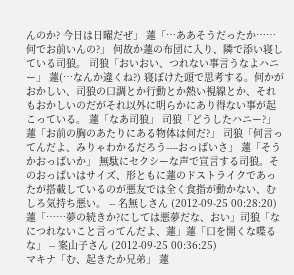んのか? 今日は日曜だぜ」 蓮「…ああそうだったか……何でお前いんの?」 何故か蓮の布団に入り、隣で添い寝している司狼。 司狼「おいおい、つれない事言うなよハニー」 蓮(…なんか違くね?) 寝ぼけた頭で思考する。何かがおかしい、司狼の口調とか行動とか熱い視線とか、それもおかしいのだがそれ以外に明らかにあり得ない事が起こっている。 蓮「なあ司狼」 司狼「どうしたハニー?」 蓮「お前の胸のあたりにある物体は何だ?」 司狼「何言ってんだよ、みりゃわかるだろう----おっぱいさ」 蓮「そうかおっぱいか」 無駄にセクシーな声で宣言する司狼。そのおっぱいはサイズ、形ともに蓮のドストライクであったが搭載しているのが悪友では全く食指が動かない、むしろ気持ち悪い。 -- 名無しさん (2012-09-25 00:28:20)
蓮「……夢の続きか?にしては悪夢だな、おい」司狼「なにつれないこと言ってんだよ、蓮」蓮「口を開くな喋るな」 -- 案山子さん (2012-09-25 00:36:25)
マキナ「む、起きたか兄弟」 蓮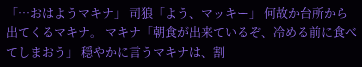「…おはようマキナ」 司狼「よう、マッキー」 何故か台所から出てくるマキナ。 マキナ「朝食が出来ているぞ、冷める前に食べてしまおう」 穏やかに言うマキナは、割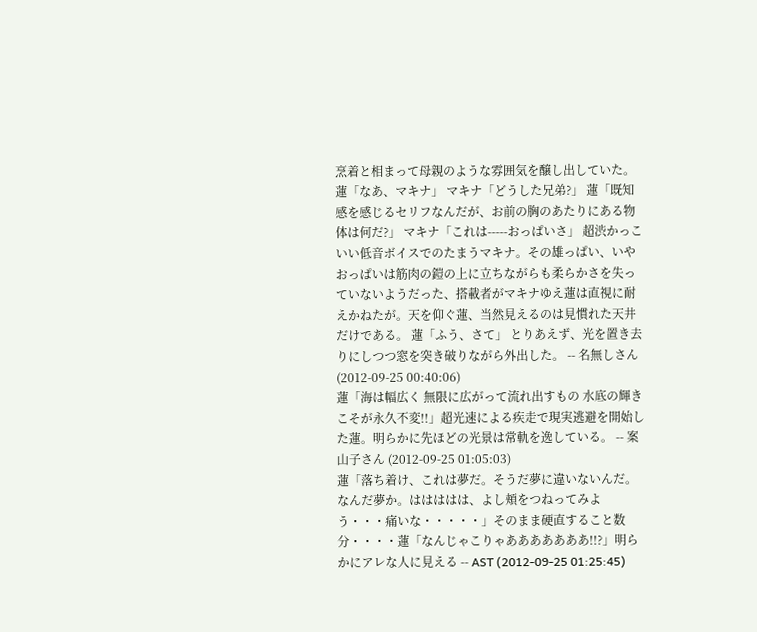烹着と相まって母親のような雰囲気を醸し出していた。 蓮「なあ、マキナ」 マキナ「どうした兄弟?」 蓮「既知感を感じるセリフなんだが、お前の胸のあたりにある物体は何だ?」 マキナ「これは-----おっぱいさ」 超渋かっこいい低音ボイスでのたまうマキナ。その雄っぱい、いやおっぱいは筋肉の鎧の上に立ちながらも柔らかさを失っていないようだった、搭載者がマキナゆえ蓮は直視に耐えかねたが。天を仰ぐ蓮、当然見えるのは見慣れた天井だけである。 蓮「ふう、さて」 とりあえず、光を置き去りにしつつ窓を突き破りながら外出した。 -- 名無しさん (2012-09-25 00:40:06)
蓮「海は幅広く 無限に広がって流れ出すもの 水底の輝きこそが永久不変!!」超光速による疾走で現実逃避を開始した蓮。明らかに先ほどの光景は常軌を逸している。 -- 案山子さん (2012-09-25 01:05:03)
蓮「落ち着け、これは夢だ。そうだ夢に違いないんだ。なんだ夢か。ははははは、よし頬をつねってみよう・・・痛いな・・・・・」そのまま硬直すること数分・・・・蓮「なんじゃこりゃあああああああ!!?」明らかにアレな人に見える -- AST (2012-09-25 01:25:45)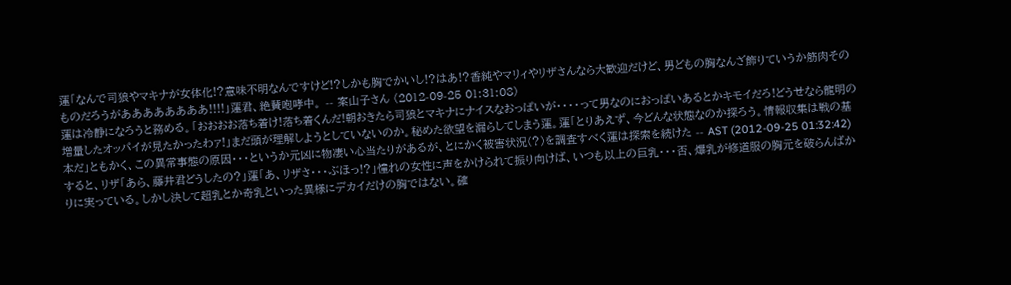蓮「なんで司狼やマキナが女体化!?意味不明なんですけど!?しかも胸でかいし!?はあ!?香純やマリィやリザさんなら大歓迎だけど、男どもの胸なんざ飾りていうか筋肉そのものだろうがああああああああ!!!!」蓮君、絶賛咆哮中。 -- 案山子さん (2012-09-25 01:31:08)
蓮は冷静になろうと務める。「おおおお落ち着け!落ち着くんだ!朝おきたら司狼とマキナにナイスなおっぱいが・・・・って男なのにおっぱいあるとかキモイだろ!どうせなら龍明の増量したオッパイが見たかったわァ!」まだ頭が理解しようとしていないのか。秘めた欲望を漏らしてしまう蓮。蓮「とりあえず、今どんな状態なのか探ろう。情報収集は戦の基本だ」ともかく、この異常事態の原因・・・というか元凶に物凄い心当たりがあるが、とにかく被害状況(?)を調査すべく蓮は探索を続けた -- AST (2012-09-25 01:32:42)
すると、リザ「あら、藤井君どうしたの?」蓮「あ、リザさ・・・ぶほっ!?」憧れの女性に声をかけられて振り向けば、いつも以上の巨乳・・・否、爆乳が修道服の胸元を破らんばかりに実っている。しかし決して超乳とか奇乳といった異様にデカイだけの胸ではない。確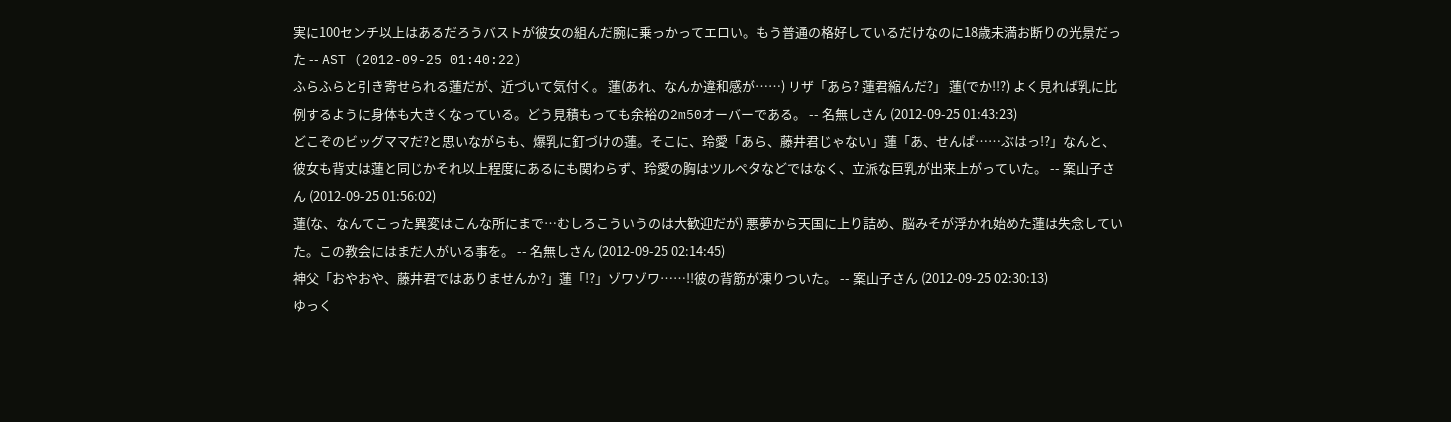実に100センチ以上はあるだろうバストが彼女の組んだ腕に乗っかってエロい。もう普通の格好しているだけなのに18歳未満お断りの光景だった -- AST (2012-09-25 01:40:22)
ふらふらと引き寄せられる蓮だが、近づいて気付く。 蓮(あれ、なんか違和感が……) リザ「あら? 蓮君縮んだ?」 蓮(でか!!?) よく見れば乳に比例するように身体も大きくなっている。どう見積もっても余裕の2m50オーバーである。 -- 名無しさん (2012-09-25 01:43:23)
どこぞのビッグママだ?と思いながらも、爆乳に釘づけの蓮。そこに、玲愛「あら、藤井君じゃない」蓮「あ、せんぱ……ぶはっ!?」なんと、彼女も背丈は蓮と同じかそれ以上程度にあるにも関わらず、玲愛の胸はツルペタなどではなく、立派な巨乳が出来上がっていた。 -- 案山子さん (2012-09-25 01:56:02)
蓮(な、なんてこった異変はこんな所にまで…むしろこういうのは大歓迎だが) 悪夢から天国に上り詰め、脳みそが浮かれ始めた蓮は失念していた。この教会にはまだ人がいる事を。 -- 名無しさん (2012-09-25 02:14:45)
神父「おやおや、藤井君ではありませんか?」蓮「!?」ゾワゾワ……!!彼の背筋が凍りついた。 -- 案山子さん (2012-09-25 02:30:13)
ゆっく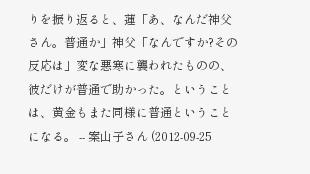りを振り返ると、蓮「あ、なんだ神父さん。普通か」神父「なんですか?その反応は」変な悪寒に襲われたものの、彼だけが普通で助かった。ということは、黄金もまた同様に普通ということになる。 -- 案山子さん (2012-09-25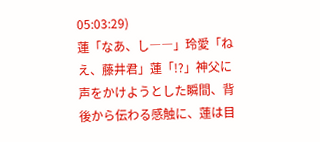05:03:29)
蓮「なあ、し――」玲愛「ねえ、藤井君」蓮「!?」神父に声をかけようとした瞬間、背後から伝わる感触に、蓮は目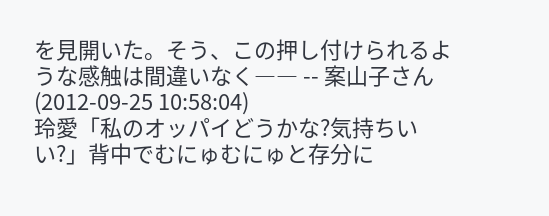を見開いた。そう、この押し付けられるような感触は間違いなく―― -- 案山子さん (2012-09-25 10:58:04)
玲愛「私のオッパイどうかな?気持ちいい?」背中でむにゅむにゅと存分に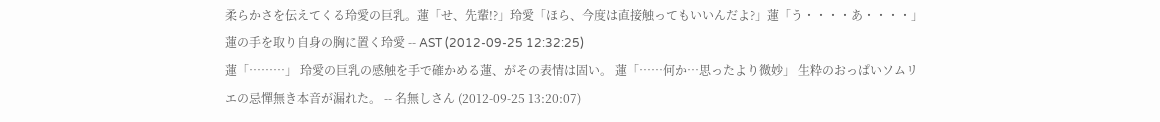柔らかさを伝えてくる玲愛の巨乳。蓮「せ、先輩!?」玲愛「ほら、今度は直接触ってもいいんだよ?」蓮「う・・・・あ・・・・」蓮の手を取り自身の胸に置く玲愛 -- AST (2012-09-25 12:32:25)
蓮「………」 玲愛の巨乳の感触を手で確かめる蓮、がその表情は固い。 蓮「……何か…思ったより微妙」 生粋のおっぱいソムリエの忌憚無き本音が漏れた。 -- 名無しさん (2012-09-25 13:20:07)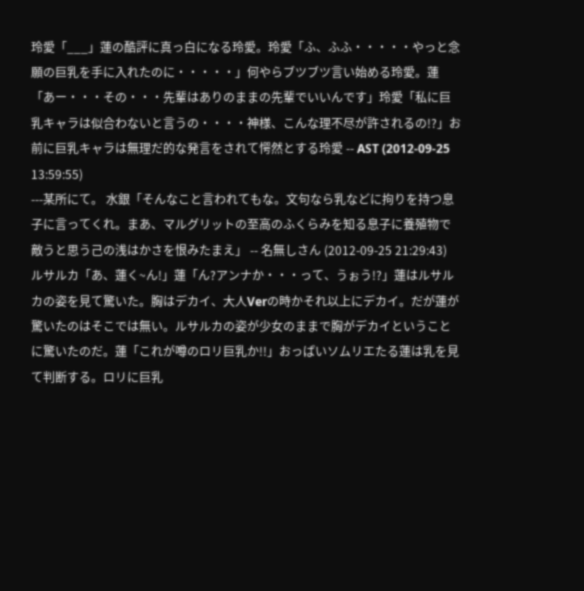玲愛「___」蓮の酷評に真っ白になる玲愛。玲愛「ふ、ふふ・・・・・やっと念願の巨乳を手に入れたのに・・・・・」何やらブツブツ言い始める玲愛。蓮「あー・・・その・・・先輩はありのままの先輩でいいんです」玲愛「私に巨乳キャラは似合わないと言うの・・・・神様、こんな理不尽が許されるの!?」お前に巨乳キャラは無理だ的な発言をされて愕然とする玲愛 -- AST (2012-09-25 13:59:55)
---某所にて。 水銀「そんなこと言われてもな。文句なら乳などに拘りを持つ息子に言ってくれ。まあ、マルグリットの至高のふくらみを知る息子に養殖物で敵うと思う己の浅はかさを恨みたまえ」 -- 名無しさん (2012-09-25 21:29:43)
ルサルカ「あ、蓮く~ん!」蓮「ん?アンナか・・・って、うぉう!?」蓮はルサルカの姿を見て驚いた。胸はデカイ、大人Verの時かそれ以上にデカイ。だが蓮が驚いたのはそこでは無い。ルサルカの姿が少女のままで胸がデカイということに驚いたのだ。蓮「これが噂のロリ巨乳か!!」おっぱいソムリエたる蓮は乳を見て判断する。ロリに巨乳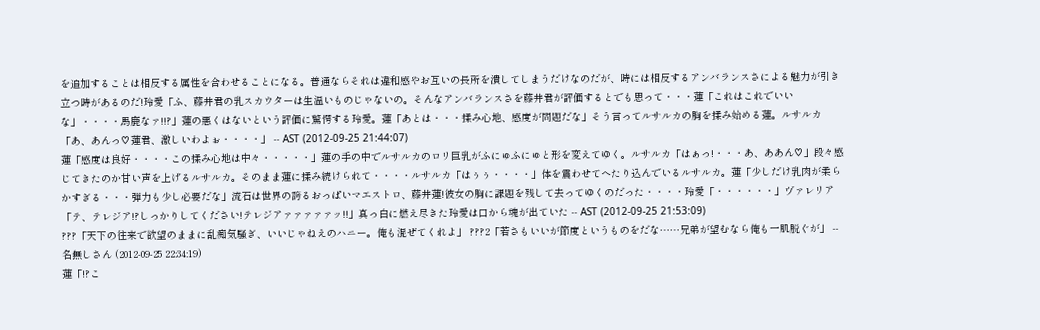を追加することは相反する属性を合わせることになる。普通ならそれは違和感やお互いの長所を潰してしまうだけなのだが、時には相反するアンバランスさによる魅力が引き立つ時があるのだ!玲愛「ふ、藤井君の乳スカウターは生温いものじゃないの。そんなアンバランスさを藤井君が評価するとでも思って・・・蓮「これはこれでいいな」・・・・馬鹿なァ!!?」蓮の悪くはないという評価に驚愕する玲愛。蓮「あとは・・・揉み心地、感度が問題だな」そう言ってルサルカの胸を揉み始める蓮。ルサルカ「あ、あんっ♡蓮君、激しいわよぉ・・・・」 -- AST (2012-09-25 21:44:07)
蓮「感度は良好・・・・この揉み心地は中々・・・・・」蓮の手の中でルサルカのロリ巨乳がふにゅふにゅと形を変えてゆく。ルサルカ「はぁっ!・・・あ、ああん♡」段々感じてきたのか甘い声を上げるルサルカ。そのまま蓮に揉み続けられて・・・・ルサルカ「はぅぅ・・・・」体を震わせてへたり込んでいるルサルカ。蓮「少しだけ乳肉が柔らかすぎる・・・弾力も少し必要だな」流石は世界の誇るおっぱいマエストロ、藤井蓮!彼女の胸に課題を残して去ってゆくのだった・・・・玲愛「・・・・・・」ヴァレリア「テ、テレジア!?しっかりしてください!テレジアァァァァァッ!!」真っ白に燃え尽きた玲愛は口から魂が出ていた -- AST (2012-09-25 21:53:09)
???「天下の往来で欲望のままに乱痴気騒ぎ、いいじゃねえのハニー。俺も混ぜてくれよ」 ???2「若さもいいが節度というものをだな……兄弟が望むなら俺も一肌脱ぐが」 -- 名無しさん (2012-09-25 22:34:19)
蓮「!?こ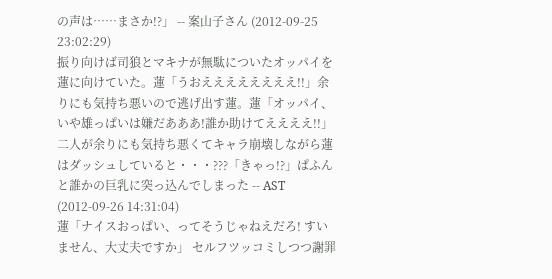の声は……まさか!?」 -- 案山子さん (2012-09-25 23:02:29)
振り向けば司狼とマキナが無駄についたオッパイを蓮に向けていた。蓮「うおええええええええ!!」余りにも気持ち悪いので逃げ出す蓮。蓮「オッパイ、いや雄っぱいは嫌だあああ!誰か助けてええええ!!」二人が余りにも気持ち悪くてキャラ崩壊しながら蓮はダッシュしていると・・・???「きゃっ!?」ぱふんと誰かの巨乳に突っ込んでしまった -- AST (2012-09-26 14:31:04)
蓮「ナイスおっぱい、ってそうじゃねえだろ! すいません、大丈夫ですか」 セルフツッコミしつつ謝罪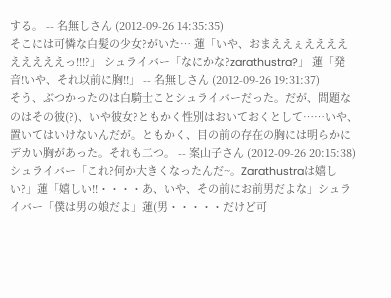する。 -- 名無しさん (2012-09-26 14:35:35)
そこには可憐な白髪の少女?がいた… 蓮「いや、おまええぇえええええええええっ!!!?」 シュライバー「なにかな?zarathustra?」 蓮「発音!いや、それ以前に胸!!」 -- 名無しさん (2012-09-26 19:31:37)
そう、ぶつかったのは白騎士ことシュライバーだった。だが、問題なのはその彼(?)、いや彼女?ともかく性別はおいておくとして……いや、置いてはいけないんだが。ともかく、目の前の存在の胸には明らかにデカい胸があった。それも二つ。 -- 案山子さん (2012-09-26 20:15:38)
シュライバー「これ?何か大きくなったんだ~。Zarathustraは嬉しい?」蓮「嬉しい!!・・・・あ、いや、その前にお前男だよな」シュライバー「僕は男の娘だよ」蓮(男・・・・・だけど可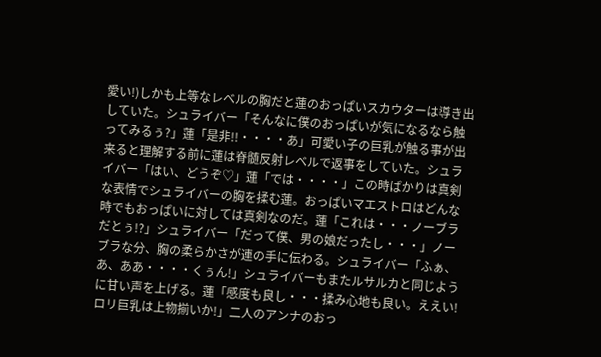愛い!)しかも上等なレベルの胸だと蓮のおっぱいスカウターは導き出していた。シュライバー「そんなに僕のおっぱいが気になるなら触ってみるぅ?」蓮「是非!!・・・・あ」可愛い子の巨乳が触る事が出来ると理解する前に蓮は脊髄反射レベルで返事をしていた。シュライバー「はい、どうぞ♡」蓮「では・・・・」この時ばかりは真剣な表情でシュライバーの胸を揉む蓮。おっぱいマエストロはどんな時でもおっぱいに対しては真剣なのだ。蓮「これは・・・ノーブラだとぅ!?」シュライバー「だって僕、男の娘だったし・・・」ノーブラな分、胸の柔らかさが連の手に伝わる。シュライバー「ふぁ、あ、ああ・・・・くぅん!」シュライバーもまたルサルカと同じように甘い声を上げる。蓮「感度も良し・・・揉み心地も良い。ええい!ロリ巨乳は上物揃いか!」二人のアンナのおっ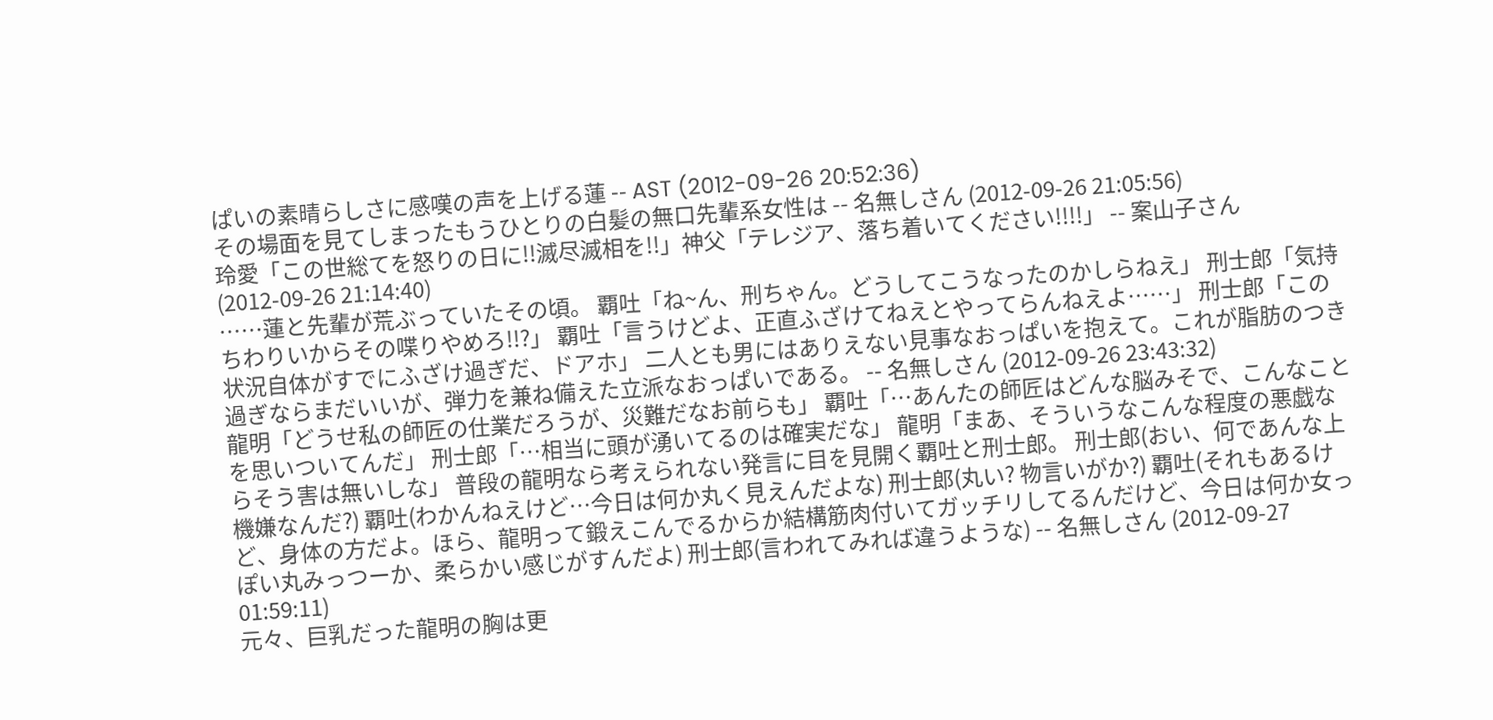ぱいの素晴らしさに感嘆の声を上げる蓮 -- AST (2012-09-26 20:52:36)
その場面を見てしまったもうひとりの白髪の無口先輩系女性は -- 名無しさん (2012-09-26 21:05:56)
玲愛「この世総てを怒りの日に!!滅尽滅相を!!」神父「テレジア、落ち着いてください!!!!」 -- 案山子さん (2012-09-26 21:14:40)
……蓮と先輩が荒ぶっていたその頃。 覇吐「ね~ん、刑ちゃん。どうしてこうなったのかしらねえ」 刑士郎「気持ちわりいからその喋りやめろ!!?」 覇吐「言うけどよ、正直ふざけてねえとやってらんねえよ……」 刑士郎「この状況自体がすでにふざけ過ぎだ、ドアホ」 二人とも男にはありえない見事なおっぱいを抱えて。これが脂肪のつき過ぎならまだいいが、弾力を兼ね備えた立派なおっぱいである。 -- 名無しさん (2012-09-26 23:43:32)
龍明「どうせ私の師匠の仕業だろうが、災難だなお前らも」 覇吐「…あんたの師匠はどんな脳みそで、こんなことを思いついてんだ」 刑士郎「…相当に頭が湧いてるのは確実だな」 龍明「まあ、そういうなこんな程度の悪戯ならそう害は無いしな」 普段の龍明なら考えられない発言に目を見開く覇吐と刑士郎。 刑士郎(おい、何であんな上機嫌なんだ?) 覇吐(わかんねえけど…今日は何か丸く見えんだよな) 刑士郎(丸い? 物言いがか?) 覇吐(それもあるけど、身体の方だよ。ほら、龍明って鍛えこんでるからか結構筋肉付いてガッチリしてるんだけど、今日は何か女っぽい丸みっつーか、柔らかい感じがすんだよ) 刑士郎(言われてみれば違うような) -- 名無しさん (2012-09-27 01:59:11)
元々、巨乳だった龍明の胸は更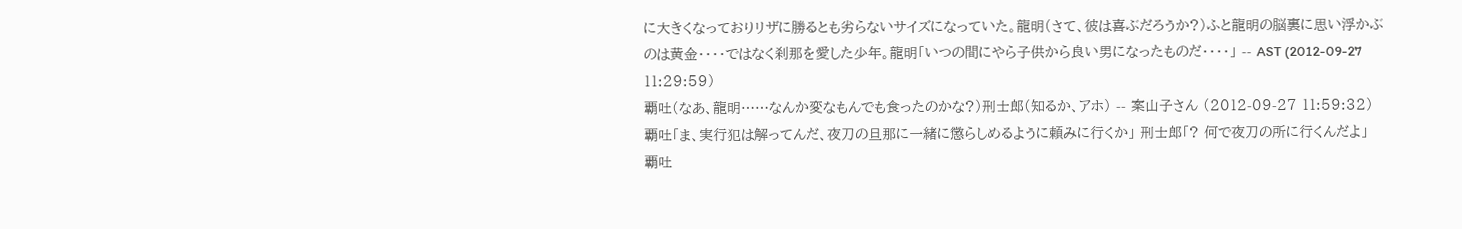に大きくなっておりリザに勝るとも劣らないサイズになっていた。龍明(さて、彼は喜ぶだろうか?)ふと龍明の脳裏に思い浮かぶのは黄金・・・・ではなく刹那を愛した少年。龍明「いつの間にやら子供から良い男になったものだ・・・・」 -- AST (2012-09-27 11:29:59)
覇吐(なあ、龍明……なんか変なもんでも食ったのかな?)刑士郎(知るか、アホ) -- 案山子さん (2012-09-27 11:59:32)
覇吐「ま、実行犯は解ってんだ、夜刀の旦那に一緒に懲らしめるように頼みに行くか」 刑士郎「? 何で夜刀の所に行くんだよ」 覇吐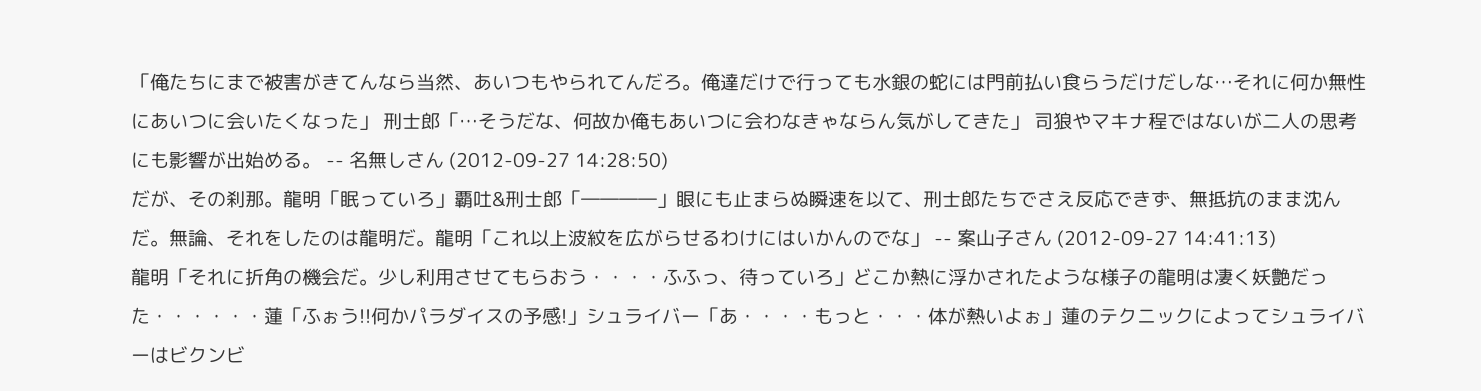「俺たちにまで被害がきてんなら当然、あいつもやられてんだろ。俺達だけで行っても水銀の蛇には門前払い食らうだけだしな…それに何か無性にあいつに会いたくなった」 刑士郎「…そうだな、何故か俺もあいつに会わなきゃならん気がしてきた」 司狼やマキナ程ではないが二人の思考にも影響が出始める。 -- 名無しさん (2012-09-27 14:28:50)
だが、その刹那。龍明「眠っていろ」覇吐&刑士郎「――――」眼にも止まらぬ瞬速を以て、刑士郎たちでさえ反応できず、無抵抗のまま沈んだ。無論、それをしたのは龍明だ。龍明「これ以上波紋を広がらせるわけにはいかんのでな」 -- 案山子さん (2012-09-27 14:41:13)
龍明「それに折角の機会だ。少し利用させてもらおう・・・・ふふっ、待っていろ」どこか熱に浮かされたような様子の龍明は凄く妖艶だった・・・・・・蓮「ふぉう!!何かパラダイスの予感!」シュライバー「あ・・・・もっと・・・体が熱いよぉ」蓮のテクニックによってシュライバーはビクンビ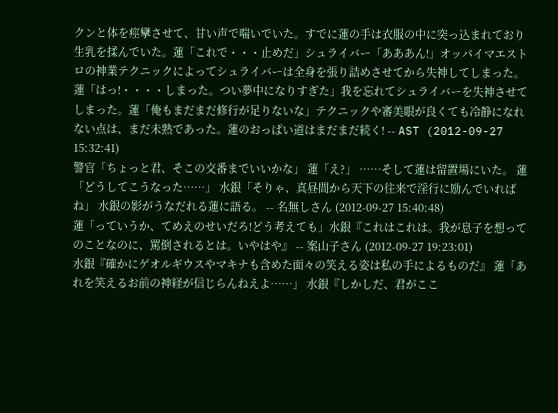クンと体を痙攣させて、甘い声で喘いでいた。すでに蓮の手は衣服の中に突っ込まれており生乳を揉んでいた。蓮「これで・・・止めだ」シュライバー「あああん!」オッパイマエストロの神業テクニックによってシュライバーは全身を張り詰めさせてから失神してしまった。蓮「はっ!・・・・しまった。つい夢中になりすぎた」我を忘れてシュライバーを失神させてしまった。蓮「俺もまだまだ修行が足りないな」テクニックや審美眼が良くても冷静になれない点は、まだ未熟であった。蓮のおっぱい道はまだまだ続く! -- AST (2012-09-27 15:32:41)
警官「ちょっと君、そこの交番までいいかな」 蓮「え?」 ……そして蓮は留置場にいた。 蓮「どうしてこうなった……」 水銀「そりゃ、真昼間から天下の往来で淫行に励んでいればね」 水銀の影がうなだれる蓮に語る。 -- 名無しさん (2012-09-27 15:40:48)
蓮「っていうか、てめえのせいだろ!どう考えても」水銀『これはこれは。我が息子を想ってのことなのに、罵倒されるとは。いやはや』 -- 案山子さん (2012-09-27 19:23:01)
水銀『確かにゲオルギウスやマキナも含めた面々の笑える姿は私の手によるものだ』 蓮「あれを笑えるお前の神経が信じらんねえよ……」 水銀『しかしだ、君がここ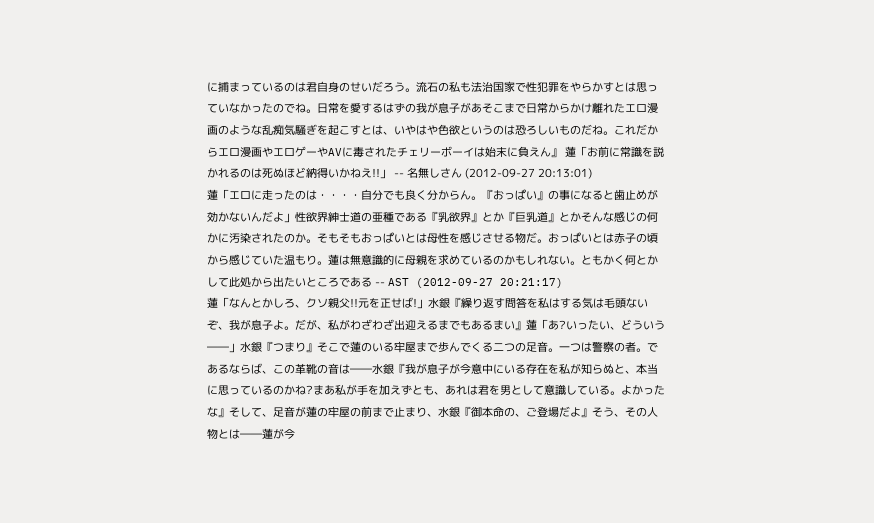に捕まっているのは君自身のせいだろう。流石の私も法治国家で性犯罪をやらかすとは思っていなかったのでね。日常を愛するはずの我が息子があそこまで日常からかけ離れたエロ漫画のような乱痴気騒ぎを起こすとは、いやはや色欲というのは恐ろしいものだね。これだからエロ漫画やエロゲーやAVに毒されたチェリーボーイは始末に負えん』 蓮「お前に常識を説かれるのは死ぬほど納得いかねえ!!」 -- 名無しさん (2012-09-27 20:13:01)
蓮「エロに走ったのは・・・・自分でも良く分からん。『おっぱい』の事になると歯止めが効かないんだよ」性欲界紳士道の亜種である『乳欲界』とか『巨乳道』とかそんな感じの何かに汚染されたのか。そもそもおっぱいとは母性を感じさせる物だ。おっぱいとは赤子の頃から感じていた温もり。蓮は無意識的に母親を求めているのかもしれない。ともかく何とかして此処から出たいところである -- AST (2012-09-27 20:21:17)
蓮「なんとかしろ、クソ親父!!元を正せば!」水銀『繰り返す問答を私はする気は毛頭ないぞ、我が息子よ。だが、私がわざわざ出迎えるまでもあるまい』蓮「あ?いったい、どういう――」水銀『つまり』そこで蓮のいる牢屋まで歩んでくる二つの足音。一つは警察の者。であるならば、この革靴の音は――水銀『我が息子が今意中にいる存在を私が知らぬと、本当に思っているのかね?まあ私が手を加えずとも、あれは君を男として意識している。よかったな』そして、足音が蓮の牢屋の前まで止まり、水銀『御本命の、ご登場だよ』そう、その人物とは――蓮が今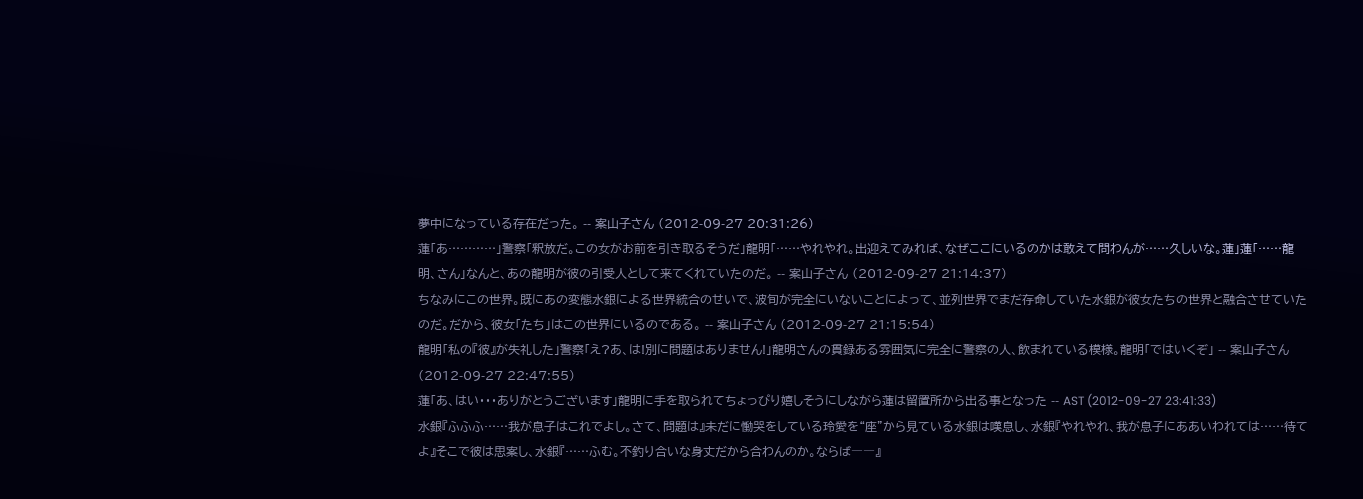夢中になっている存在だった。 -- 案山子さん (2012-09-27 20:31:26)
蓮「あ…………」警察「釈放だ。この女がお前を引き取るそうだ」龍明「……やれやれ。出迎えてみれば、なぜここにいるのかは敢えて問わんが……久しいな。蓮」蓮「……龍明、さん」なんと、あの龍明が彼の引受人として来てくれていたのだ。 -- 案山子さん (2012-09-27 21:14:37)
ちなみにこの世界。既にあの変態水銀による世界統合のせいで、波旬が完全にいないことによって、並列世界でまだ存命していた水銀が彼女たちの世界と融合させていたのだ。だから、彼女「たち」はこの世界にいるのである。 -- 案山子さん (2012-09-27 21:15:54)
龍明「私の『彼』が失礼した」警察「え?あ、は!別に問題はありません!」龍明さんの貫録ある雰囲気に完全に警察の人、飲まれている模様。龍明「ではいくぞ」 -- 案山子さん (2012-09-27 22:47:55)
蓮「あ、はい・・・ありがとうございます」龍明に手を取られてちょっぴり嬉しそうにしながら蓮は留置所から出る事となった -- AST (2012-09-27 23:41:33)
水銀『ふふふ……我が息子はこれでよし。さて、問題は』未だに慟哭をしている玲愛を“座”から見ている水銀は嘆息し、水銀『やれやれ、我が息子にああいわれては……待てよ』そこで彼は思案し、水銀『……ふむ。不釣り合いな身丈だから合わんのか。ならば――』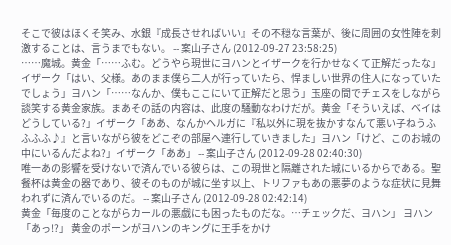そこで彼はほくそ笑み、水銀『成長させればいい』その不穏な言葉が、後に周囲の女性陣を刺激することは、言うまでもない。 -- 案山子さん (2012-09-27 23:58:25)
……魔城。黄金「……ふむ。どうやら現世にヨハンとイザークを行かせなくて正解だったな」イザーク「はい、父様。あのまま僕ら二人が行っていたら、悍ましい世界の住人になっていたでしょう」ヨハン「……なんか、僕もここにいて正解だと思う」玉座の間でチェスをしながら談笑する黄金家族。まあその話の内容は、此度の騒動なわけだが。黄金「そういえば、ベイはどうしている?」イザーク「ああ、なんかヘルガに『私以外に現を抜かすなんて悪い子ねうふふふふ♪』と言いながら彼をどこぞの部屋へ連行していきました」ヨハン「けど、このお城の中にいるんだよね?」イザーク「ああ」 -- 案山子さん (2012-09-28 02:40:30)
唯一あの影響を受けないで済んでいる彼らは、この現世と隔離された城にいるからである。聖餐杯は黄金の器であり、彼そのものが城に坐す以上、トリファもあの悪夢のような症状に見舞われずに済んでいるのだ。 -- 案山子さん (2012-09-28 02:42:14)
黄金「毎度のことながらカールの悪戯にも困ったものだな。…チェックだ、ヨハン」 ヨハン「あっ!?」 黄金のポーンがヨハンのキングに王手をかけ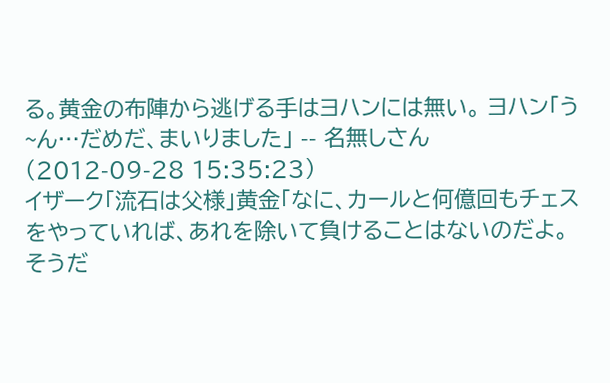る。黄金の布陣から逃げる手はヨハンには無い。 ヨハン「う~ん…だめだ、まいりました」 -- 名無しさん (2012-09-28 15:35:23)
イザーク「流石は父様」黄金「なに、カールと何億回もチェスをやっていれば、あれを除いて負けることはないのだよ。そうだ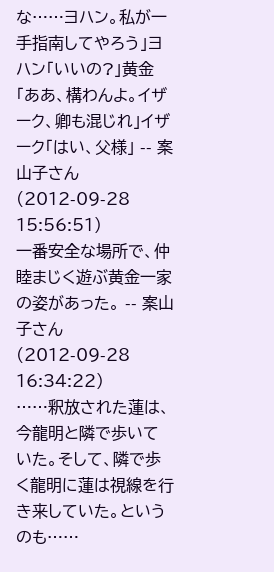な……ヨハン。私が一手指南してやろう」ヨハン「いいの?」黄金「ああ、構わんよ。イザーク、卿も混じれ」イザーク「はい、父様」 -- 案山子さん (2012-09-28 15:56:51)
一番安全な場所で、仲睦まじく遊ぶ黄金一家の姿があった。 -- 案山子さん (2012-09-28 16:34:22)
……釈放された蓮は、今龍明と隣で歩いていた。そして、隣で歩く龍明に蓮は視線を行き来していた。というのも……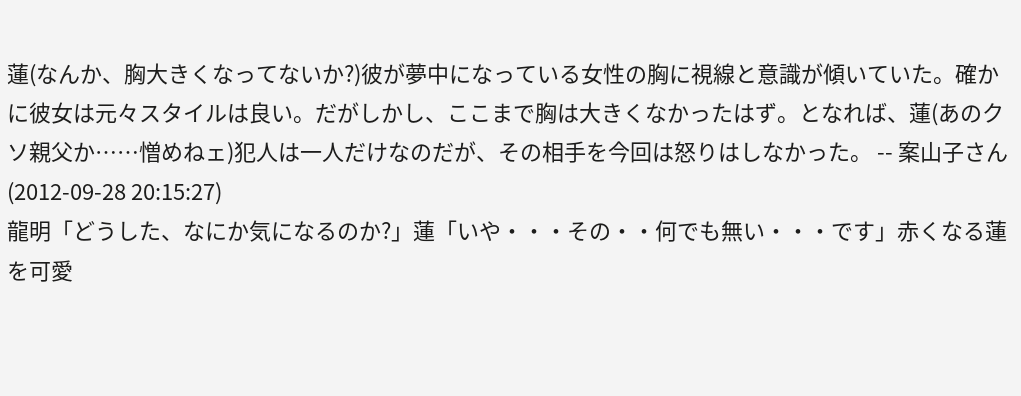蓮(なんか、胸大きくなってないか?)彼が夢中になっている女性の胸に視線と意識が傾いていた。確かに彼女は元々スタイルは良い。だがしかし、ここまで胸は大きくなかったはず。となれば、蓮(あのクソ親父か……憎めねェ)犯人は一人だけなのだが、その相手を今回は怒りはしなかった。 -- 案山子さん (2012-09-28 20:15:27)
龍明「どうした、なにか気になるのか?」蓮「いや・・・その・・何でも無い・・・です」赤くなる蓮を可愛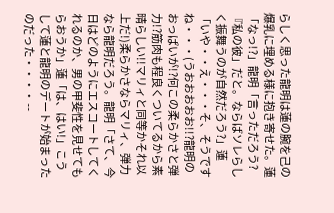らしく思った龍明は蓮の腕を己の爆乳に埋める様に抱き寄せた。蓮「なっ!?」龍明「言っただろう?『私の彼」だと。ならばソレらしく振舞うのが自然だろう?」蓮「いや・・え・・・そ、そうですね・・・(うおおおおお!!?龍明のおっぱいが!?何この柔らかさと弾力!?筋肉も程良くついてるから素晴らしい!!マリィと同等かそれ以上だ!)柔らかさならマリィ、弾力なら龍明だろう。龍明「さて、今日はどのようにエスコートしてくれるのか、男の甲斐性を見せてもらおうか」蓮「は、はい!」こうして蓮と龍明のデートが始まったのだった・・・・ --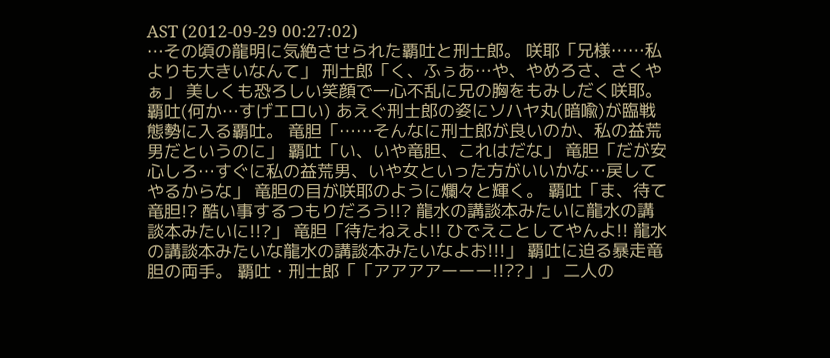AST (2012-09-29 00:27:02)
…その頃の龍明に気絶させられた覇吐と刑士郎。 咲耶「兄様……私よりも大きいなんて」 刑士郎「く、ふぅあ…や、やめろさ、さくやぁ」 美しくも恐ろしい笑顔で一心不乱に兄の胸をもみしだく咲耶。 覇吐(何か…すげエロい) あえぐ刑士郎の姿にソハヤ丸(暗喩)が臨戦態勢に入る覇吐。 竜胆「……そんなに刑士郎が良いのか、私の益荒男だというのに」 覇吐「い、いや竜胆、これはだな」 竜胆「だが安心しろ…すぐに私の益荒男、いや女といった方がいいかな…戻してやるからな」 竜胆の目が咲耶のように爛々と輝く。 覇吐「ま、待て竜胆!? 酷い事するつもりだろう!!? 龍水の講談本みたいに龍水の講談本みたいに!!?」 竜胆「待たねえよ!! ひでえことしてやんよ!! 龍水の講談本みたいな龍水の講談本みたいなよお!!!」 覇吐に迫る暴走竜胆の両手。 覇吐・刑士郎「「アアアアーーー!!??」」 二人の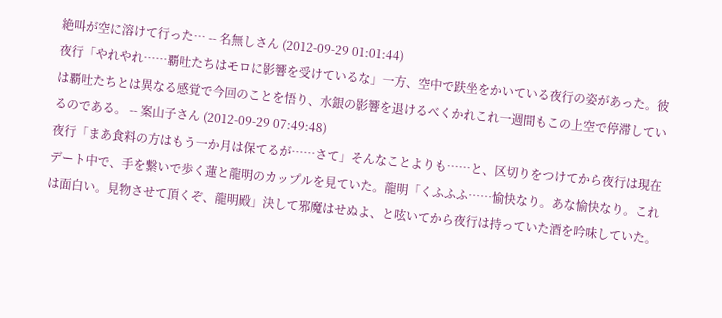絶叫が空に溶けて行った… -- 名無しさん (2012-09-29 01:01:44)
夜行「やれやれ……覇吐たちはモロに影響を受けているな」一方、空中で趺坐をかいている夜行の姿があった。彼は覇吐たちとは異なる感覚で今回のことを悟り、水銀の影響を退けるべくかれこれ一週間もこの上空で停滞しているのである。 -- 案山子さん (2012-09-29 07:49:48)
夜行「まあ食料の方はもう一か月は保てるが……さて」そんなことよりも……と、区切りをつけてから夜行は現在デート中で、手を繋いで歩く蓮と龍明のカップルを見ていた。龍明「くふふふ……愉快なり。あな愉快なり。これは面白い。見物させて頂くぞ、龍明殿」決して邪魔はせぬよ、と呟いてから夜行は持っていた酒を吟味していた。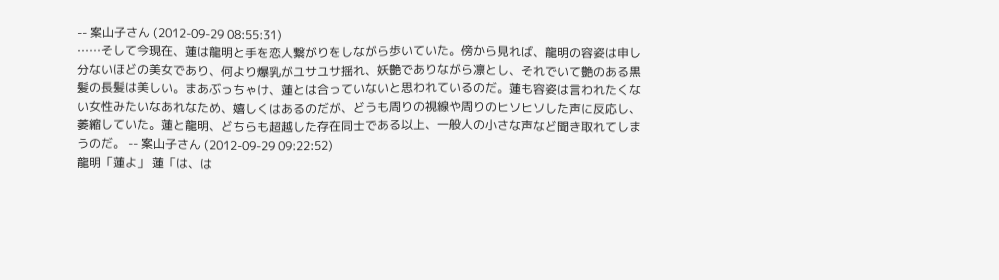-- 案山子さん (2012-09-29 08:55:31)
……そして今現在、蓮は龍明と手を恋人繋がりをしながら歩いていた。傍から見れば、龍明の容姿は申し分ないほどの美女であり、何より爆乳がユサユサ揺れ、妖艶でありながら凛とし、それでいて艶のある黒髪の長髪は美しい。まあぶっちゃけ、蓮とは合っていないと思われているのだ。蓮も容姿は言われたくない女性みたいなあれなため、嬉しくはあるのだが、どうも周りの視線や周りのヒソヒソした声に反応し、萎縮していた。蓮と龍明、どちらも超越した存在同士である以上、一般人の小さな声など聞き取れてしまうのだ。 -- 案山子さん (2012-09-29 09:22:52)
龍明「蓮よ」 蓮「は、は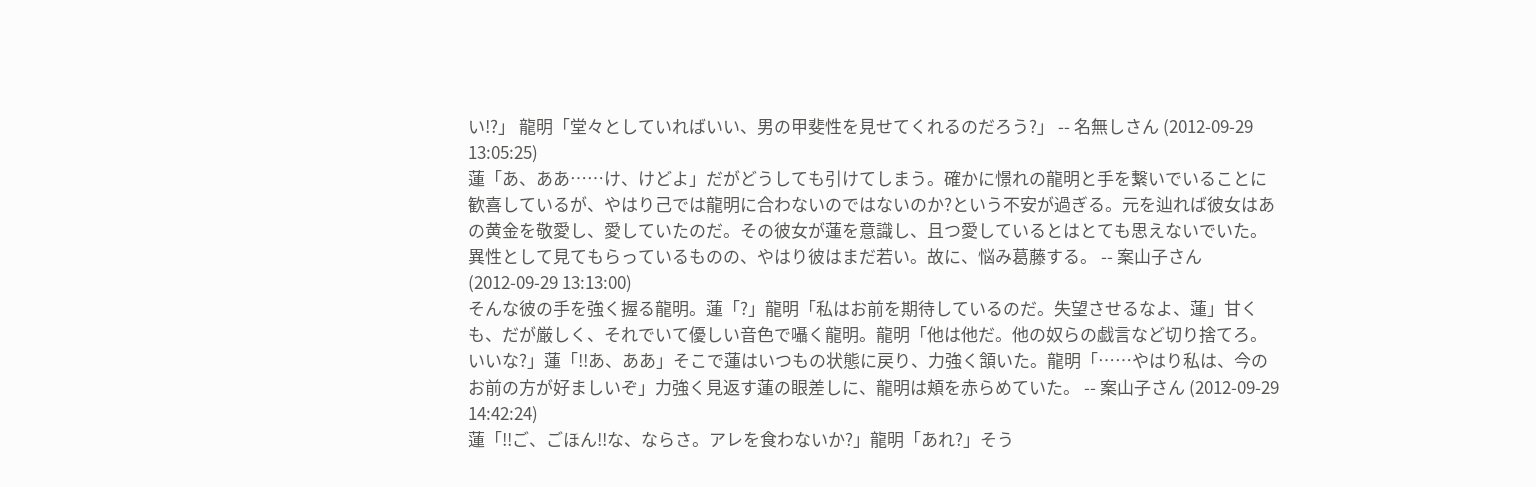い!?」 龍明「堂々としていればいい、男の甲斐性を見せてくれるのだろう?」 -- 名無しさん (2012-09-29 13:05:25)
蓮「あ、ああ……け、けどよ」だがどうしても引けてしまう。確かに憬れの龍明と手を繋いでいることに歓喜しているが、やはり己では龍明に合わないのではないのか?という不安が過ぎる。元を辿れば彼女はあの黄金を敬愛し、愛していたのだ。その彼女が蓮を意識し、且つ愛しているとはとても思えないでいた。異性として見てもらっているものの、やはり彼はまだ若い。故に、悩み葛藤する。 -- 案山子さん (2012-09-29 13:13:00)
そんな彼の手を強く握る龍明。蓮「?」龍明「私はお前を期待しているのだ。失望させるなよ、蓮」甘くも、だが厳しく、それでいて優しい音色で囁く龍明。龍明「他は他だ。他の奴らの戯言など切り捨てろ。いいな?」蓮「!!あ、ああ」そこで蓮はいつもの状態に戻り、力強く頷いた。龍明「……やはり私は、今のお前の方が好ましいぞ」力強く見返す蓮の眼差しに、龍明は頬を赤らめていた。 -- 案山子さん (2012-09-29 14:42:24)
蓮「!!ご、ごほん!!な、ならさ。アレを食わないか?」龍明「あれ?」そう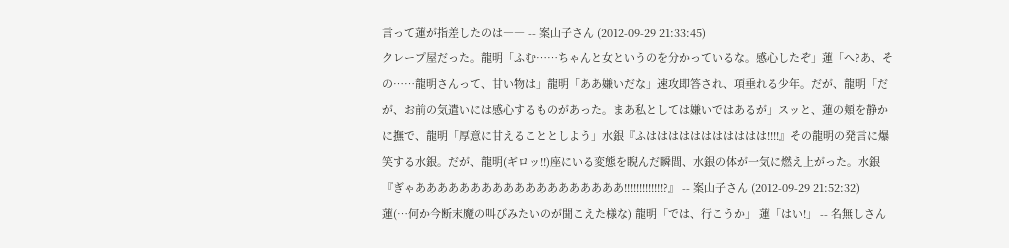言って蓮が指差したのは―― -- 案山子さん (2012-09-29 21:33:45)
クレープ屋だった。龍明「ふむ……ちゃんと女というのを分かっているな。感心したぞ」蓮「へ?あ、その……龍明さんって、甘い物は」龍明「ああ嫌いだな」速攻即答され、項垂れる少年。だが、龍明「だが、お前の気遣いには感心するものがあった。まあ私としては嫌いではあるが」スッと、蓮の頬を静かに撫で、龍明「厚意に甘えることとしよう」水銀『ふははははははははははは!!!!』その龍明の発言に爆笑する水銀。だが、龍明(ギロッ!!)座にいる変態を睨んだ瞬間、水銀の体が一気に燃え上がった。水銀『ぎゃあああああああああああああああああああ!!!!!!!!!!!!!?』 -- 案山子さん (2012-09-29 21:52:32)
蓮(…何か今断末魔の叫びみたいのが聞こえた様な) 龍明「では、行こうか」 蓮「はい!」 -- 名無しさん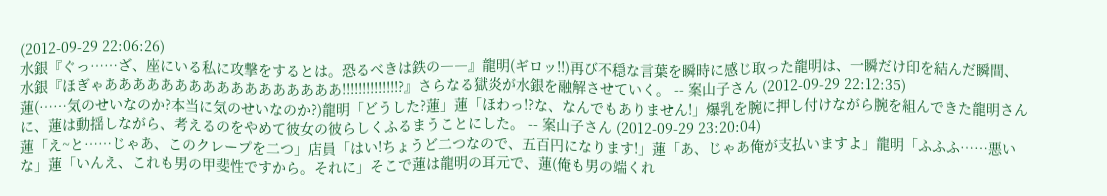(2012-09-29 22:06:26)
水銀『ぐっ……ざ、座にいる私に攻撃をするとは。恐るべきは鉄の――』龍明(ギロッ!!)再び不穏な言葉を瞬時に感じ取った龍明は、一瞬だけ印を結んだ瞬間、水銀『ほぎゃあああああああああああああああああ!!!!!!!!!!!!!!?』さらなる獄炎が水銀を融解させていく。 -- 案山子さん (2012-09-29 22:12:35)
蓮(……気のせいなのか?本当に気のせいなのか?)龍明「どうした?蓮」蓮「ほわっ!?な、なんでもありません!」爆乳を腕に押し付けながら腕を組んできた龍明さんに、蓮は動揺しながら、考えるのをやめて彼女の彼らしくふるまうことにした。 -- 案山子さん (2012-09-29 23:20:04)
蓮「え~と……じゃあ、このクレープを二つ」店員「はい!ちょうど二つなので、五百円になります!」蓮「あ、じゃあ俺が支払いますよ」龍明「ふふふ……悪いな」蓮「いんえ、これも男の甲斐性ですから。それに」そこで蓮は龍明の耳元で、蓮(俺も男の端くれ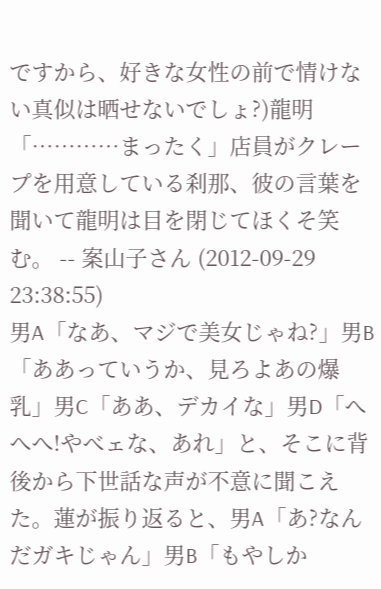ですから、好きな女性の前で情けない真似は晒せないでしょ?)龍明「…………まったく」店員がクレープを用意している刹那、彼の言葉を聞いて龍明は目を閉じてほくそ笑む。 -- 案山子さん (2012-09-29 23:38:55)
男A「なあ、マジで美女じゃね?」男B「ああっていうか、見ろよあの爆乳」男C「ああ、デカイな」男D「へへへ!やべェな、あれ」と、そこに背後から下世話な声が不意に聞こえた。蓮が振り返ると、男A「あ?なんだガキじゃん」男B「もやしか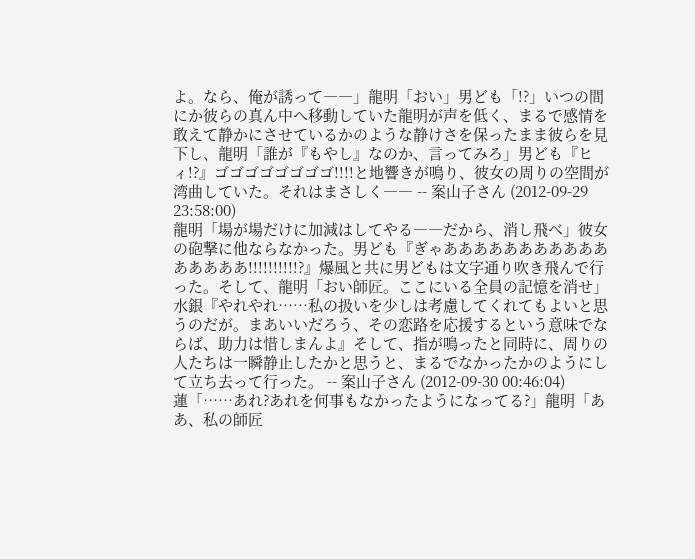よ。なら、俺が誘って――」龍明「おい」男ども「!?」いつの間にか彼らの真ん中へ移動していた龍明が声を低く、まるで感情を敢えて静かにさせているかのような静けさを保ったまま彼らを見下し、龍明「誰が『もやし』なのか、言ってみろ」男ども『ヒィ!?』ゴゴゴゴゴゴゴゴ!!!!と地響きが鳴り、彼女の周りの空間が湾曲していた。それはまさしく―― -- 案山子さん (2012-09-29 23:58:00)
龍明「場が場だけに加減はしてやる――だから、消し飛べ」彼女の砲撃に他ならなかった。男ども『ぎゃああああああああああああああああ!!!!!!!!!!?』爆風と共に男どもは文字通り吹き飛んで行った。そして、龍明「おい師匠。ここにいる全員の記憶を消せ」水銀『やれやれ……私の扱いを少しは考慮してくれてもよいと思うのだが。まあいいだろう、その恋路を応援するという意味でならば、助力は惜しまんよ』そして、指が鳴ったと同時に、周りの人たちは一瞬静止したかと思うと、まるでなかったかのようにして立ち去って行った。 -- 案山子さん (2012-09-30 00:46:04)
蓮「……あれ?あれを何事もなかったようになってる?」龍明「ああ、私の師匠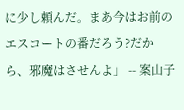に少し頼んだ。まあ今はお前のエスコートの番だろう?だから、邪魔はさせんよ」 -- 案山子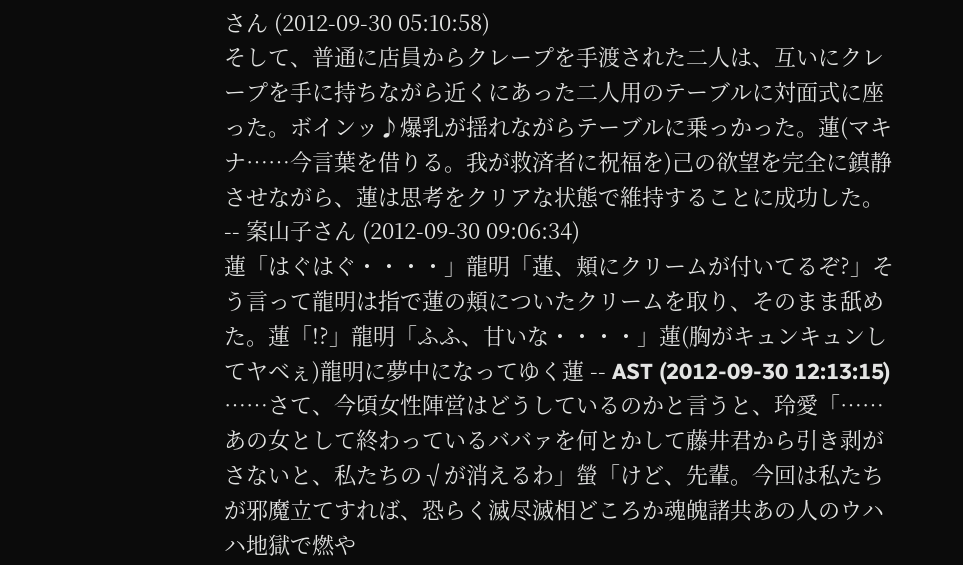さん (2012-09-30 05:10:58)
そして、普通に店員からクレープを手渡された二人は、互いにクレープを手に持ちながら近くにあった二人用のテーブルに対面式に座った。ボインッ♪爆乳が揺れながらテーブルに乗っかった。蓮(マキナ……今言葉を借りる。我が救済者に祝福を)己の欲望を完全に鎮静させながら、蓮は思考をクリアな状態で維持することに成功した。 -- 案山子さん (2012-09-30 09:06:34)
蓮「はぐはぐ・・・・」龍明「蓮、頬にクリームが付いてるぞ?」そう言って龍明は指で蓮の頬についたクリームを取り、そのまま舐めた。蓮「!?」龍明「ふふ、甘いな・・・・」蓮(胸がキュンキュンしてヤベぇ)龍明に夢中になってゆく蓮 -- AST (2012-09-30 12:13:15)
……さて、今頃女性陣営はどうしているのかと言うと、玲愛「……あの女として終わっているババァを何とかして藤井君から引き剥がさないと、私たちの√が消えるわ」螢「けど、先輩。今回は私たちが邪魔立てすれば、恐らく滅尽滅相どころか魂魄諸共あの人のウハハ地獄で燃や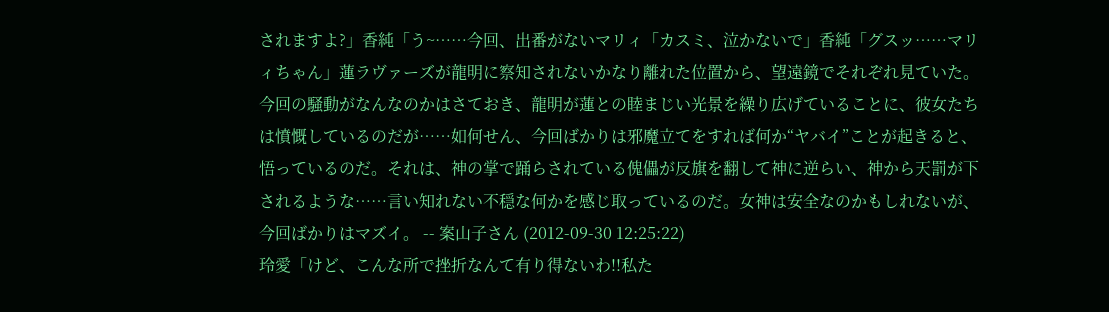されますよ?」香純「う~……今回、出番がないマリィ「カスミ、泣かないで」香純「グスッ……マリィちゃん」蓮ラヴァーズが龍明に察知されないかなり離れた位置から、望遠鏡でそれぞれ見ていた。今回の騒動がなんなのかはさておき、龍明が蓮との睦まじい光景を繰り広げていることに、彼女たちは憤慨しているのだが……如何せん、今回ばかりは邪魔立てをすれば何か“ヤバイ”ことが起きると、悟っているのだ。それは、神の掌で踊らされている傀儡が反旗を翻して神に逆らい、神から天罰が下されるような……言い知れない不穏な何かを感じ取っているのだ。女神は安全なのかもしれないが、今回ばかりはマズイ。 -- 案山子さん (2012-09-30 12:25:22)
玲愛「けど、こんな所で挫折なんて有り得ないわ!!私た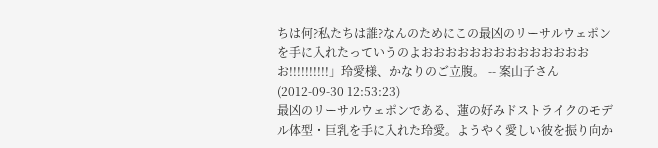ちは何?私たちは誰?なんのためにこの最凶のリーサルウェポンを手に入れたっていうのよおおおおおおおおおおおおおおお!!!!!!!!!!」玲愛様、かなりのご立腹。 -- 案山子さん (2012-09-30 12:53:23)
最凶のリーサルウェポンである、蓮の好みドストライクのモデル体型・巨乳を手に入れた玲愛。ようやく愛しい彼を振り向か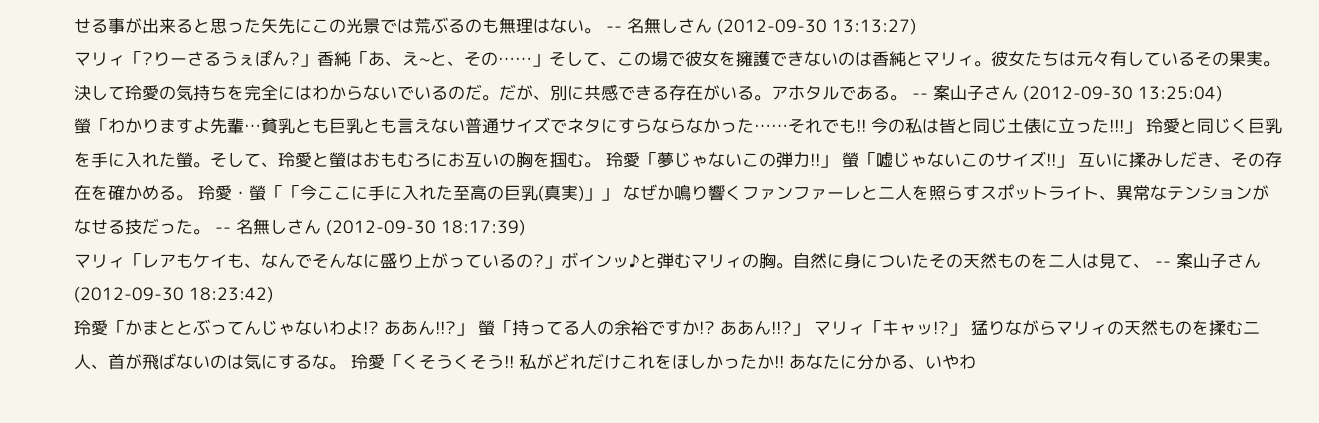せる事が出来ると思った矢先にこの光景では荒ぶるのも無理はない。 -- 名無しさん (2012-09-30 13:13:27)
マリィ「?りーさるうぇぽん?」香純「あ、え~と、その……」そして、この場で彼女を擁護できないのは香純とマリィ。彼女たちは元々有しているその果実。決して玲愛の気持ちを完全にはわからないでいるのだ。だが、別に共感できる存在がいる。アホタルである。 -- 案山子さん (2012-09-30 13:25:04)
螢「わかりますよ先輩…貧乳とも巨乳とも言えない普通サイズでネタにすらならなかった……それでも!! 今の私は皆と同じ土俵に立った!!!」 玲愛と同じく巨乳を手に入れた螢。そして、玲愛と螢はおもむろにお互いの胸を掴む。 玲愛「夢じゃないこの弾力!!」 螢「嘘じゃないこのサイズ!!」 互いに揉みしだき、その存在を確かめる。 玲愛・螢「「今ここに手に入れた至高の巨乳(真実)」」 なぜか鳴り響くファンファーレと二人を照らすスポットライト、異常なテンションがなせる技だった。 -- 名無しさん (2012-09-30 18:17:39)
マリィ「レアもケイも、なんでそんなに盛り上がっているの?」ボインッ♪と弾むマリィの胸。自然に身についたその天然ものを二人は見て、 -- 案山子さん (2012-09-30 18:23:42)
玲愛「かまととぶってんじゃないわよ!? ああん!!?」 螢「持ってる人の余裕ですか!? ああん!!?」 マリィ「キャッ!?」 猛りながらマリィの天然ものを揉む二人、首が飛ばないのは気にするな。 玲愛「くそうくそう!! 私がどれだけこれをほしかったか!! あなたに分かる、いやわ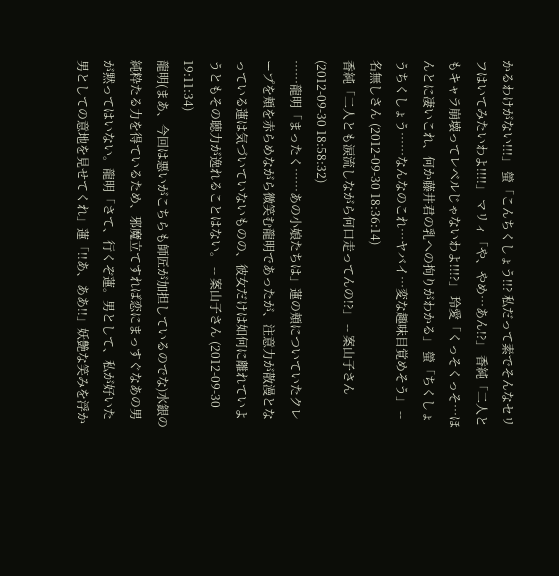かるわけがない!!!」 螢「こんちくしょう!!? 私だって素でそんなセリフはいてみたいわよ!!!!」 マリィ「や、やめ…あん!?」 香純「二人ともキャラ崩壊ってレベルじゃないわよ!!!?」 玲愛「くっそくっそ…ほんとに凄いこれ、何か藤井君の乳への拘りがわかる」 螢「ちくしょうちくしょう……なんなのこれ…ヤバイ…変な趣味目覚めそう」 -- 名無しさん (2012-09-30 18:36:14)
香純「二人とも涙流しながら何口走ってんの!?」 -- 案山子さん (2012-09-30 18:58:32)
……龍明「まったく……あの小娘たちは」蓮の頬についていたクレープを頬を赤らめながら微笑む龍明であったが、注意力が散漫となっている蓮は気づいていないものの、彼女だけは如何に離れていようともその聴力が逸れることはない。 -- 案山子さん (2012-09-30 19:11:34)
龍明(まあ、今回は悪いがこちらも師匠が加担しているのでな)水銀の純粋たる力を得ているため、邪魔立てすれば恋にまっすぐなあの男が黙ってはいない。龍明「さて、行くぞ蓮。男として、私が好いた男としての意地を見せてくれ」蓮「!!あ、ああ!!」妖艶な笑みを浮か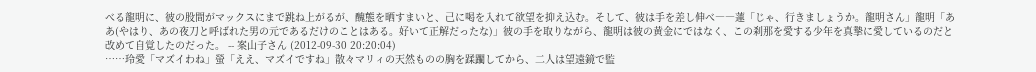べる龍明に、彼の股間がマックスにまで跳ね上がるが、醜態を晒すまいと、己に喝を入れて欲望を抑え込む。そして、彼は手を差し伸べ――蓮「じゃ、行きましょうか。龍明さん」龍明「ああ(やはり、あの夜刀と呼ばれた男の元であるだけのことはある。好いて正解だったな)」彼の手を取りながら、龍明は彼の黄金にではなく、この刹那を愛する少年を真摯に愛しているのだと改めて自覚したのだった。 -- 案山子さん (2012-09-30 20:20:04)
……玲愛「マズイわね」螢「ええ、マズイですね」散々マリィの天然ものの胸を蹂躙してから、二人は望遠鏡で監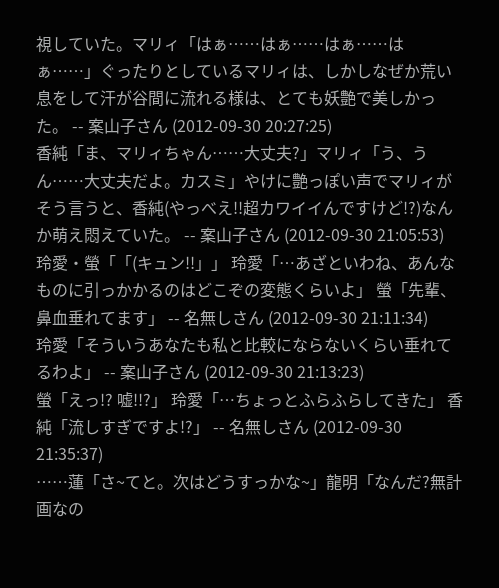視していた。マリィ「はぁ……はぁ……はぁ……はぁ……」ぐったりとしているマリィは、しかしなぜか荒い息をして汗が谷間に流れる様は、とても妖艶で美しかった。 -- 案山子さん (2012-09-30 20:27:25)
香純「ま、マリィちゃん……大丈夫?」マリィ「う、うん……大丈夫だよ。カスミ」やけに艶っぽい声でマリィがそう言うと、香純(やっべえ!!超カワイイんですけど!?)なんか萌え悶えていた。 -- 案山子さん (2012-09-30 21:05:53)
玲愛・螢「「(キュン!!」」 玲愛「…あざといわね、あんなものに引っかかるのはどこぞの変態くらいよ」 螢「先輩、鼻血垂れてます」 -- 名無しさん (2012-09-30 21:11:34)
玲愛「そういうあなたも私と比較にならないくらい垂れてるわよ」 -- 案山子さん (2012-09-30 21:13:23)
螢「えっ!? 嘘!!?」 玲愛「…ちょっとふらふらしてきた」 香純「流しすぎですよ!?」 -- 名無しさん (2012-09-30 21:35:37)
……蓮「さ~てと。次はどうすっかな~」龍明「なんだ?無計画なの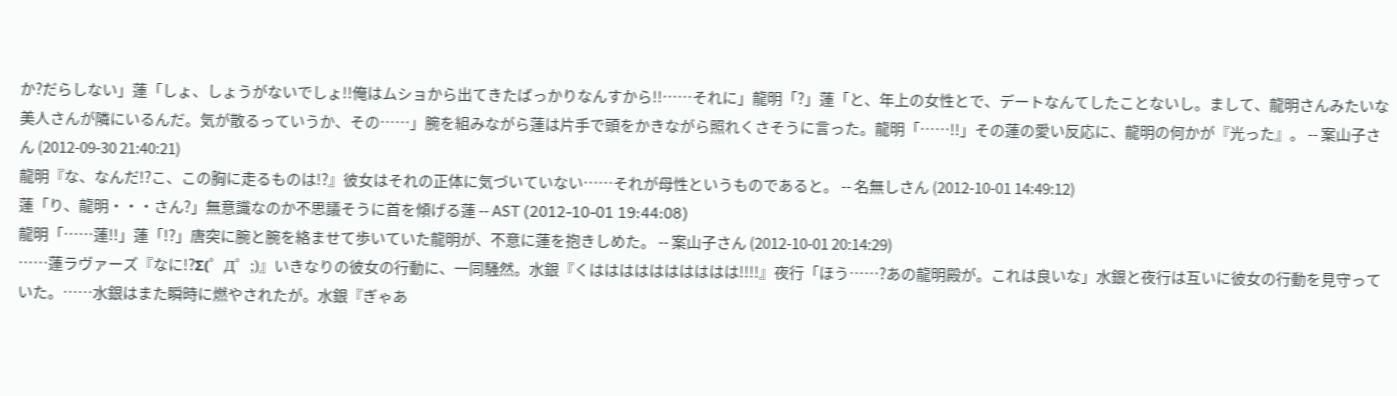か?だらしない」蓮「しょ、しょうがないでしょ!!俺はムショから出てきたばっかりなんすから!!……それに」龍明「?」蓮「と、年上の女性とで、デートなんてしたことないし。まして、龍明さんみたいな美人さんが隣にいるんだ。気が散るっていうか、その……」腕を組みながら蓮は片手で頭をかきながら照れくさそうに言った。龍明「……!!」その蓮の愛い反応に、龍明の何かが『光った』。 -- 案山子さん (2012-09-30 21:40:21)
龍明『な、なんだ!?こ、この胸に走るものは!?』彼女はそれの正体に気づいていない……それが母性というものであると。 -- 名無しさん (2012-10-01 14:49:12)
蓮「り、龍明・・・さん?」無意識なのか不思議そうに首を傾げる蓮 -- AST (2012-10-01 19:44:08)
龍明「……蓮!!」蓮「!?」唐突に腕と腕を絡ませて歩いていた龍明が、不意に蓮を抱きしめた。 -- 案山子さん (2012-10-01 20:14:29)
……蓮ラヴァーズ『なに!?Σ(゜Д゜;)』いきなりの彼女の行動に、一同騒然。水銀『くはははははははははは!!!!』夜行「ほう……?あの龍明殿が。これは良いな」水銀と夜行は互いに彼女の行動を見守っていた。……水銀はまた瞬時に燃やされたが。水銀『ぎゃあ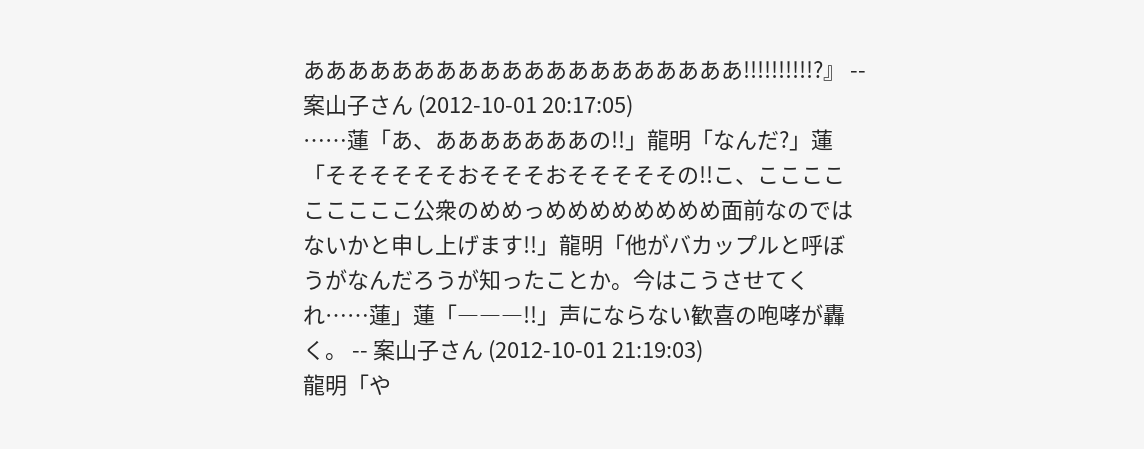ああああああああああああああああああああ!!!!!!!!!!?』 -- 案山子さん (2012-10-01 20:17:05)
……蓮「あ、あああああああの!!」龍明「なんだ?」蓮「そそそそそそおそそそおそそそそその!!こ、こここここここここ公衆のめめっめめめめめめめめ面前なのではないかと申し上げます!!」龍明「他がバカップルと呼ぼうがなんだろうが知ったことか。今はこうさせてくれ……蓮」蓮「―――!!」声にならない歓喜の咆哮が轟く。 -- 案山子さん (2012-10-01 21:19:03)
龍明「や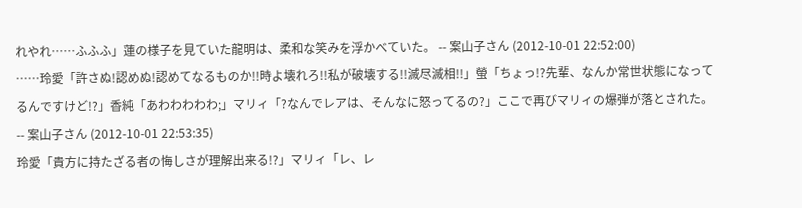れやれ……ふふふ」蓮の様子を見ていた龍明は、柔和な笑みを浮かべていた。 -- 案山子さん (2012-10-01 22:52:00)
……玲愛「許さぬ!認めぬ!認めてなるものか!!時よ壊れろ!!私が破壊する!!滅尽滅相!!」螢「ちょっ!?先輩、なんか常世状態になってるんですけど!?」香純「あわわわわわ;」マリィ「?なんでレアは、そんなに怒ってるの?」ここで再びマリィの爆弾が落とされた。 -- 案山子さん (2012-10-01 22:53:35)
玲愛「貴方に持たざる者の悔しさが理解出来る!?」マリィ「レ、レ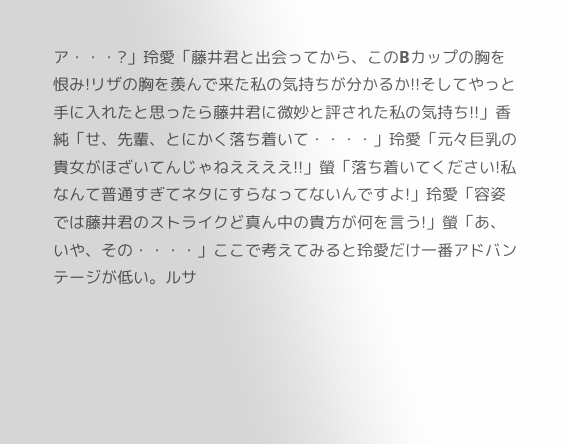ア・・・?」玲愛「藤井君と出会ってから、このBカップの胸を恨み!リザの胸を羨んで来た私の気持ちが分かるか!!そしてやっと手に入れたと思ったら藤井君に微妙と評された私の気持ち!!」香純「せ、先輩、とにかく落ち着いて・・・・」玲愛「元々巨乳の貴女がほざいてんじゃねええええ!!」螢「落ち着いてください!私なんて普通すぎてネタにすらなってないんですよ!」玲愛「容姿では藤井君のストライクど真ん中の貴方が何を言う!」螢「あ、いや、その・・・・」ここで考えてみると玲愛だけ一番アドバンテージが低い。ルサ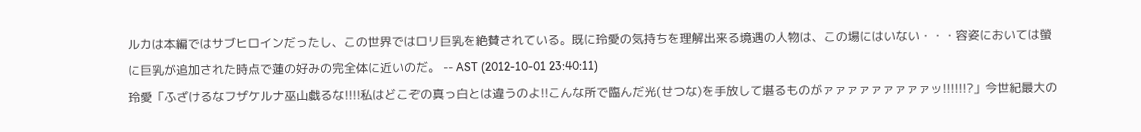ルカは本編ではサブヒロインだったし、この世界ではロリ巨乳を絶賛されている。既に玲愛の気持ちを理解出来る境遇の人物は、この場にはいない・・・容姿においては螢に巨乳が追加された時点で蓮の好みの完全体に近いのだ。 -- AST (2012-10-01 23:40:11)
玲愛「ふざけるなフザケルナ巫山戯るな!!!!私はどこぞの真っ白とは違うのよ!!こんな所で臨んだ光(せつな)を手放して堪るものがァァァァァァァァァッ!!!!!!?」今世紀最大の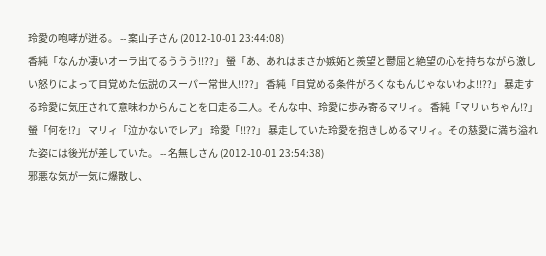玲愛の咆哮が迸る。 -- 案山子さん (2012-10-01 23:44:08)
香純「なんか凄いオーラ出てるううう!!??」 螢「あ、あれはまさか嫉妬と羨望と鬱屈と絶望の心を持ちながら激しい怒りによって目覚めた伝説のスーパー常世人!!??」 香純「目覚める条件がろくなもんじゃないわよ!!??」 暴走する玲愛に気圧されて意味わからんことを口走る二人。そんな中、玲愛に歩み寄るマリィ。 香純「マリぃちゃん!?」 螢「何を!?」 マリィ「泣かないでレア」 玲愛「!!??」 暴走していた玲愛を抱きしめるマリィ。その慈愛に満ち溢れた姿には後光が差していた。 -- 名無しさん (2012-10-01 23:54:38)
邪悪な気が一気に爆散し、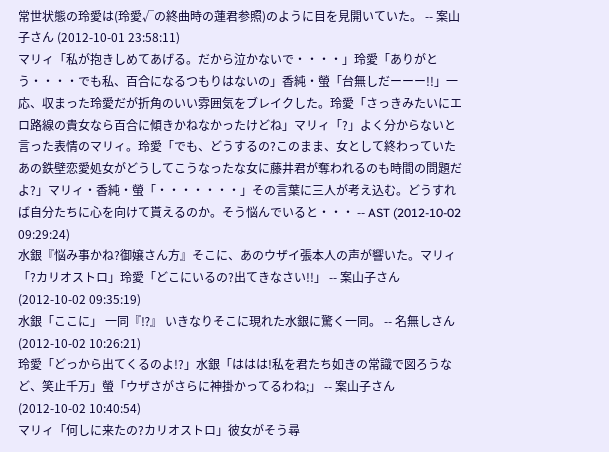常世状態の玲愛は(玲愛√の終曲時の蓮君参照)のように目を見開いていた。 -- 案山子さん (2012-10-01 23:58:11)
マリィ「私が抱きしめてあげる。だから泣かないで・・・・」玲愛「ありがとう・・・・でも私、百合になるつもりはないの」香純・螢「台無しだーーー!!」一応、収まった玲愛だが折角のいい雰囲気をブレイクした。玲愛「さっきみたいにエロ路線の貴女なら百合に傾きかねなかったけどね」マリィ「?」よく分からないと言った表情のマリィ。玲愛「でも、どうするの?このまま、女として終わっていたあの鉄壁恋愛処女がどうしてこうなったな女に藤井君が奪われるのも時間の問題だよ?」マリィ・香純・螢「・・・・・・・」その言葉に三人が考え込む。どうすれば自分たちに心を向けて貰えるのか。そう悩んでいると・・・ -- AST (2012-10-02 09:29:24)
水銀『悩み事かね?御嬢さん方』そこに、あのウザイ張本人の声が響いた。マリィ「?カリオストロ」玲愛「どこにいるの?出てきなさい!!」 -- 案山子さん (2012-10-02 09:35:19)
水銀「ここに」 一同『⁉』 いきなりそこに現れた水銀に驚く一同。 -- 名無しさん (2012-10-02 10:26:21)
玲愛「どっから出てくるのよ!?」水銀「ははは!私を君たち如きの常識で図ろうなど、笑止千万」螢「ウザさがさらに神掛かってるわね;」 -- 案山子さん (2012-10-02 10:40:54)
マリィ「何しに来たの?カリオストロ」彼女がそう尋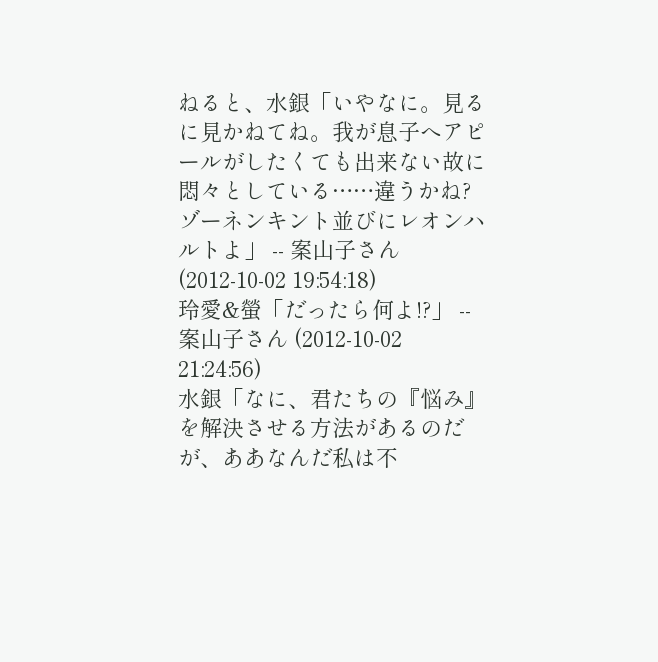ねると、水銀「いやなに。見るに見かねてね。我が息子へアピールがしたくても出来ない故に悶々としている……違うかね?ゾーネンキント並びにレオンハルトよ」 -- 案山子さん (2012-10-02 19:54:18)
玲愛&螢「だったら何よ!?」 -- 案山子さん (2012-10-02 21:24:56)
水銀「なに、君たちの『悩み』を解決させる方法があるのだが、ああなんだ私は不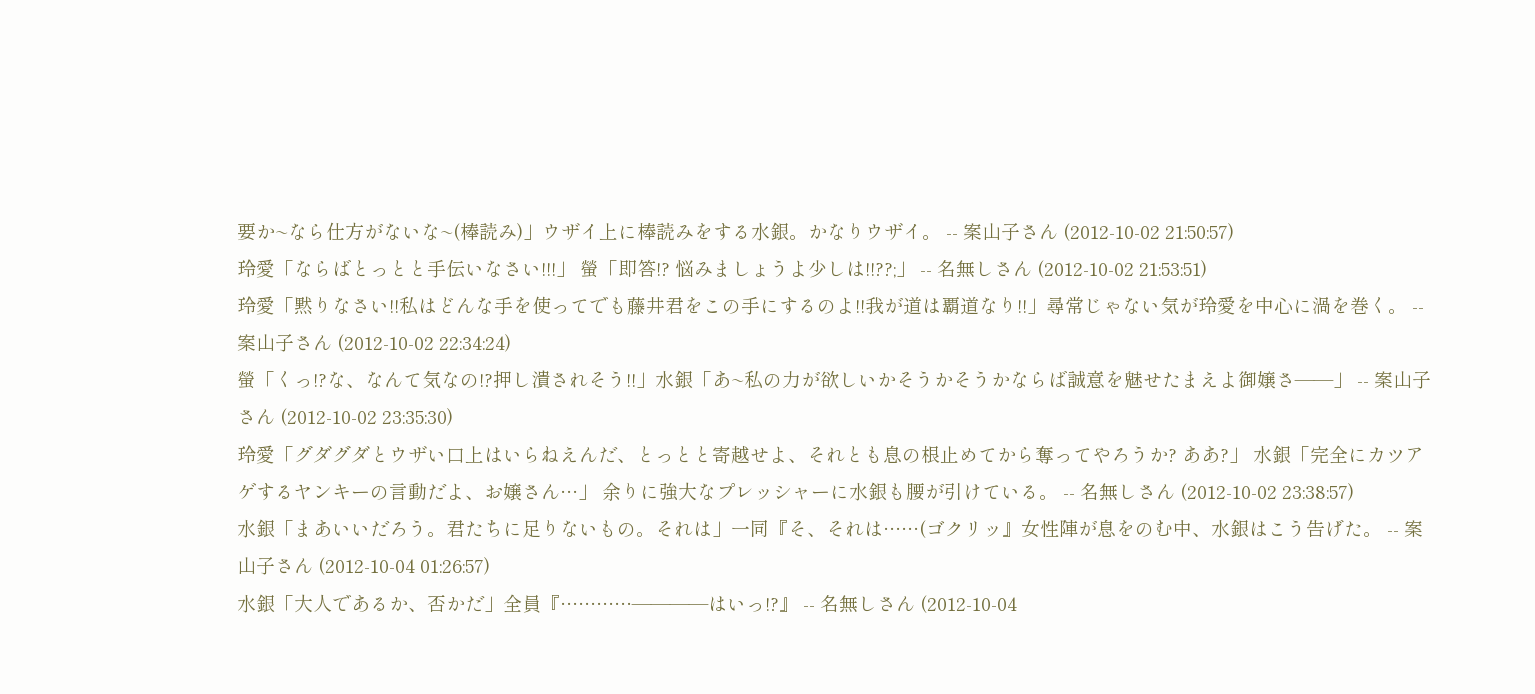要か~なら仕方がないな~(棒読み)」ウザイ上に棒読みをする水銀。かなりウザイ。 -- 案山子さん (2012-10-02 21:50:57)
玲愛「ならばとっとと手伝いなさい!!!」 螢「即答!? 悩みましょうよ少しは!!??;」 -- 名無しさん (2012-10-02 21:53:51)
玲愛「黙りなさい!!私はどんな手を使ってでも藤井君をこの手にするのよ!!我が道は覇道なり!!」尋常じゃない気が玲愛を中心に渦を巻く。 -- 案山子さん (2012-10-02 22:34:24)
螢「くっ!?な、なんて気なの!?押し潰されそう!!」水銀「あ~私の力が欲しいかそうかそうかならば誠意を魅せたまえよ御嬢さ――」 -- 案山子さん (2012-10-02 23:35:30)
玲愛「グダグダとウザい口上はいらねえんだ、とっとと寄越せよ、それとも息の根止めてから奪ってやろうか? ああ?」 水銀「完全にカツアゲするヤンキーの言動だよ、お嬢さん…」 余りに強大なプレッシャーに水銀も腰が引けている。 -- 名無しさん (2012-10-02 23:38:57)
水銀「まあいいだろう。君たちに足りないもの。それは」一同『そ、それは……(ゴクリッ』女性陣が息をのむ中、水銀はこう告げた。 -- 案山子さん (2012-10-04 01:26:57)
水銀「大人であるか、否かだ」全員『…………――――はいっ!?』 -- 名無しさん (2012-10-04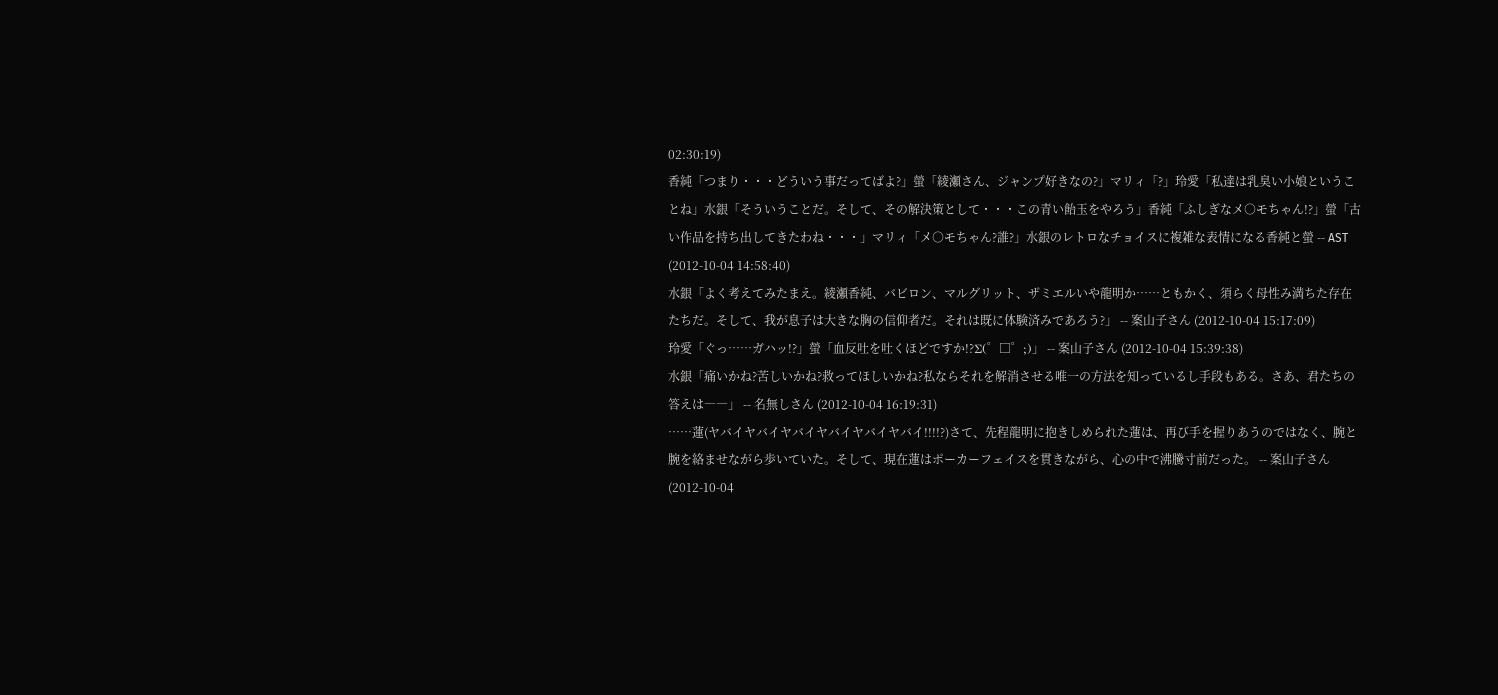02:30:19)
香純「つまり・・・どういう事だってばよ?」螢「綾瀬さん、ジャンプ好きなの?」マリィ「?」玲愛「私達は乳臭い小娘ということね」水銀「そういうことだ。そして、その解決策として・・・この青い飴玉をやろう」香純「ふしぎなメ○モちゃん!?」螢「古い作品を持ち出してきたわね・・・」マリィ「メ○モちゃん?誰?」水銀のレトロなチョイスに複雑な表情になる香純と螢 -- AST (2012-10-04 14:58:40)
水銀「よく考えてみたまえ。綾瀬香純、バビロン、マルグリット、ザミエルいや龍明か……ともかく、須らく母性み満ちた存在たちだ。そして、我が息子は大きな胸の信仰者だ。それは既に体験済みであろう?」 -- 案山子さん (2012-10-04 15:17:09)
玲愛「ぐっ……ガハッ!?」螢「血反吐を吐くほどですか!?Σ(゜□゜;)」 -- 案山子さん (2012-10-04 15:39:38)
水銀「痛いかね?苦しいかね?救ってほしいかね?私ならそれを解消させる唯一の方法を知っているし手段もある。さあ、君たちの答えは――」 -- 名無しさん (2012-10-04 16:19:31)
……蓮(ヤバイヤバイヤバイヤバイヤバイヤバイ!!!!?)さて、先程龍明に抱きしめられた蓮は、再び手を握りあうのではなく、腕と腕を絡ませながら歩いていた。そして、現在蓮はポーカーフェイスを貫きながら、心の中で沸騰寸前だった。 -- 案山子さん (2012-10-04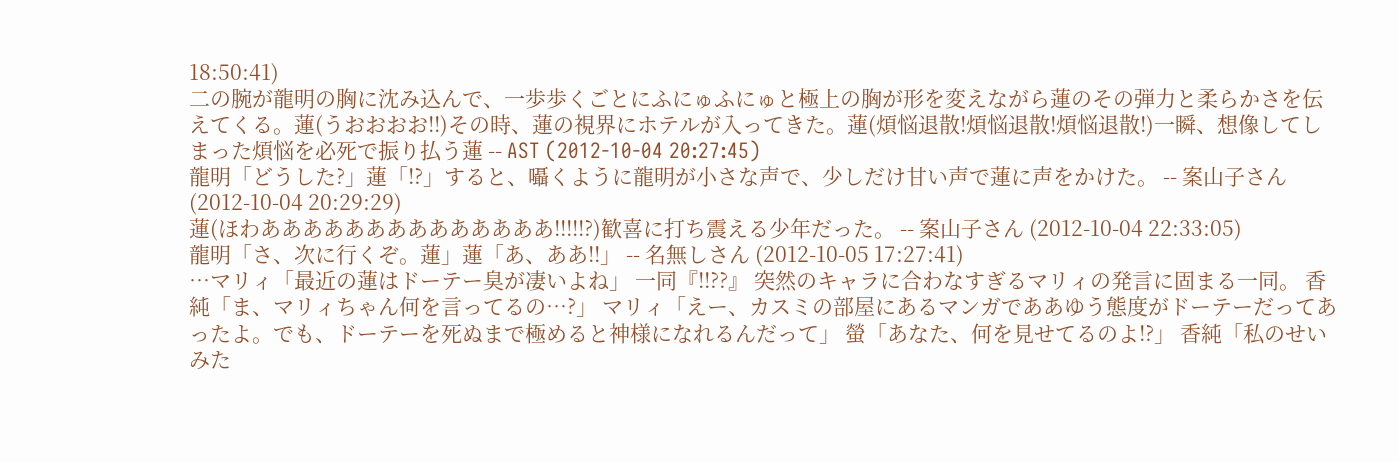18:50:41)
二の腕が龍明の胸に沈み込んで、一歩歩くごとにふにゅふにゅと極上の胸が形を変えながら蓮のその弾力と柔らかさを伝えてくる。蓮(うおおおお!!)その時、蓮の視界にホテルが入ってきた。蓮(煩悩退散!煩悩退散!煩悩退散!)一瞬、想像してしまった煩悩を必死で振り払う蓮 -- AST (2012-10-04 20:27:45)
龍明「どうした?」蓮「!?」すると、囁くように龍明が小さな声で、少しだけ甘い声で蓮に声をかけた。 -- 案山子さん (2012-10-04 20:29:29)
蓮(ほわああああああああああああああ!!!!!?)歓喜に打ち震える少年だった。 -- 案山子さん (2012-10-04 22:33:05)
龍明「さ、次に行くぞ。蓮」蓮「あ、ああ!!」 -- 名無しさん (2012-10-05 17:27:41)
…マリィ「最近の蓮はドーテー臭が凄いよね」 一同『!!??』 突然のキャラに合わなすぎるマリィの発言に固まる一同。 香純「ま、マリィちゃん何を言ってるの…?」 マリィ「えー、カスミの部屋にあるマンガでああゆう態度がドーテーだってあったよ。でも、ドーテーを死ぬまで極めると神様になれるんだって」 螢「あなた、何を見せてるのよ!?」 香純「私のせいみた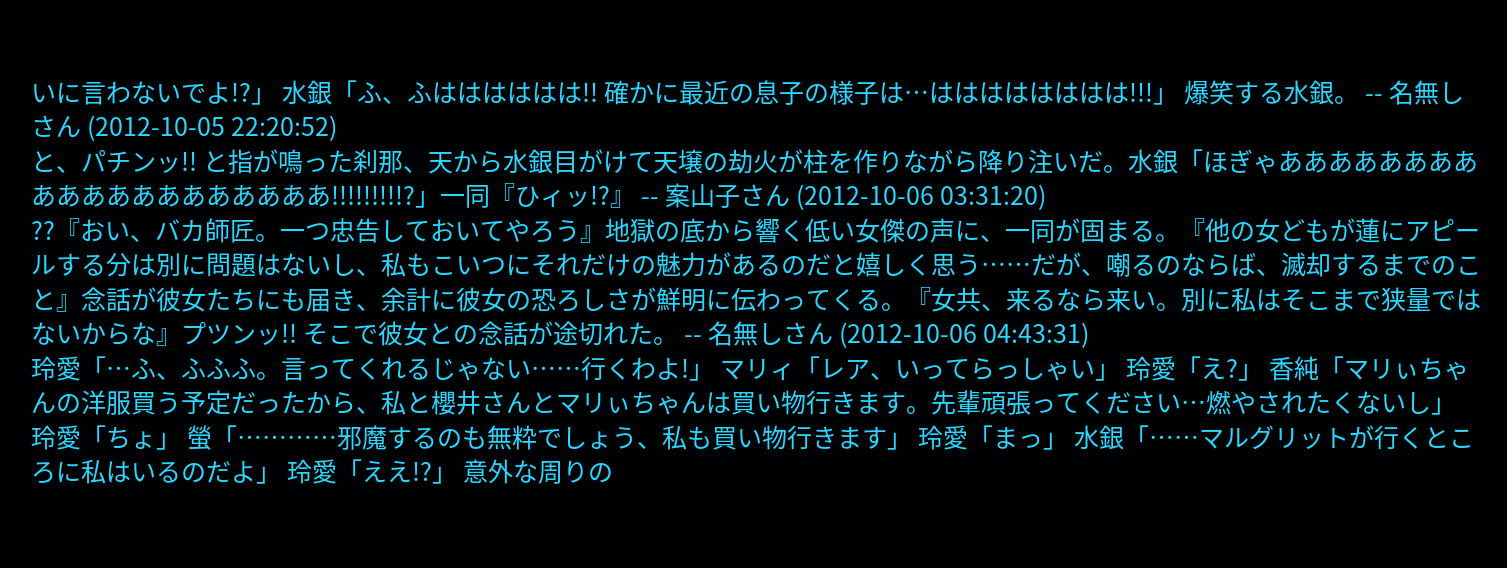いに言わないでよ!?」 水銀「ふ、ふはははははは!! 確かに最近の息子の様子は…はははははははは!!!」 爆笑する水銀。 -- 名無しさん (2012-10-05 22:20:52)
と、パチンッ!! と指が鳴った刹那、天から水銀目がけて天壌の劫火が柱を作りながら降り注いだ。水銀「ほぎゃああああああああああああああああああああ!!!!!!!!!?」一同『ひィッ!?』 -- 案山子さん (2012-10-06 03:31:20)
??『おい、バカ師匠。一つ忠告しておいてやろう』地獄の底から響く低い女傑の声に、一同が固まる。『他の女どもが蓮にアピールする分は別に問題はないし、私もこいつにそれだけの魅力があるのだと嬉しく思う……だが、嘲るのならば、滅却するまでのこと』念話が彼女たちにも届き、余計に彼女の恐ろしさが鮮明に伝わってくる。『女共、来るなら来い。別に私はそこまで狭量ではないからな』プツンッ!! そこで彼女との念話が途切れた。 -- 名無しさん (2012-10-06 04:43:31)
玲愛「…ふ、ふふふ。言ってくれるじゃない……行くわよ!」 マリィ「レア、いってらっしゃい」 玲愛「え?」 香純「マリぃちゃんの洋服買う予定だったから、私と櫻井さんとマリぃちゃんは買い物行きます。先輩頑張ってください…燃やされたくないし」 玲愛「ちょ」 螢「…………邪魔するのも無粋でしょう、私も買い物行きます」 玲愛「まっ」 水銀「……マルグリットが行くところに私はいるのだよ」 玲愛「ええ!?」 意外な周りの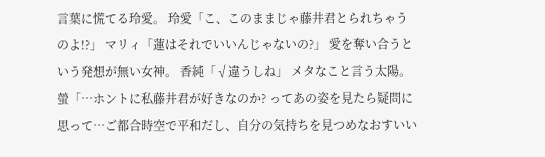言葉に慌てる玲愛。 玲愛「こ、このままじゃ藤井君とられちゃうのよ!?」 マリィ「蓮はそれでいいんじゃないの?」 愛を奪い合うという発想が無い女神。 香純「√違うしね」 メタなこと言う太陽。 螢「…ホントに私藤井君が好きなのか? ってあの姿を見たら疑問に思って…ご都合時空で平和だし、自分の気持ちを見つめなおすいい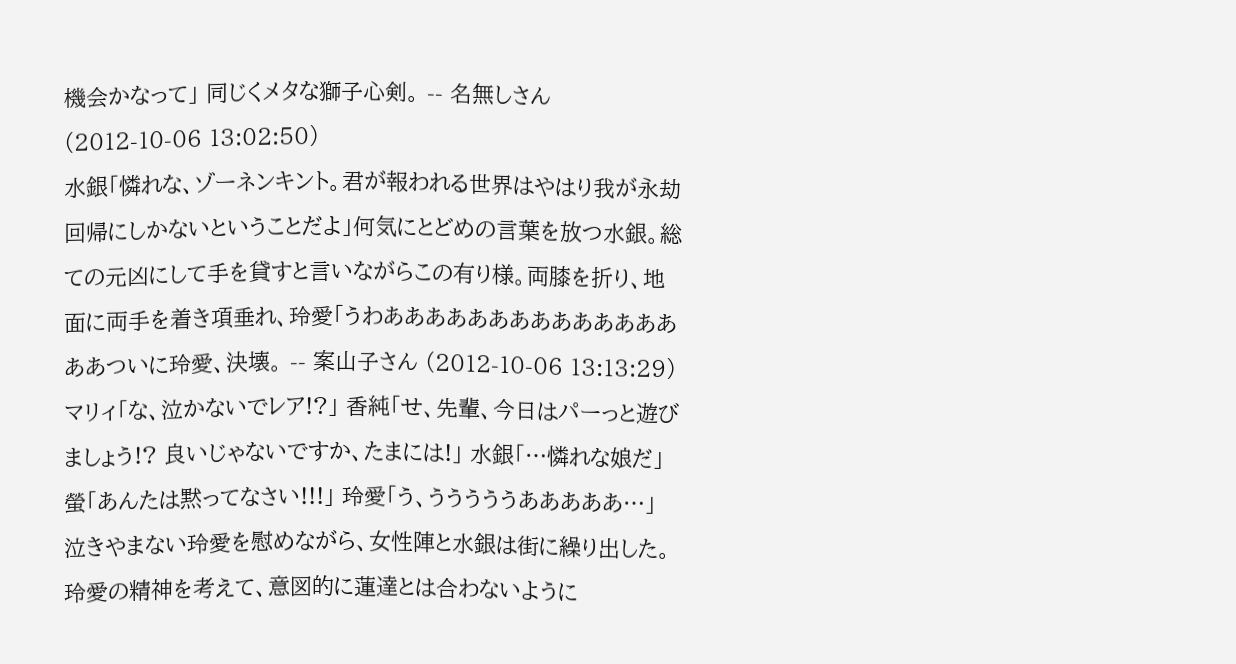機会かなって」 同じくメタな獅子心剣。 -- 名無しさん (2012-10-06 13:02:50)
水銀「憐れな、ゾーネンキント。君が報われる世界はやはり我が永劫回帰にしかないということだよ」何気にとどめの言葉を放つ水銀。総ての元凶にして手を貸すと言いながらこの有り様。両膝を折り、地面に両手を着き項垂れ、玲愛「うわああああああああああああああああついに玲愛、決壊。 -- 案山子さん (2012-10-06 13:13:29)
マリィ「な、泣かないでレア!?」 香純「せ、先輩、今日はパーっと遊びましょう!? 良いじゃないですか、たまには!」 水銀「…憐れな娘だ」 螢「あんたは黙ってなさい!!!」 玲愛「う、うううううあああああ…」 泣きやまない玲愛を慰めながら、女性陣と水銀は街に繰り出した。玲愛の精神を考えて、意図的に蓮達とは合わないように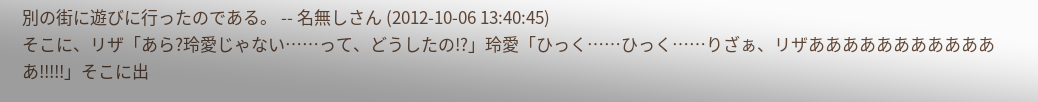別の街に遊びに行ったのである。 -- 名無しさん (2012-10-06 13:40:45)
そこに、リザ「あら?玲愛じゃない……って、どうしたの!?」玲愛「ひっく……ひっく……りざぁ、リザああああああああああああ!!!!!」そこに出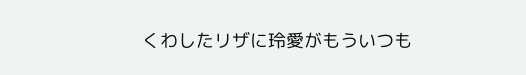くわしたリザに玲愛がもういつも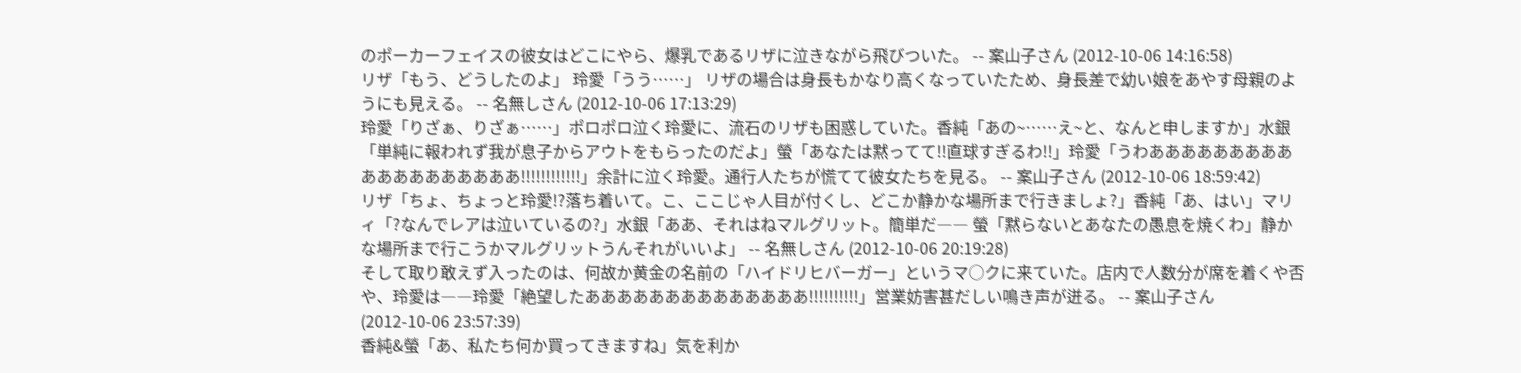のポーカーフェイスの彼女はどこにやら、爆乳であるリザに泣きながら飛びついた。 -- 案山子さん (2012-10-06 14:16:58)
リザ「もう、どうしたのよ」 玲愛「うう……」 リザの場合は身長もかなり高くなっていたため、身長差で幼い娘をあやす母親のようにも見える。 -- 名無しさん (2012-10-06 17:13:29)
玲愛「りざぁ、りざぁ……」ポロポロ泣く玲愛に、流石のリザも困惑していた。香純「あの~……え~と、なんと申しますか」水銀「単純に報われず我が息子からアウトをもらったのだよ」螢「あなたは黙ってて!!直球すぎるわ!!」玲愛「うわあああああああああああああああああああ!!!!!!!!!!!!」余計に泣く玲愛。通行人たちが慌てて彼女たちを見る。 -- 案山子さん (2012-10-06 18:59:42)
リザ「ちょ、ちょっと玲愛!?落ち着いて。こ、ここじゃ人目が付くし、どこか静かな場所まで行きましょ?」香純「あ、はい」マリィ「?なんでレアは泣いているの?」水銀「ああ、それはねマルグリット。簡単だ―― 螢「黙らないとあなたの愚息を焼くわ」静かな場所まで行こうかマルグリットうんそれがいいよ」 -- 名無しさん (2012-10-06 20:19:28)
そして取り敢えず入ったのは、何故か黄金の名前の「ハイドリヒバーガー」というマ○クに来ていた。店内で人数分が席を着くや否や、玲愛は――玲愛「絶望したああああああああああああああ!!!!!!!!!!」営業妨害甚だしい鳴き声が迸る。 -- 案山子さん (2012-10-06 23:57:39)
香純&螢「あ、私たち何か買ってきますね」気を利か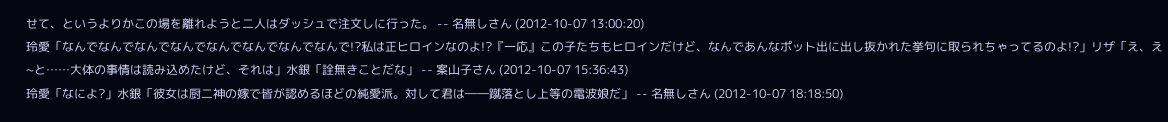せて、というよりかこの場を離れようと二人はダッシュで注文しに行った。 -- 名無しさん (2012-10-07 13:00:20)
玲愛「なんでなんでなんでなんでなんでなんでなんでなんで!?私は正ヒロインなのよ!?『一応』この子たちもヒロインだけど、なんであんなポット出に出し抜かれた挙句に取られちゃってるのよ!?」リザ「え、え~と……大体の事情は読み込めたけど、それは」水銀「詮無きことだな」 -- 案山子さん (2012-10-07 15:36:43)
玲愛「なによ?」水銀「彼女は厨二神の嫁で皆が認めるほどの純愛派。対して君は――蹴落とし上等の電波娘だ」 -- 名無しさん (2012-10-07 18:18:50)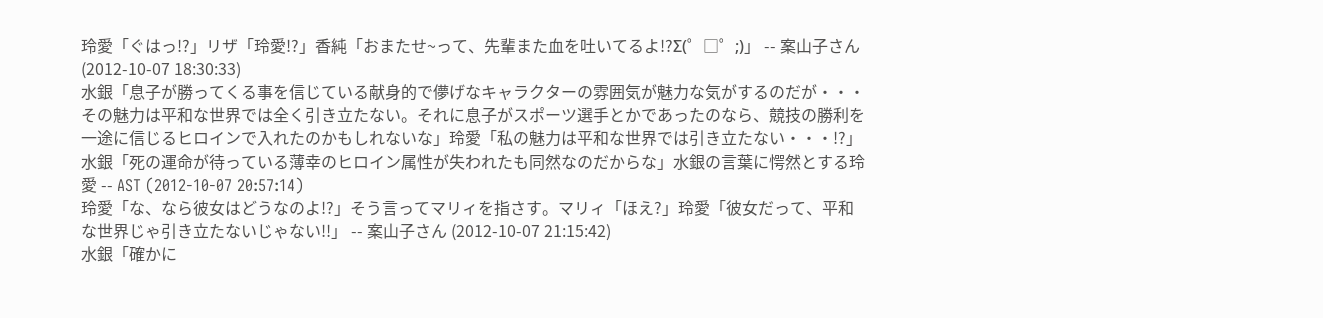玲愛「ぐはっ!?」リザ「玲愛!?」香純「おまたせ~って、先輩また血を吐いてるよ!?Σ(゜□゜;)」 -- 案山子さん (2012-10-07 18:30:33)
水銀「息子が勝ってくる事を信じている献身的で儚げなキャラクターの雰囲気が魅力な気がするのだが・・・その魅力は平和な世界では全く引き立たない。それに息子がスポーツ選手とかであったのなら、競技の勝利を一途に信じるヒロインで入れたのかもしれないな」玲愛「私の魅力は平和な世界では引き立たない・・・!?」水銀「死の運命が待っている薄幸のヒロイン属性が失われたも同然なのだからな」水銀の言葉に愕然とする玲愛 -- AST (2012-10-07 20:57:14)
玲愛「な、なら彼女はどうなのよ!?」そう言ってマリィを指さす。マリィ「ほえ?」玲愛「彼女だって、平和な世界じゃ引き立たないじゃない!!」 -- 案山子さん (2012-10-07 21:15:42)
水銀「確かに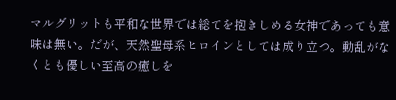マルグリットも平和な世界では総てを抱きしめる女神であっても意味は無い。だが、天然聖母系ヒロインとしては成り立つ。動乱がなくとも優しい至高の癒しを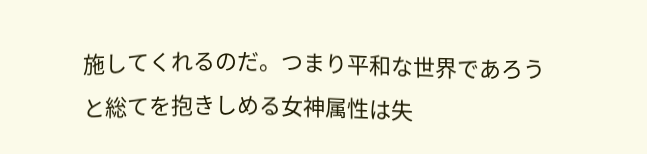施してくれるのだ。つまり平和な世界であろうと総てを抱きしめる女神属性は失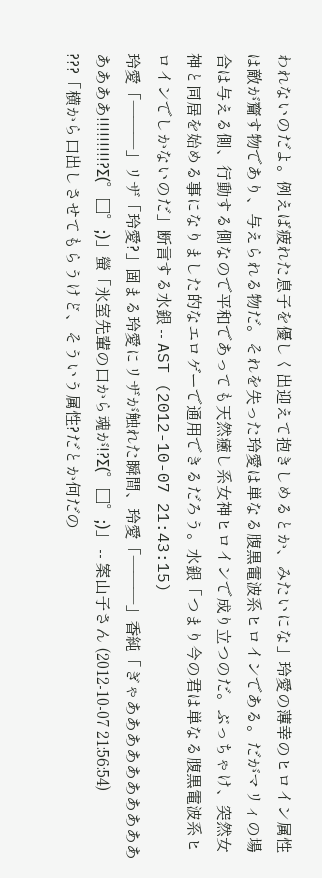われないのだよ。例えば疲れた息子を優しく出迎えて抱きしめるとか、みたいにな」玲愛の薄幸のヒロイン属性は敵が齎す物であり、与えられる物だ。それを失った玲愛は単なる腹黒電波系ヒロインである。だがマリィの場合は与える側、行動する側なので平和であっても天然癒し系女神ヒロインで成り立つのだ。ぶっちゃけ、突然女神と同居を始める事になりました的なエロゲーで通用できるだろう。水銀「つまり今の君は単なる腹黒電波系ヒロインでしかないのだ」断言する水銀 -- AST (2012-10-07 21:43:15)
玲愛「―――」リザ「玲愛?」固まる玲愛にリザが触れた瞬間、玲愛「―――」香純「ぎゃああああああああああああああ!!!!!!!!!?Σ(゜□゜;)」螢「氷室先輩の口から魂が!?Σ(゜□゜;)」 -- 案山子さん (2012-10-07 21:56:54)
???「横から口出しさせてもらうけど、そういう属性?だとか何だの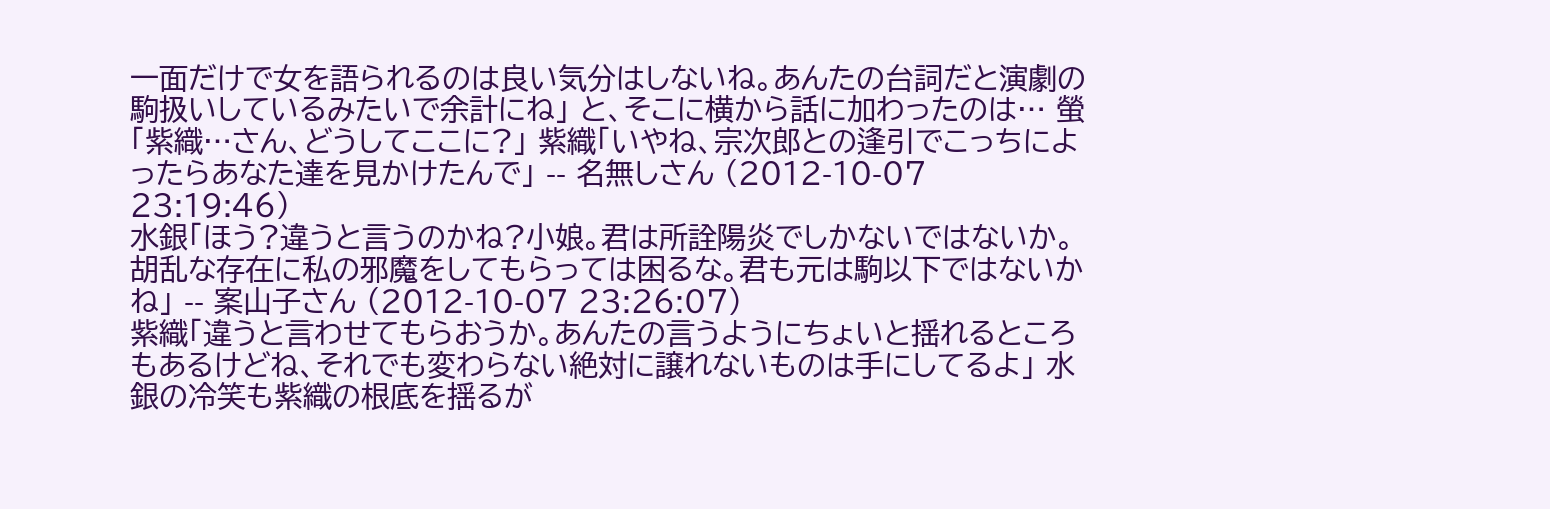一面だけで女を語られるのは良い気分はしないね。あんたの台詞だと演劇の駒扱いしているみたいで余計にね」 と、そこに横から話に加わったのは… 螢「紫織…さん、どうしてここに?」 紫織「いやね、宗次郎との逢引でこっちによったらあなた達を見かけたんで」 -- 名無しさん (2012-10-07 23:19:46)
水銀「ほう?違うと言うのかね?小娘。君は所詮陽炎でしかないではないか。胡乱な存在に私の邪魔をしてもらっては困るな。君も元は駒以下ではないかね」 -- 案山子さん (2012-10-07 23:26:07)
紫織「違うと言わせてもらおうか。あんたの言うようにちょいと揺れるところもあるけどね、それでも変わらない絶対に譲れないものは手にしてるよ」 水銀の冷笑も紫織の根底を揺るが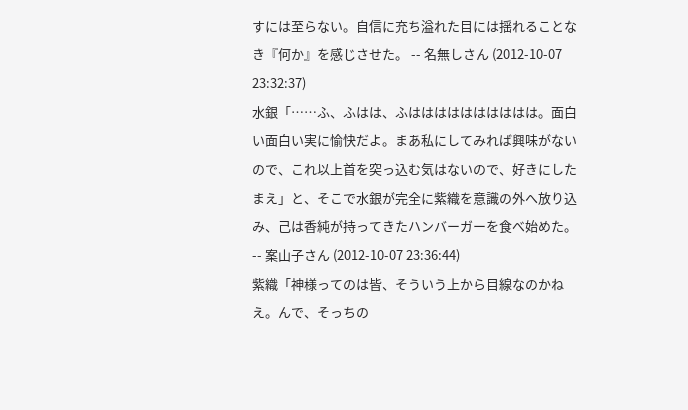すには至らない。自信に充ち溢れた目には揺れることなき『何か』を感じさせた。 -- 名無しさん (2012-10-07 23:32:37)
水銀「……ふ、ふはは、ふはははははははははは。面白い面白い実に愉快だよ。まあ私にしてみれば興味がないので、これ以上首を突っ込む気はないので、好きにしたまえ」と、そこで水銀が完全に紫織を意識の外へ放り込み、己は香純が持ってきたハンバーガーを食べ始めた。 -- 案山子さん (2012-10-07 23:36:44)
紫織「神様ってのは皆、そういう上から目線なのかねえ。んで、そっちの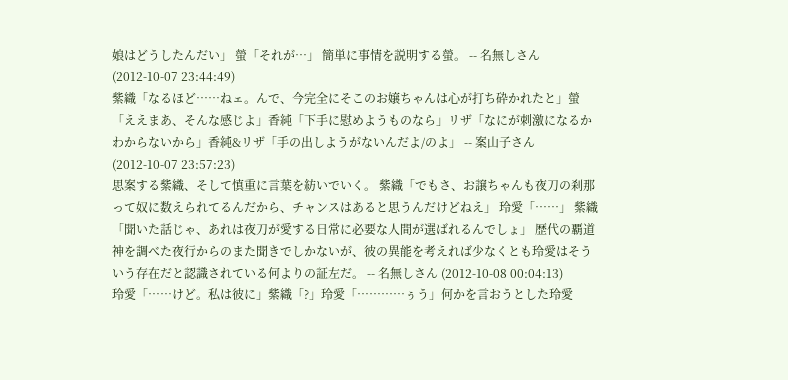娘はどうしたんだい」 螢「それが…」 簡単に事情を説明する螢。 -- 名無しさん (2012-10-07 23:44:49)
紫織「なるほど……ねェ。んで、今完全にそこのお嬢ちゃんは心が打ち砕かれたと」螢「ええまあ、そんな感じよ」香純「下手に慰めようものなら」リザ「なにが刺激になるかわからないから」香純&リザ「手の出しようがないんだよ/のよ」 -- 案山子さん (2012-10-07 23:57:23)
思案する紫織、そして慎重に言葉を紡いでいく。 紫織「でもさ、お譲ちゃんも夜刀の刹那って奴に数えられてるんだから、チャンスはあると思うんだけどねえ」 玲愛「……」 紫織「聞いた話じゃ、あれは夜刀が愛する日常に必要な人間が選ばれるんでしょ」 歴代の覇道神を調べた夜行からのまた聞きでしかないが、彼の異能を考えれば少なくとも玲愛はそういう存在だと認識されている何よりの証左だ。 -- 名無しさん (2012-10-08 00:04:13)
玲愛「……けど。私は彼に」紫織「?」玲愛「…………ぅう」何かを言おうとした玲愛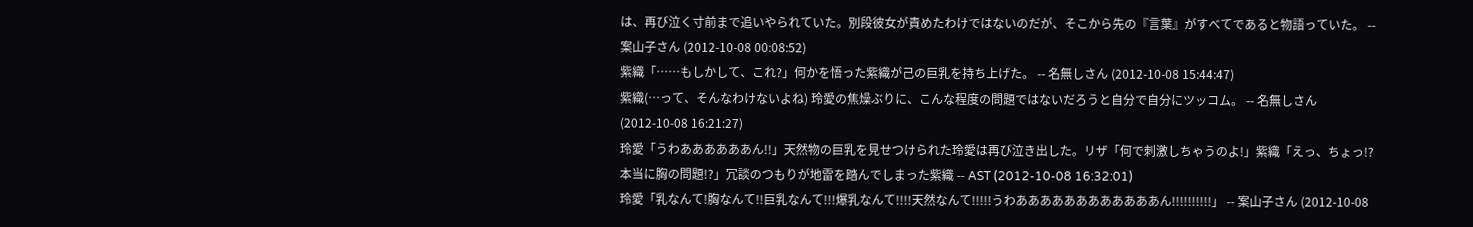は、再び泣く寸前まで追いやられていた。別段彼女が責めたわけではないのだが、そこから先の『言葉』がすべてであると物語っていた。 -- 案山子さん (2012-10-08 00:08:52)
紫織「……もしかして、これ?」何かを悟った紫織が己の巨乳を持ち上げた。 -- 名無しさん (2012-10-08 15:44:47)
紫織(…って、そんなわけないよね) 玲愛の焦燥ぶりに、こんな程度の問題ではないだろうと自分で自分にツッコム。 -- 名無しさん (2012-10-08 16:21:27)
玲愛「うわああああああん!!」天然物の巨乳を見せつけられた玲愛は再び泣き出した。リザ「何で刺激しちゃうのよ!」紫織「えっ、ちょっ!?本当に胸の問題!?」冗談のつもりが地雷を踏んでしまった紫織 -- AST (2012-10-08 16:32:01)
玲愛「乳なんて!胸なんて!!巨乳なんて!!!爆乳なんて!!!!天然なんて!!!!!うわああああああああああああん!!!!!!!!!!」 -- 案山子さん (2012-10-08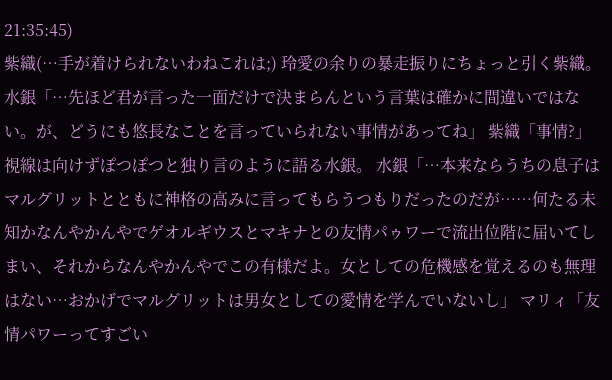21:35:45)
紫織(…手が着けられないわねこれは;) 玲愛の余りの暴走振りにちょっと引く紫織。 水銀「…先ほど君が言った一面だけで決まらんという言葉は確かに間違いではない。が、どうにも悠長なことを言っていられない事情があってね」 紫織「事情?」 視線は向けずぽつぽつと独り言のように語る水銀。 水銀「…本来ならうちの息子はマルグリットとともに神格の高みに言ってもらうつもりだったのだが……何たる未知かなんやかんやでゲオルギウスとマキナとの友情パゥワーで流出位階に届いてしまい、それからなんやかんやでこの有様だよ。女としての危機感を覚えるのも無理はない…おかげでマルグリットは男女としての愛情を学んでいないし」 マリィ「友情パワーってすごい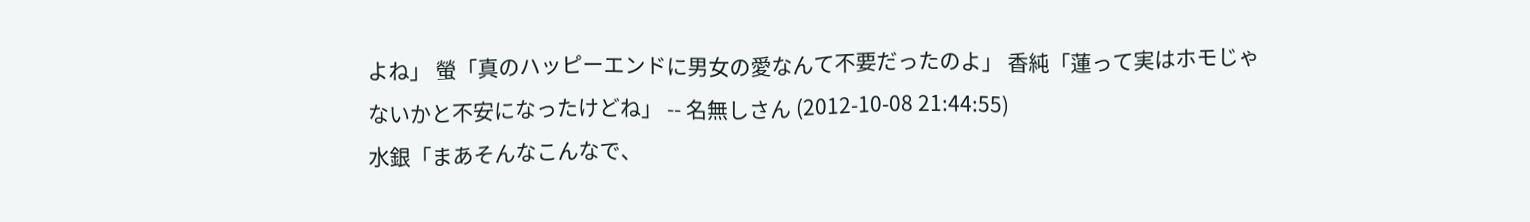よね」 螢「真のハッピーエンドに男女の愛なんて不要だったのよ」 香純「蓮って実はホモじゃないかと不安になったけどね」 -- 名無しさん (2012-10-08 21:44:55)
水銀「まあそんなこんなで、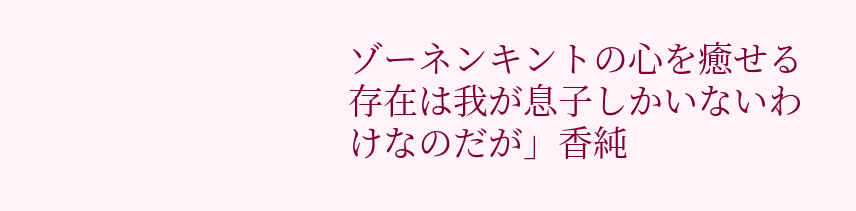ゾーネンキントの心を癒せる存在は我が息子しかいないわけなのだが」香純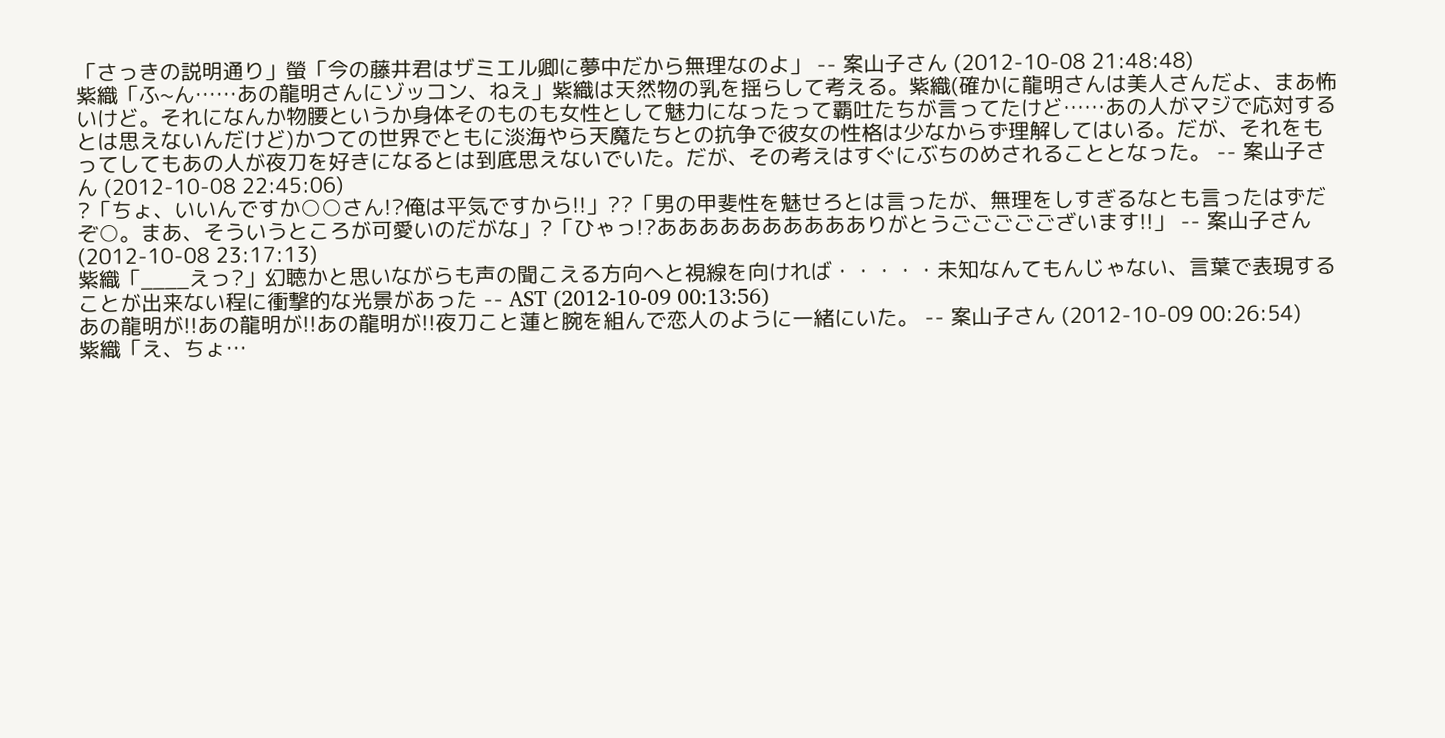「さっきの説明通り」螢「今の藤井君はザミエル卿に夢中だから無理なのよ」 -- 案山子さん (2012-10-08 21:48:48)
紫織「ふ~ん……あの龍明さんにゾッコン、ねえ」紫織は天然物の乳を揺らして考える。紫織(確かに龍明さんは美人さんだよ、まあ怖いけど。それになんか物腰というか身体そのものも女性として魅力になったって覇吐たちが言ってたけど……あの人がマジで応対するとは思えないんだけど)かつての世界でともに淡海やら天魔たちとの抗争で彼女の性格は少なからず理解してはいる。だが、それをもってしてもあの人が夜刀を好きになるとは到底思えないでいた。だが、その考えはすぐにぶちのめされることとなった。 -- 案山子さん (2012-10-08 22:45:06)
?「ちょ、いいんですか○○さん!?俺は平気ですから!!」??「男の甲斐性を魅せろとは言ったが、無理をしすぎるなとも言ったはずだぞ○。まあ、そういうところが可愛いのだがな」?「ひゃっ!?あああああああああありがとうごごごごございます!!」 -- 案山子さん (2012-10-08 23:17:13)
紫織「____えっ?」幻聴かと思いながらも声の聞こえる方向へと視線を向ければ・・・・・未知なんてもんじゃない、言葉で表現することが出来ない程に衝撃的な光景があった -- AST (2012-10-09 00:13:56)
あの龍明が!!あの龍明が!!あの龍明が!!夜刀こと蓮と腕を組んで恋人のように一緒にいた。 -- 案山子さん (2012-10-09 00:26:54)
紫織「え、ちょ…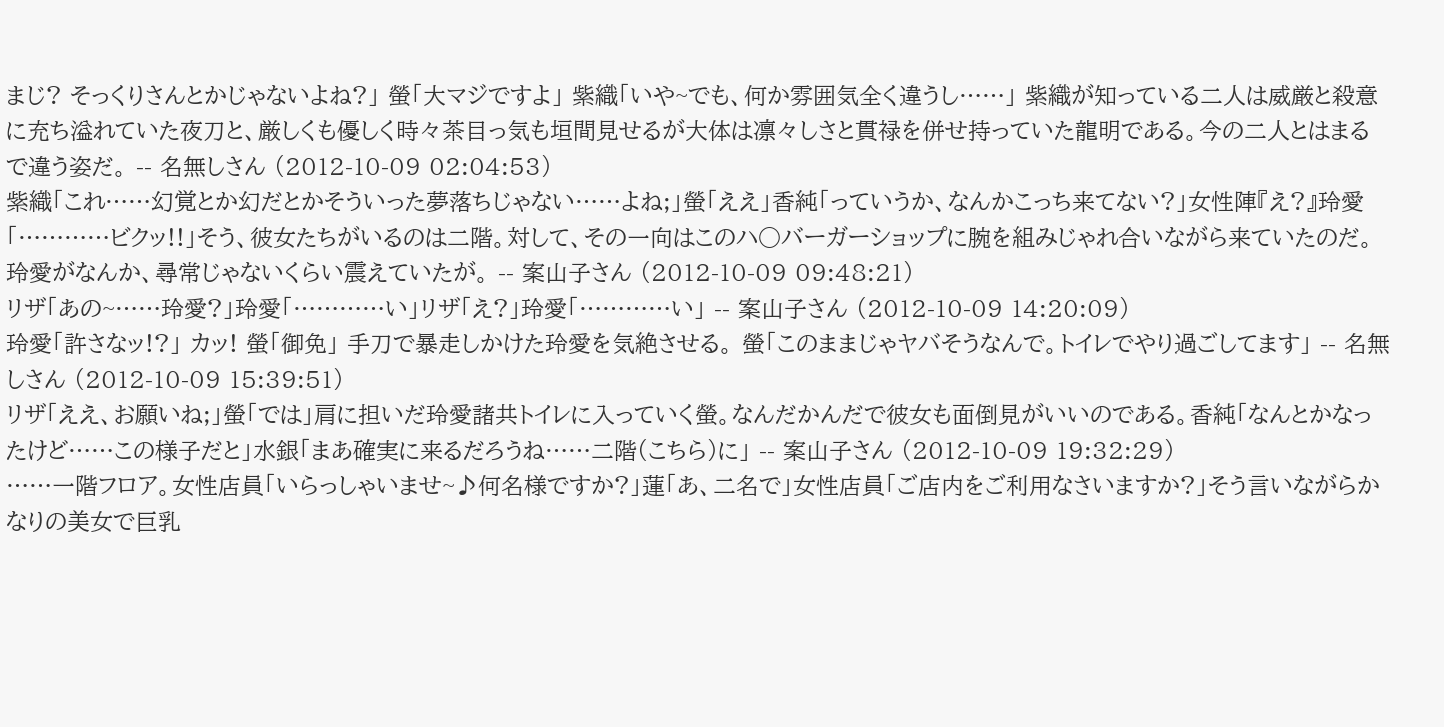まじ? そっくりさんとかじゃないよね?」 螢「大マジですよ」 紫織「いや~でも、何か雰囲気全く違うし……」 紫織が知っている二人は威厳と殺意に充ち溢れていた夜刀と、厳しくも優しく時々茶目っ気も垣間見せるが大体は凛々しさと貫禄を併せ持っていた龍明である。今の二人とはまるで違う姿だ。 -- 名無しさん (2012-10-09 02:04:53)
紫織「これ……幻覚とか幻だとかそういった夢落ちじゃない……よね;」螢「ええ」香純「っていうか、なんかこっち来てない?」女性陣『え?』玲愛「…………ビクッ!!」そう、彼女たちがいるのは二階。対して、その一向はこのハ○バーガーショップに腕を組みじゃれ合いながら来ていたのだ。玲愛がなんか、尋常じゃないくらい震えていたが。 -- 案山子さん (2012-10-09 09:48:21)
リザ「あの~……玲愛?」玲愛「…………い」リザ「え?」玲愛「…………い」 -- 案山子さん (2012-10-09 14:20:09)
玲愛「許さなッ!?」 カッ! 螢「御免」 手刀で暴走しかけた玲愛を気絶させる。 螢「このままじゃヤバそうなんで。トイレでやり過ごしてます」 -- 名無しさん (2012-10-09 15:39:51)
リザ「ええ、お願いね;」螢「では」肩に担いだ玲愛諸共トイレに入っていく螢。なんだかんだで彼女も面倒見がいいのである。香純「なんとかなったけど……この様子だと」水銀「まあ確実に来るだろうね……二階(こちら)に」 -- 案山子さん (2012-10-09 19:32:29)
……一階フロア。女性店員「いらっしゃいませ~♪何名様ですか?」蓮「あ、二名で」女性店員「ご店内をご利用なさいますか?」そう言いながらかなりの美女で巨乳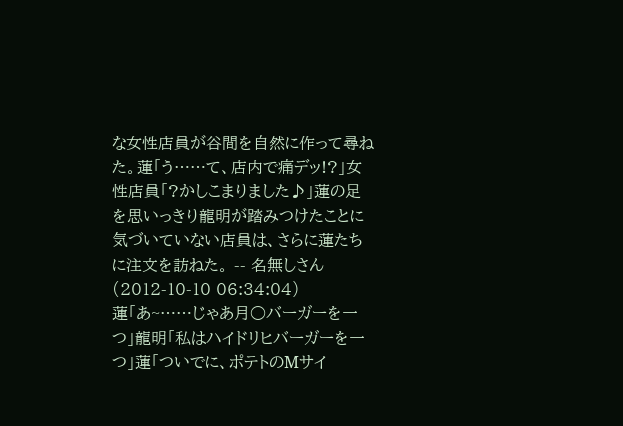な女性店員が谷間を自然に作って尋ねた。蓮「う……て、店内で痛デッ!?」女性店員「?かしこまりました♪」蓮の足を思いっきり龍明が踏みつけたことに気づいていない店員は、さらに蓮たちに注文を訪ねた。 -- 名無しさん (2012-10-10 06:34:04)
蓮「あ~……じゃあ月○バーガーを一つ」龍明「私はハイドリヒバーガーを一つ」蓮「ついでに、ポテトのMサイ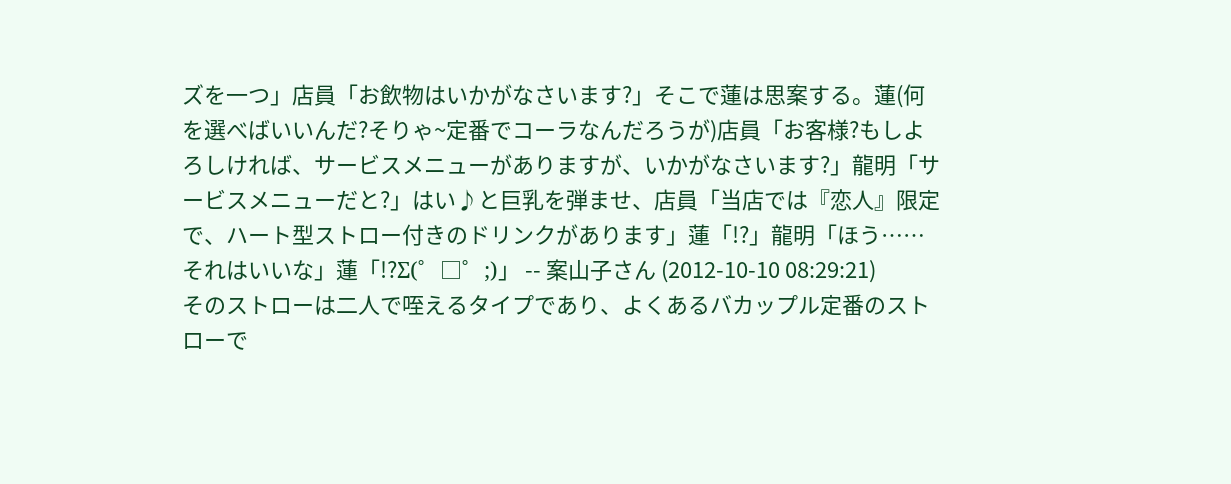ズを一つ」店員「お飲物はいかがなさいます?」そこで蓮は思案する。蓮(何を選べばいいんだ?そりゃ~定番でコーラなんだろうが)店員「お客様?もしよろしければ、サービスメニューがありますが、いかがなさいます?」龍明「サービスメニューだと?」はい♪と巨乳を弾ませ、店員「当店では『恋人』限定で、ハート型ストロー付きのドリンクがあります」蓮「!?」龍明「ほう……それはいいな」蓮「!?Σ(゜□゜;)」 -- 案山子さん (2012-10-10 08:29:21)
そのストローは二人で咥えるタイプであり、よくあるバカップル定番のストローで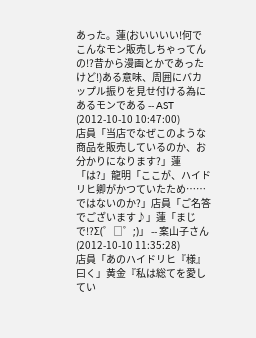あった。蓮(おいいいい!何でこんなモン販売しちゃってんの!?昔から漫画とかであったけど!)ある意味、周囲にバカップル振りを見せ付ける為にあるモンである -- AST (2012-10-10 10:47:00)
店員「当店でなぜこのような商品を販売しているのか、お分かりになります?」蓮「は?」龍明「ここが、ハイドリヒ卿がかつていたため……ではないのか?」店員「ご名答でございます♪」蓮「まじで!?Σ(゜□゜;)」 -- 案山子さん (2012-10-10 11:35:28)
店員「あのハイドリヒ『様』曰く」黄金『私は総てを愛してい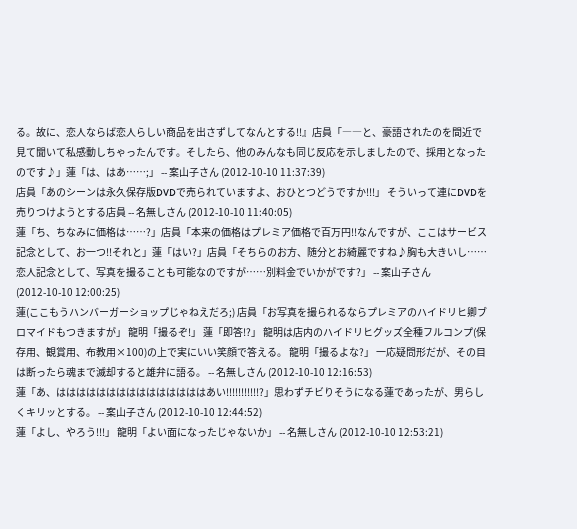る。故に、恋人ならば恋人らしい商品を出さずしてなんとする!!』店員「――と、豪語されたのを間近で見て聞いて私感動しちゃったんです。そしたら、他のみんなも同じ反応を示しましたので、採用となったのです♪」蓮「は、はあ……;」 -- 案山子さん (2012-10-10 11:37:39)
店員「あのシーンは永久保存版DVDで売られていますよ、おひとつどうですか!!!」 そういって連にDVDを売りつけようとする店員 -- 名無しさん (2012-10-10 11:40:05)
蓮「ち、ちなみに価格は……?」店員「本来の価格はプレミア価格で百万円!!なんですが、ここはサービス記念として、お一つ!!それと」蓮「はい?」店員「そちらのお方、随分とお綺麗ですね♪胸も大きいし……恋人記念として、写真を撮ることも可能なのですが……別料金でいかがです?」 -- 案山子さん (2012-10-10 12:00:25)
蓮(ここもうハンバーガーショップじゃねえだろ;) 店員「お写真を撮られるならプレミアのハイドリヒ卿ブロマイドもつきますが」 龍明「撮るぞ!」 蓮「即答!?」 龍明は店内のハイドリヒグッズ全種フルコンプ(保存用、観賞用、布教用×100)の上で実にいい笑顔で答える。 龍明「撮るよな?」 一応疑問形だが、その目は断ったら魂まで滅却すると雄弁に語る。 -- 名無しさん (2012-10-10 12:16:53)
蓮「あ、はははははははははははははははあい!!!!!!!!!!!?」思わずチビりそうになる蓮であったが、男らしくキリッとする。 -- 案山子さん (2012-10-10 12:44:52)
蓮「よし、やろう!!!」 龍明「よい面になったじゃないか」 -- 名無しさん (2012-10-10 12:53:21)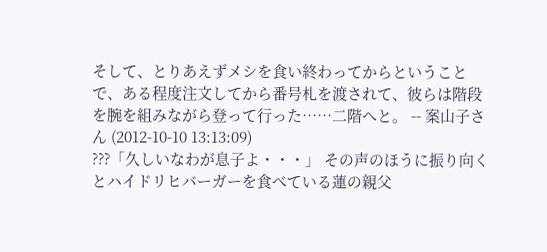そして、とりあえずメシを食い終わってからということで、ある程度注文してから番号札を渡されて、彼らは階段を腕を組みながら登って行った……二階へと。 -- 案山子さん (2012-10-10 13:13:09)
???「久しいなわが息子よ・・・」 その声のほうに振り向くとハイドリヒバーガーを食べている蓮の親父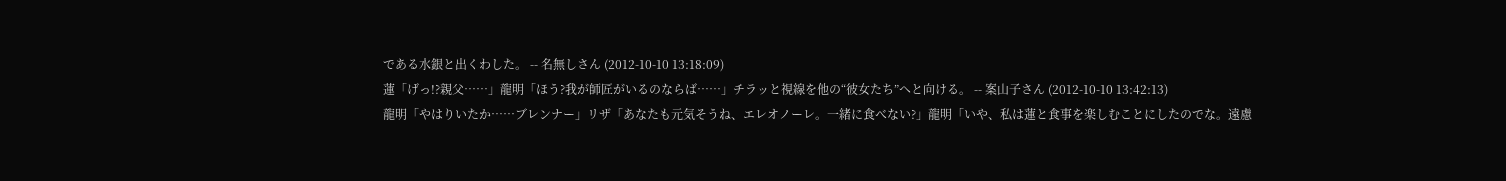である水銀と出くわした。 -- 名無しさん (2012-10-10 13:18:09)
蓮「げっ!?親父……」龍明「ほう?我が師匠がいるのならば……」チラッと視線を他の“彼女たち”へと向ける。 -- 案山子さん (2012-10-10 13:42:13)
龍明「やはりいたか……ブレンナー」リザ「あなたも元気そうね、エレオノーレ。一緒に食べない?」龍明「いや、私は蓮と食事を楽しむことにしたのでな。遠慮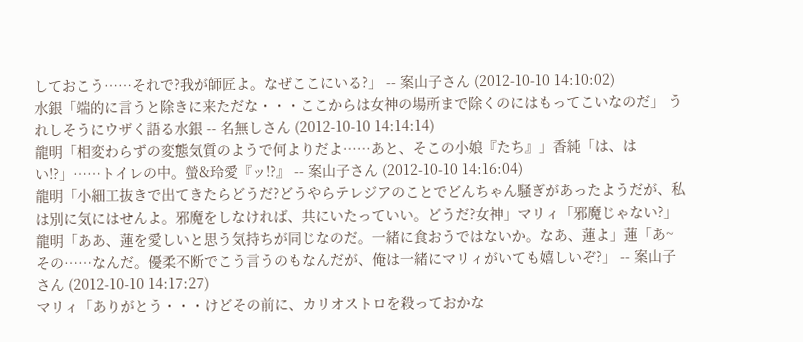しておこう……それで?我が師匠よ。なぜここにいる?」 -- 案山子さん (2012-10-10 14:10:02)
水銀「端的に言うと除きに来ただな・・・ここからは女神の場所まで除くのにはもってこいなのだ」 うれしそうにウザく語る水銀 -- 名無しさん (2012-10-10 14:14:14)
龍明「相変わらずの変態気質のようで何よりだよ……あと、そこの小娘『たち』」香純「は、はい!?」……トイレの中。螢&玲愛『ッ!?』 -- 案山子さん (2012-10-10 14:16:04)
龍明「小細工抜きで出てきたらどうだ?どうやらテレジアのことでどんちゃん騒ぎがあったようだが、私は別に気にはせんよ。邪魔をしなければ、共にいたっていい。どうだ?女神」マリィ「邪魔じゃない?」龍明「ああ、蓮を愛しいと思う気持ちが同じなのだ。一緒に食おうではないか。なあ、蓮よ」蓮「あ~その……なんだ。優柔不断でこう言うのもなんだが、俺は一緒にマリィがいても嬉しいぞ?」 -- 案山子さん (2012-10-10 14:17:27)
マリィ「ありがとう・・・けどその前に、カリオストロを殺っておかな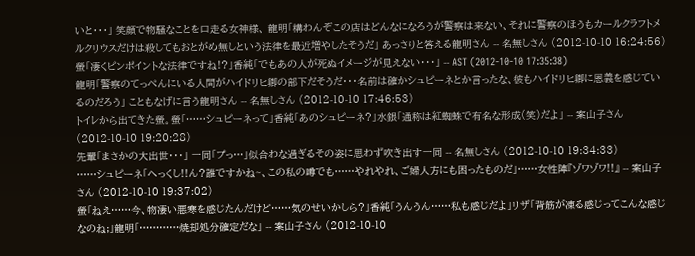いと・・・」 笑顔で物騒なことを口走る女神様、 龍明「構わんぞこの店はどんなになろうが警察は来ない、それに警察のほうもカールクラフトメルクリウスだけは殺してもおとがめ無しという法律を最近増やしたそうだ」 あっさりと答える龍明さん -- 名無しさん (2012-10-10 16:24:56)
螢「凄くピンポイントな法律ですね!?」香純「でもあの人が死ぬイメージが見えない・・・」 -- AST (2012-10-10 17:35:38)
龍明「警察のてっぺんにいる人間がハイドリヒ卿の部下だそうだ・・・名前は確かシュピーネとか言ったな、彼もハイドリヒ卿に恩義を感じているのだろう」 こともなげに言う龍明さん -- 名無しさん (2012-10-10 17:46:53)
トイレから出てきた螢。螢「……シュピーネって」香純「あのシュピーネ?」水銀「通称は紅蜘蛛で有名な形成(笑)だよ」 -- 案山子さん (2012-10-10 19:20:28)
先輩「まさかの大出世・・・」 一同「プっ…」似合わな過ぎるその姿に思わず吹き出す一同 -- 名無しさん (2012-10-10 19:34:33)
……シュピーネ「へっくし!!ん?誰ですかね~、この私の噂でも……やれやれ、ご婦人方にも困ったものだ」……女性陣『ゾワゾワ!!』 -- 案山子さん (2012-10-10 19:37:02)
螢「ねえ……今、物凄い悪寒を感じたんだけど……気のせいかしら?」香純「うんうん……私も感じだよ」リザ「背筋が凍る感じってこんな感じなのね;」龍明「…………焼却処分確定だな」 -- 案山子さん (2012-10-10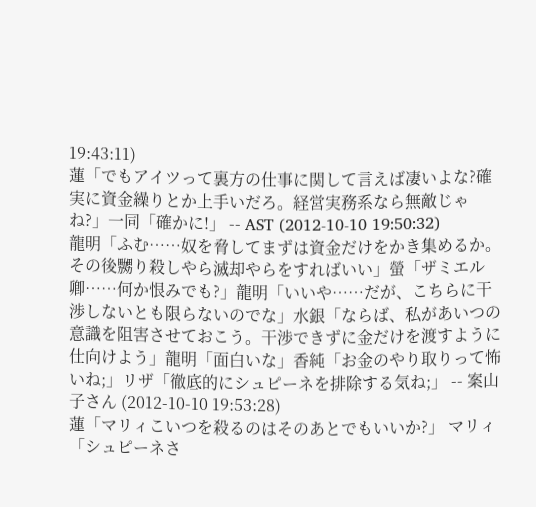19:43:11)
蓮「でもアイツって裏方の仕事に関して言えば凄いよな?確実に資金繰りとか上手いだろ。経営実務系なら無敵じゃね?」一同「確かに!」 -- AST (2012-10-10 19:50:32)
龍明「ふむ……奴を脅してまずは資金だけをかき集めるか。その後嬲り殺しやら滅却やらをすればいい」螢「ザミエル卿……何か恨みでも?」龍明「いいや……だが、こちらに干渉しないとも限らないのでな」水銀「ならば、私があいつの意識を阻害させておこう。干渉できずに金だけを渡すように仕向けよう」龍明「面白いな」香純「お金のやり取りって怖いね;」リザ「徹底的にシュピーネを排除する気ね;」 -- 案山子さん (2012-10-10 19:53:28)
蓮「マリィこいつを殺るのはそのあとでもいいか?」 マリィ「シュピーネさ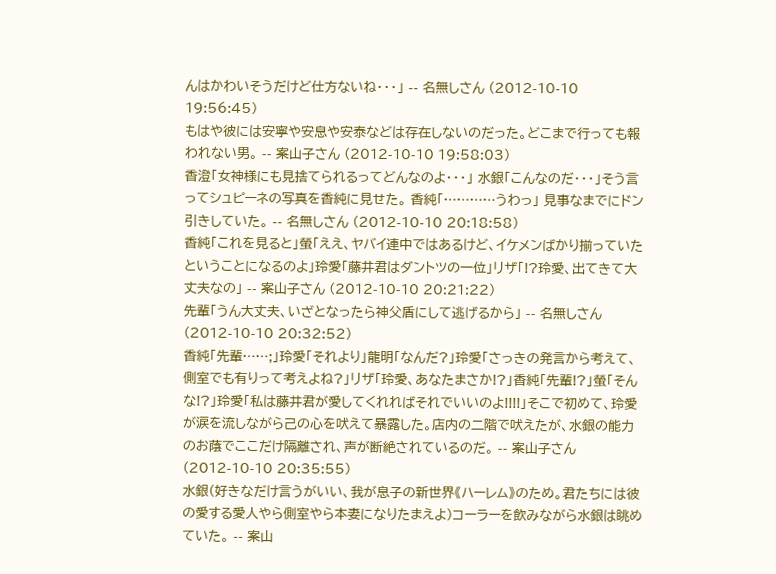んはかわいそうだけど仕方ないね・・・」 -- 名無しさん (2012-10-10 19:56:45)
もはや彼には安寧や安息や安泰などは存在しないのだった。どこまで行っても報われない男。 -- 案山子さん (2012-10-10 19:58:03)
香澄「女神様にも見捨てられるってどんなのよ・・・」 水銀「こんなのだ・・・」そう言ってシュピーネの写真を香純に見せた。 香純「…………うわっ」 見事なまでにドン引きしていた。 -- 名無しさん (2012-10-10 20:18:58)
香純「これを見ると」螢「ええ、ヤバイ連中ではあるけど、イケメンばかり揃っていたということになるのよ」玲愛「藤井君はダントツの一位」リザ「!?玲愛、出てきて大丈夫なの」 -- 案山子さん (2012-10-10 20:21:22)
先輩「うん大丈夫、いざとなったら神父盾にして逃げるから」 -- 名無しさん (2012-10-10 20:32:52)
香純「先輩……;」玲愛「それより」龍明「なんだ?」玲愛「さっきの発言から考えて、側室でも有りって考えよね?」リザ「玲愛、あなたまさか!?」香純「先輩!?」螢「そんな!?」玲愛「私は藤井君が愛してくれればそれでいいのよ!!!!」そこで初めて、玲愛が涙を流しながら己の心を吠えて暴露した。店内の二階で吠えたが、水銀の能力のお蔭でここだけ隔離され、声が断絶されているのだ。 -- 案山子さん (2012-10-10 20:35:55)
水銀(好きなだけ言うがいい、我が息子の新世界《ハーレム》のため。君たちには彼の愛する愛人やら側室やら本妻になりたまえよ)コーラーを飲みながら水銀は眺めていた。 -- 案山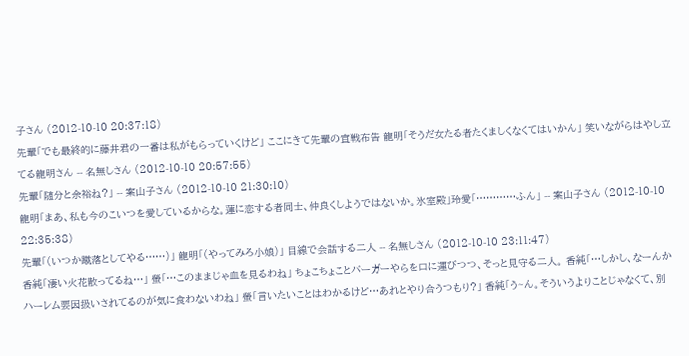子さん (2012-10-10 20:37:18)
先輩「でも最終的に藤井君の一番は私がもらっていくけど」 ここにきて先輩の宣戦布告 龍明「そうだ女たる者たくましくなくてはいかん」 笑いながらはやし立てる龍明さん -- 名無しさん (2012-10-10 20:57:55)
先輩「随分と余裕ね?」 -- 案山子さん (2012-10-10 21:30:10)
龍明「まあ、私も今のこいつを愛しているからな。蓮に恋する者同士、仲良くしようではないか。氷室殿」玲愛「…………ふん」 -- 案山子さん (2012-10-10 22:35:38)
先輩「(いつか蹴落としてやる……)」 龍明「(やってみろ小娘)」 目線で会話する二人 -- 名無しさん (2012-10-10 23:11:47)
香純「凄い火花散ってるね…」 螢「…このままじゃ血を見るわね」 ちょこちょことバーガーやらを口に運びつつ、そっと見守る二人。 香純「…しかし、なーんかハーレム要因扱いされてるのが気に食わないわね」 螢「言いたいことはわかるけど…あれとやり合うつもり?」 香純「う~ん。そういうよりことじゃなくて、別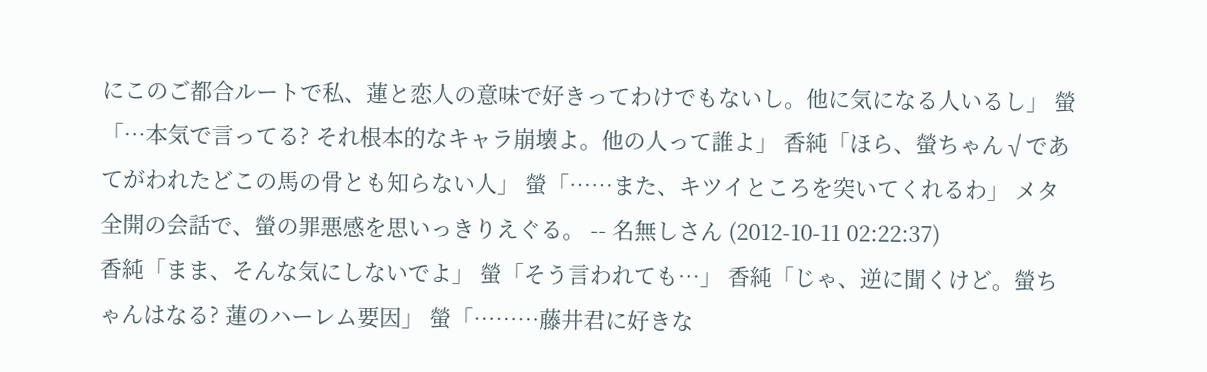にこのご都合ルートで私、蓮と恋人の意味で好きってわけでもないし。他に気になる人いるし」 螢「…本気で言ってる? それ根本的なキャラ崩壊よ。他の人って誰よ」 香純「ほら、螢ちゃん√であてがわれたどこの馬の骨とも知らない人」 螢「……また、キツイところを突いてくれるわ」 メタ全開の会話で、螢の罪悪感を思いっきりえぐる。 -- 名無しさん (2012-10-11 02:22:37)
香純「まま、そんな気にしないでよ」 螢「そう言われても…」 香純「じゃ、逆に聞くけど。螢ちゃんはなる? 蓮のハーレム要因」 螢「………藤井君に好きな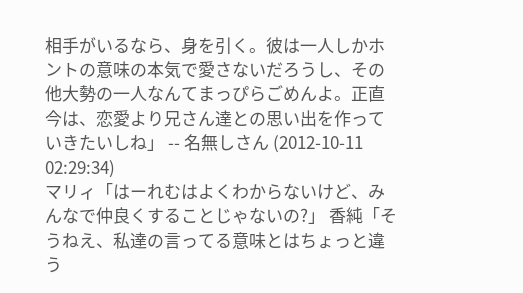相手がいるなら、身を引く。彼は一人しかホントの意味の本気で愛さないだろうし、その他大勢の一人なんてまっぴらごめんよ。正直今は、恋愛より兄さん達との思い出を作っていきたいしね」 -- 名無しさん (2012-10-11 02:29:34)
マリィ「はーれむはよくわからないけど、みんなで仲良くすることじゃないの?」 香純「そうねえ、私達の言ってる意味とはちょっと違う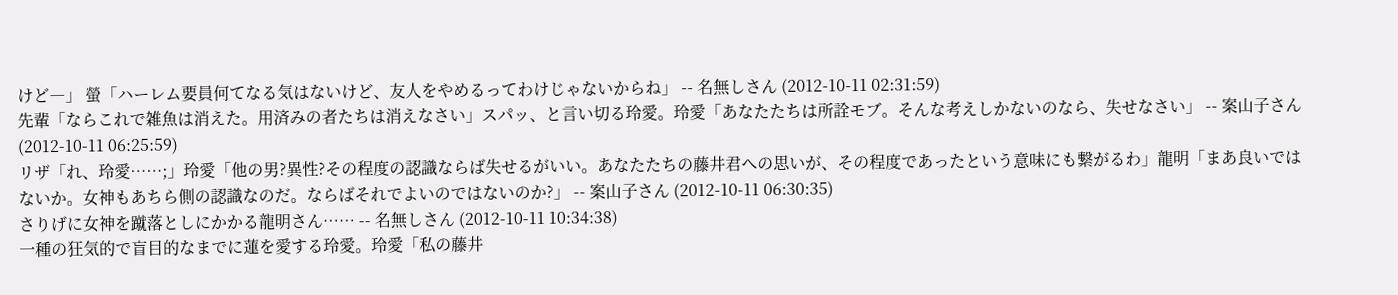けど―」 螢「ハーレム要員何てなる気はないけど、友人をやめるってわけじゃないからね」 -- 名無しさん (2012-10-11 02:31:59)
先輩「ならこれで雑魚は消えた。用済みの者たちは消えなさい」スパッ、と言い切る玲愛。玲愛「あなたたちは所詮モブ。そんな考えしかないのなら、失せなさい」 -- 案山子さん (2012-10-11 06:25:59)
リザ「れ、玲愛……;」玲愛「他の男?異性?その程度の認識ならば失せるがいい。あなたたちの藤井君への思いが、その程度であったという意味にも繋がるわ」龍明「まあ良いではないか。女神もあちら側の認識なのだ。ならばそれでよいのではないのか?」 -- 案山子さん (2012-10-11 06:30:35)
さりげに女神を蹴落としにかかる龍明さん…… -- 名無しさん (2012-10-11 10:34:38)
一種の狂気的で盲目的なまでに蓮を愛する玲愛。玲愛「私の藤井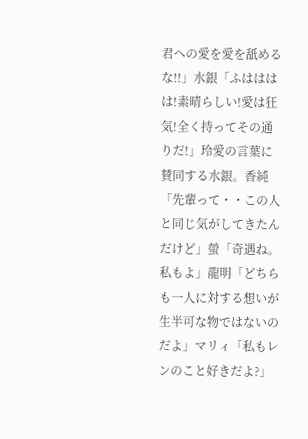君への愛を愛を舐めるな!!」水銀「ふはははは!素晴らしい!愛は狂気!全く持ってその通りだ!」玲愛の言葉に賛同する水銀。香純「先輩って・・この人と同じ気がしてきたんだけど」螢「奇遇ね。私もよ」龍明「どちらも一人に対する想いが生半可な物ではないのだよ」マリィ「私もレンのこと好きだよ?」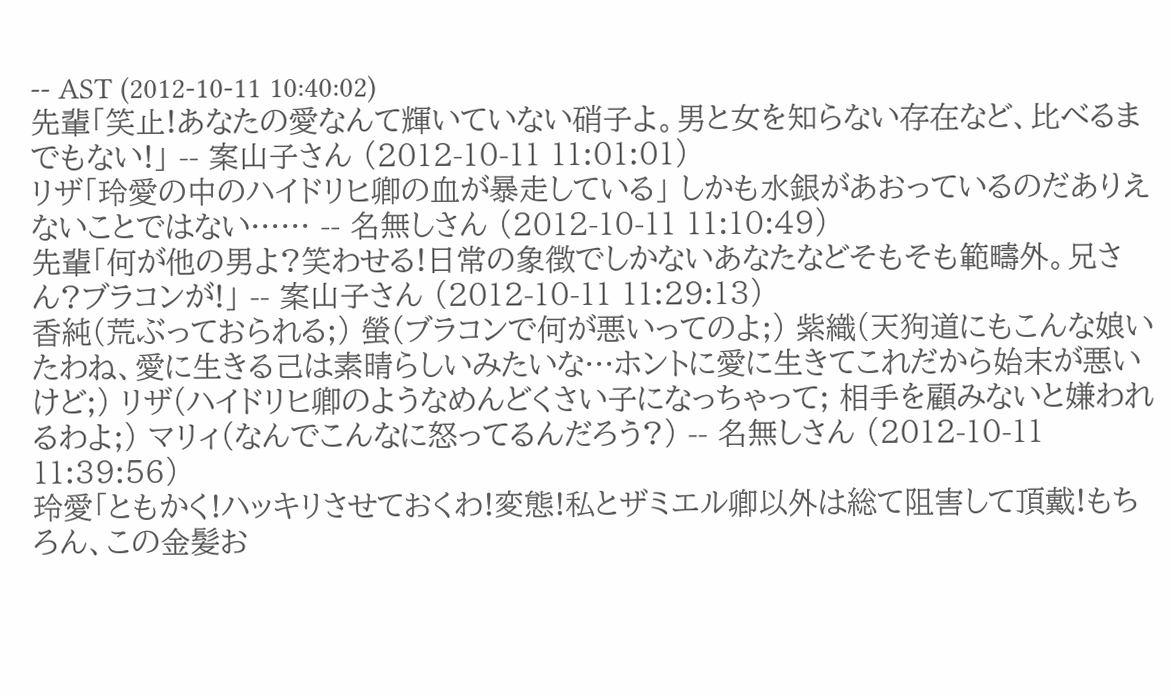-- AST (2012-10-11 10:40:02)
先輩「笑止!あなたの愛なんて輝いていない硝子よ。男と女を知らない存在など、比べるまでもない!」 -- 案山子さん (2012-10-11 11:01:01)
リザ「玲愛の中のハイドリヒ卿の血が暴走している」 しかも水銀があおっているのだありえないことではない…… -- 名無しさん (2012-10-11 11:10:49)
先輩「何が他の男よ?笑わせる!日常の象徴でしかないあなたなどそもそも範疇外。兄さん?ブラコンが!」 -- 案山子さん (2012-10-11 11:29:13)
香純(荒ぶっておられる;) 螢(ブラコンで何が悪いってのよ;) 紫織(天狗道にもこんな娘いたわね、愛に生きる己は素晴らしいみたいな…ホントに愛に生きてこれだから始末が悪いけど;) リザ(ハイドリヒ卿のようなめんどくさい子になっちゃって; 相手を顧みないと嫌われるわよ;) マリィ(なんでこんなに怒ってるんだろう?) -- 名無しさん (2012-10-11 11:39:56)
玲愛「ともかく!ハッキリさせておくわ!変態!私とザミエル卿以外は総て阻害して頂戴!もちろん、この金髪お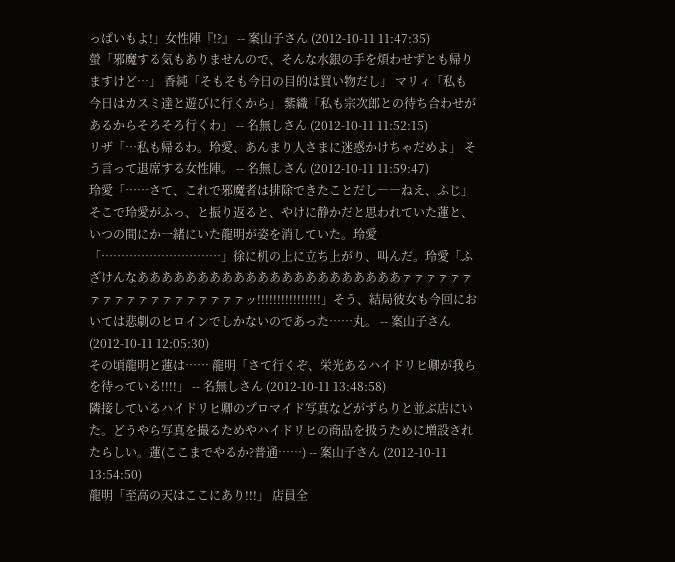っぱいもよ!」女性陣『!?』 -- 案山子さん (2012-10-11 11:47:35)
螢「邪魔する気もありませんので、そんな水銀の手を煩わせずとも帰りますけど…」 香純「そもそも今日の目的は買い物だし」 マリィ「私も今日はカスミ達と遊びに行くから」 紫織「私も宗次郎との待ち合わせがあるからそろそろ行くわ」 -- 名無しさん (2012-10-11 11:52:15)
リザ「…私も帰るわ。玲愛、あんまり人さまに迷惑かけちゃだめよ」 そう言って退席する女性陣。 -- 名無しさん (2012-10-11 11:59:47)
玲愛「……さて、これで邪魔者は排除できたことだし――ねえ、ふじ」そこで玲愛がふっ、と振り返ると、やけに静かだと思われていた蓮と、いつの間にか一緒にいた龍明が姿を消していた。玲愛「…………………………」徐に机の上に立ち上がり、叫んだ。玲愛「ふざけんなああああああああああああああああああああああァァァァァァァァァァァァァァァァァァァッ!!!!!!!!!!!!!!!!」そう、結局彼女も今回においては悲劇のヒロインでしかないのであった……丸。 -- 案山子さん (2012-10-11 12:05:30)
その頃龍明と蓮は…… 龍明「さて行くぞ、栄光あるハイドリヒ卿が我らを待っている!!!!」 -- 名無しさん (2012-10-11 13:48:58)
隣接しているハイドリヒ卿のプロマイド写真などがずらりと並ぶ店にいた。どうやら写真を撮るためやハイドリヒの商品を扱うために増設されたらしい。蓮(ここまでやるか?普通……) -- 案山子さん (2012-10-11 13:54:50)
龍明「至高の天はここにあり!!!」 店員全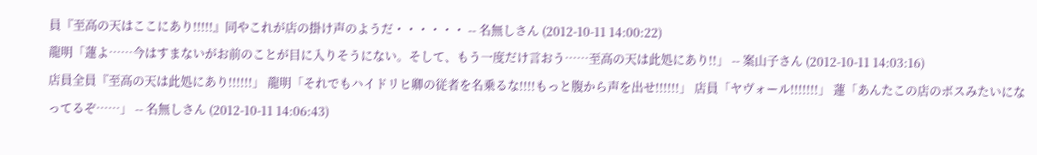員『至高の天はここにあり!!!!!』同やこれが店の掛け声のようだ・・・・・・ -- 名無しさん (2012-10-11 14:00:22)
龍明「蓮よ……今はすまないがお前のことが目に入りそうにない。そして、もう一度だけ言おう……至高の天は此処にあり!!」 -- 案山子さん (2012-10-11 14:03:16)
店員全員『至高の天は此処にあり!!!!!!」 龍明「それでもハイドリヒ卿の従者を名乗るな!!!!もっと腹から声を出せ!!!!!!」 店員「ヤヴォール!!!!!!!」 蓮「あんたこの店のボスみたいになってるぞ……」 -- 名無しさん (2012-10-11 14:06:43)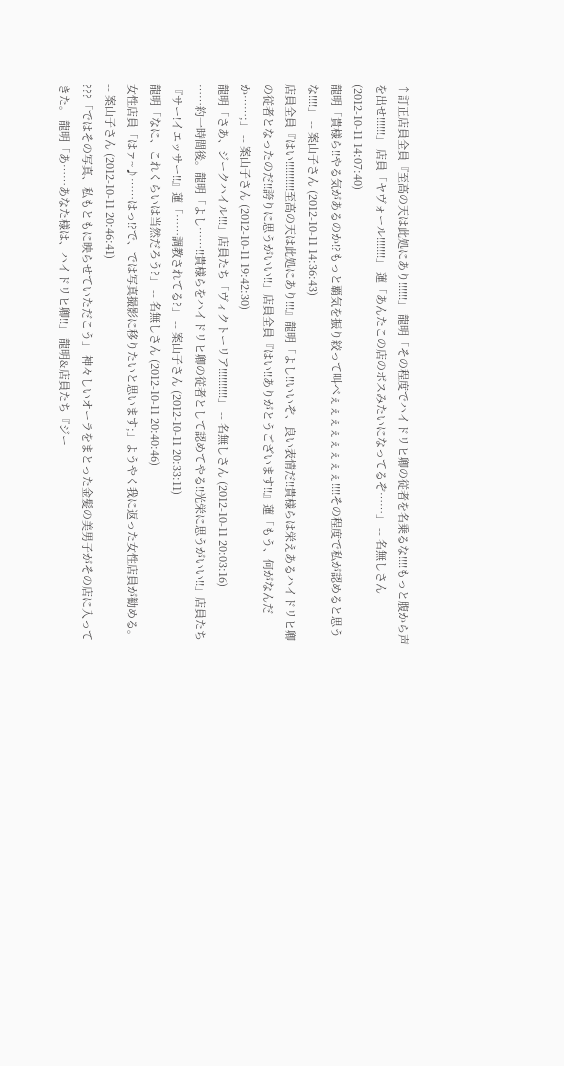↑訂正店員全員『至高の天は此処にあり!!!!!!」 龍明「その程度でハイドリヒ卿の従者を名乗るな!!!!もっと腹から声を出せ!!!!!!」 店員「ヤヴォール!!!!!!!」 蓮「あんたこの店のボスみたいになってるぞ……」 -- 名無しさん (2012-10-11 14:07:40)
龍明「貴様ら!!やる気があるのか!?もっと覇気を振り絞って叫べぇぇぇぇぇぇぇぇ!!!!その程度で私が認めると思うな!!!!」 -- 案山子さん (2012-10-11 14:36:43)
店員全員『はい!!!!!!!!!!至高の天は此処にあり!!!』龍明「よし!!いいぞ、良い表情だ!!貴様らは栄えあるハイドリヒ卿の従者となったのだ!!誇りに思うがいい!!」店員全員『はい!!ありがとうございます!!』蓮「もう、何がなんだか……;」 -- 案山子さん (2012-10-11 19:42:30)
龍明「さあ、ジークハイル!!!」店員たち「ヴィクトーリア!!!!!!!!!!」 -- 名無しさん (2012-10-11 20:03:16)
……約一時間後。龍明「よし……!!貴様らをハイドリヒ卿の従者として認めてやる!!光栄に思うがいい!!」店員たち『サー!イエッサー!!』蓮「……調教されてる?」 -- 案山子さん (2012-10-11 20:33:11)
龍明「なに、これくらいは当然だろう?」 -- 名無しさん (2012-10-11 20:40:46)
女性店員「はァ~♪……はっ!?で、では写真撮影に移りたいと思います;」ようやく我に返った女性店員が勧める。 -- 案山子さん (2012-10-11 20:46:41)
???「ではその写真、私もともに映らせていただこう」 神々しいオーラをまとった金髪の美男子がその店に入ってきた。 龍明「あ……あなた様は、ハイドリヒ卿!!」 龍明&店員たち『ジー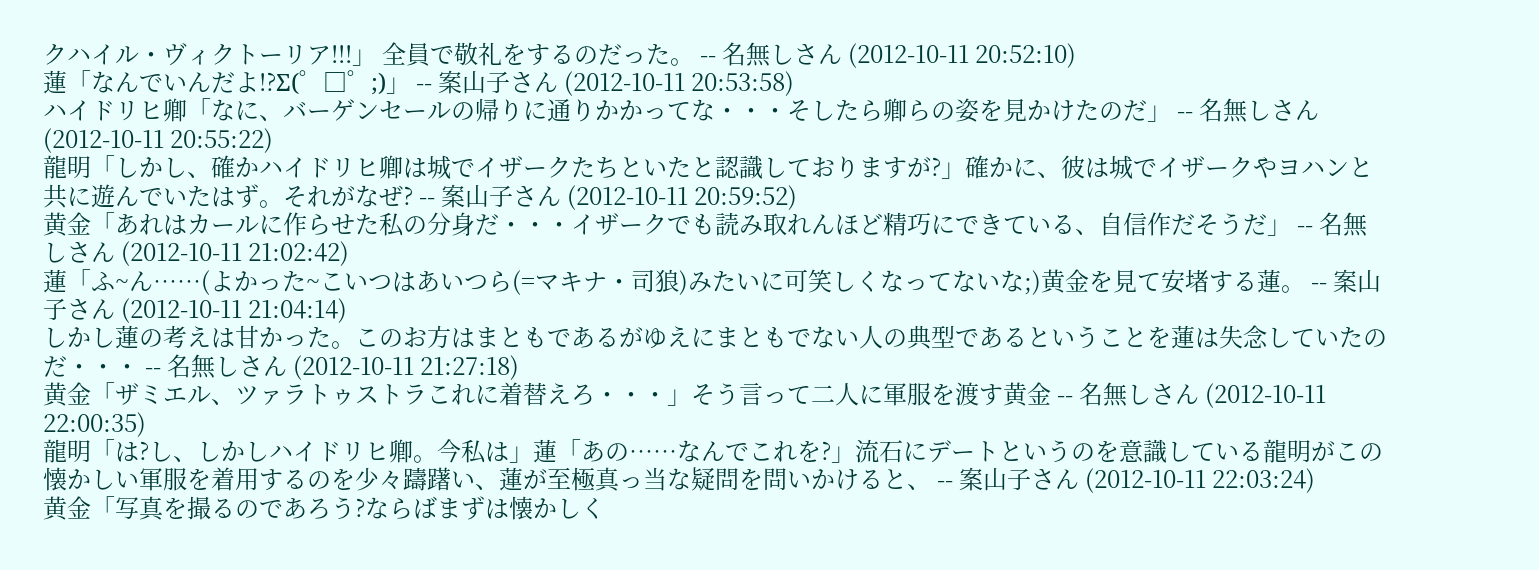クハイル・ヴィクトーリア!!!」 全員で敬礼をするのだった。 -- 名無しさん (2012-10-11 20:52:10)
蓮「なんでいんだよ!?Σ(゜□゜;)」 -- 案山子さん (2012-10-11 20:53:58)
ハイドリヒ卿「なに、バーゲンセールの帰りに通りかかってな・・・そしたら卿らの姿を見かけたのだ」 -- 名無しさん (2012-10-11 20:55:22)
龍明「しかし、確かハイドリヒ卿は城でイザークたちといたと認識しておりますが?」確かに、彼は城でイザークやヨハンと共に遊んでいたはず。それがなぜ? -- 案山子さん (2012-10-11 20:59:52)
黄金「あれはカールに作らせた私の分身だ・・・イザークでも読み取れんほど精巧にできている、自信作だそうだ」 -- 名無しさん (2012-10-11 21:02:42)
蓮「ふ~ん……(よかった~こいつはあいつら(=マキナ・司狼)みたいに可笑しくなってないな;)黄金を見て安堵する蓮。 -- 案山子さん (2012-10-11 21:04:14)
しかし蓮の考えは甘かった。このお方はまともであるがゆえにまともでない人の典型であるということを蓮は失念していたのだ・・・ -- 名無しさん (2012-10-11 21:27:18)
黄金「ザミエル、ツァラトゥストラこれに着替えろ・・・」そう言って二人に軍服を渡す黄金 -- 名無しさん (2012-10-11 22:00:35)
龍明「は?し、しかしハイドリヒ卿。今私は」蓮「あの……なんでこれを?」流石にデートというのを意識している龍明がこの懐かしい軍服を着用するのを少々躊躇い、蓮が至極真っ当な疑問を問いかけると、 -- 案山子さん (2012-10-11 22:03:24)
黄金「写真を撮るのであろう?ならばまずは懐かしく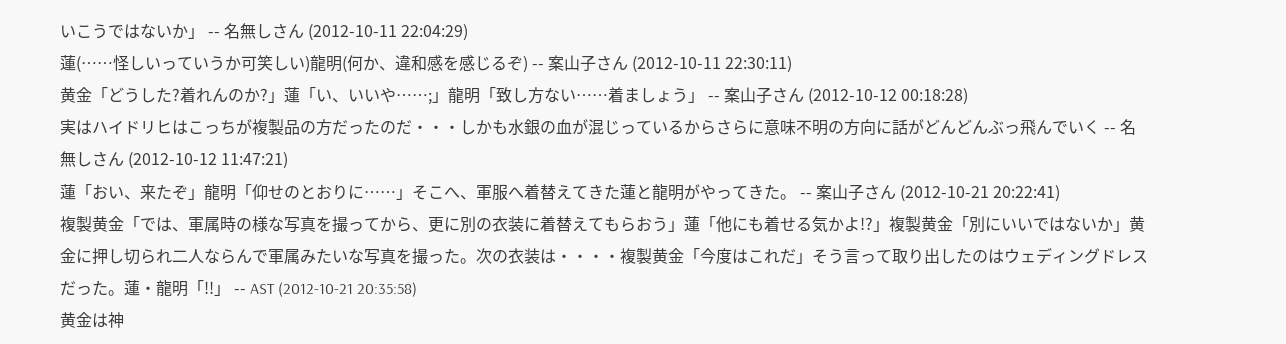いこうではないか」 -- 名無しさん (2012-10-11 22:04:29)
蓮(……怪しいっていうか可笑しい)龍明(何か、違和感を感じるぞ) -- 案山子さん (2012-10-11 22:30:11)
黄金「どうした?着れんのか?」蓮「い、いいや……;」龍明「致し方ない……着ましょう」 -- 案山子さん (2012-10-12 00:18:28)
実はハイドリヒはこっちが複製品の方だったのだ・・・しかも水銀の血が混じっているからさらに意味不明の方向に話がどんどんぶっ飛んでいく -- 名無しさん (2012-10-12 11:47:21)
蓮「おい、来たぞ」龍明「仰せのとおりに……」そこへ、軍服へ着替えてきた蓮と龍明がやってきた。 -- 案山子さん (2012-10-21 20:22:41)
複製黄金「では、軍属時の様な写真を撮ってから、更に別の衣装に着替えてもらおう」蓮「他にも着せる気かよ!?」複製黄金「別にいいではないか」黄金に押し切られ二人ならんで軍属みたいな写真を撮った。次の衣装は・・・・複製黄金「今度はこれだ」そう言って取り出したのはウェディングドレスだった。蓮・龍明「!!」 -- AST (2012-10-21 20:35:58)
黄金は神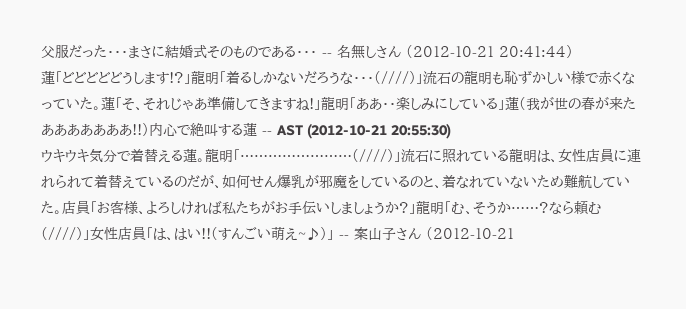父服だった・・・まさに結婚式そのものである・・・ -- 名無しさん (2012-10-21 20:41:44)
蓮「どどどどどうします!?」龍明「着るしかないだろうな・・・(////)」流石の龍明も恥ずかしい様で赤くなっていた。蓮「そ、それじゃあ準備してきますね!」龍明「ああ・・楽しみにしている」蓮(我が世の春が来たあああああああ!!)内心で絶叫する蓮 -- AST (2012-10-21 20:55:30)
ウキウキ気分で着替える蓮。龍明「……………………(////)」流石に照れている龍明は、女性店員に連れられて着替えているのだが、如何せん爆乳が邪魔をしているのと、着なれていないため難航していた。店員「お客様、よろしければ私たちがお手伝いしましょうか?」龍明「む、そうか……?なら頼む(////)」女性店員「は、はい!!(すんごい萌え~♪)」 -- 案山子さん (2012-10-21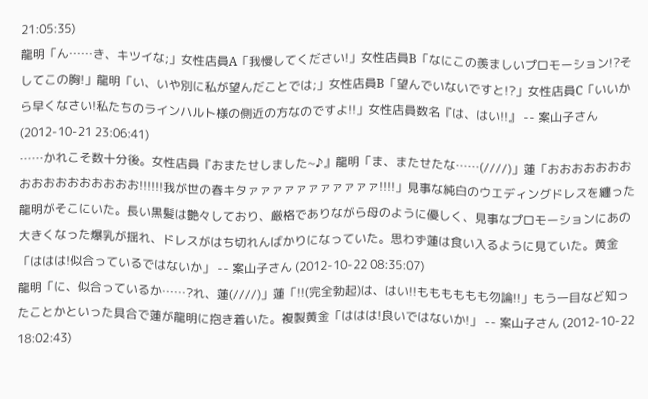21:05:35)
龍明「ん……き、キツイな;」女性店員A「我慢してください!」女性店員B「なにこの羨ましいプロモーション!?そしてこの胸!」龍明「い、いや別に私が望んだことでは;」女性店員B「望んでいないですと!?」女性店員C「いいから早くなさい!私たちのラインハルト様の側近の方なのですよ!!」女性店員数名『は、はい!!』 -- 案山子さん (2012-10-21 23:06:41)
……かれこそ数十分後。女性店員『おまたせしました~♪』龍明「ま、またせたな……(////)」蓮「おおおおおおおおおおおおおおおおお!!!!!!我が世の春キタァァァァァァァァァァァ!!!!」見事な純白のウエディングドレスを纏った龍明がそこにいた。長い黒髪は艶々しており、厳格でありながら母のように優しく、見事なプロモーションにあの大きくなった爆乳が揺れ、ドレスがはち切れんばかりになっていた。思わず蓮は食い入るように見ていた。黄金「ははは!似合っているではないか」 -- 案山子さん (2012-10-22 08:35:07)
龍明「に、似合っているか……?れ、蓮(////)」蓮「!!(完全勃起)は、はい!!もももももも勿論!!」もう一目など知ったことかといった具合で蓮が龍明に抱き着いた。複製黄金「ははは!良いではないか!」 -- 案山子さん (2012-10-22 18:02:43)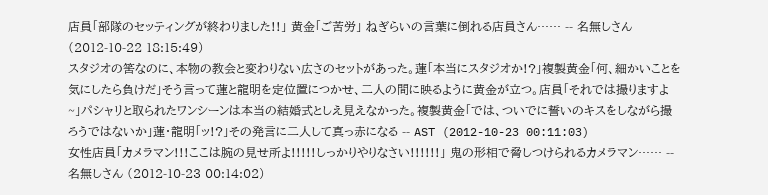店員「部隊のセッティングが終わりました!!」 黄金「ご苦労」 ねぎらいの言葉に倒れる店員さん…… -- 名無しさん (2012-10-22 18:15:49)
スタジオの筈なのに、本物の教会と変わりない広さのセットがあった。蓮「本当にスタジオか!?」複製黄金「何、細かいことを気にしたら負けだ」そう言って蓮と龍明を定位置につかせ、二人の間に映るように黄金が立つ。店員「それでは撮りますよ~」パシャリと取られたワンシーンは本当の結婚式としえ見えなかった。複製黄金「では、ついでに誓いのキスをしながら撮ろうではないか」蓮・龍明「ッ!?」その発言に二人して真っ赤になる -- AST (2012-10-23 00:11:03)
女性店員「カメラマン!!!ここは腕の見せ所よ!!!!!しっかりやりなさい!!!!!!」 鬼の形相で脅しつけられるカメラマン…… -- 名無しさん (2012-10-23 00:14:02)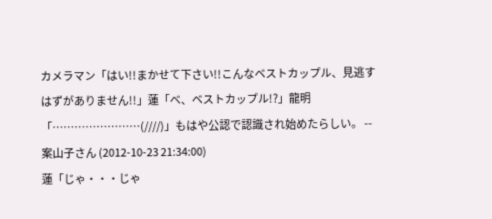カメラマン「はい!!まかせて下さい!!こんなベストカップル、見逃すはずがありません!!」蓮「べ、ベストカップル!?」龍明「……………………(////)」もはや公認で認識され始めたらしい。 -- 案山子さん (2012-10-23 21:34:00)
蓮「じゃ・・・じゃ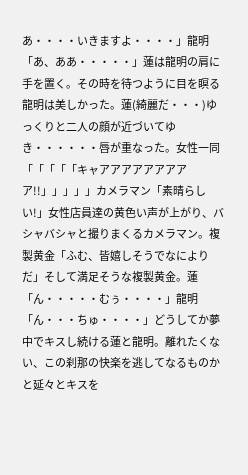あ・・・・いきますよ・・・・」龍明「あ、ああ・・・・・」蓮は龍明の肩に手を置く。その時を待つように目を瞑る龍明は美しかった。蓮(綺麗だ・・・)ゆっくりと二人の顔が近づいてゆき・・・・・・唇が重なった。女性一同「「「「「キャアアアアアアアアア!!」」」」」カメラマン「素晴らしい!」女性店員達の黄色い声が上がり、バシャバシャと撮りまくるカメラマン。複製黄金「ふむ、皆嬉しそうでなによりだ」そして満足そうな複製黄金。蓮「ん・・・・・むぅ・・・・」龍明「ん・・・ちゅ・・・・」どうしてか夢中でキスし続ける蓮と龍明。離れたくない、この刹那の快楽を逃してなるものかと延々とキスを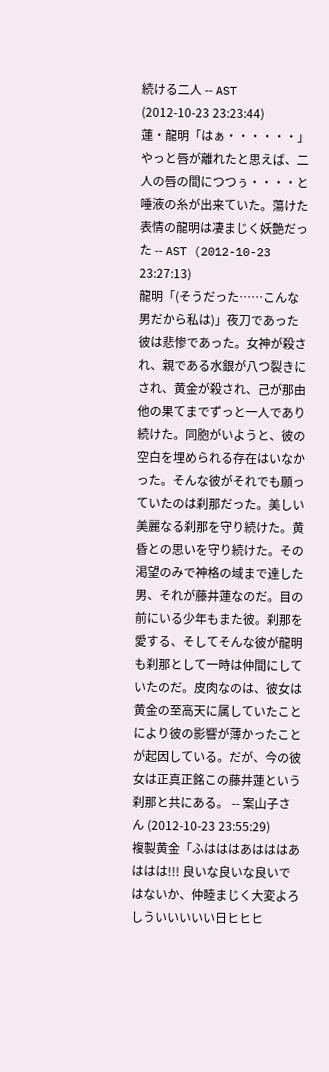続ける二人 -- AST (2012-10-23 23:23:44)
蓮・龍明「はぁ・・・・・・」やっと唇が離れたと思えば、二人の唇の間につつぅ・・・・と唾液の糸が出来ていた。蕩けた表情の龍明は凄まじく妖艶だった -- AST (2012-10-23 23:27:13)
龍明「(そうだった……こんな男だから私は)」夜刀であった彼は悲惨であった。女神が殺され、親である水銀が八つ裂きにされ、黄金が殺され、己が那由他の果てまでずっと一人であり続けた。同胞がいようと、彼の空白を埋められる存在はいなかった。そんな彼がそれでも願っていたのは刹那だった。美しい美麗なる刹那を守り続けた。黄昏との思いを守り続けた。その渇望のみで神格の域まで達した男、それが藤井蓮なのだ。目の前にいる少年もまた彼。刹那を愛する、そしてそんな彼が龍明も刹那として一時は仲間にしていたのだ。皮肉なのは、彼女は黄金の至高天に属していたことにより彼の影響が薄かったことが起因している。だが、今の彼女は正真正銘この藤井蓮という刹那と共にある。 -- 案山子さん (2012-10-23 23:55:29)
複製黄金「ふはははあはははあははは!!! 良いな良いな良いではないか、仲睦まじく大変よろしういいいいい日ヒヒヒ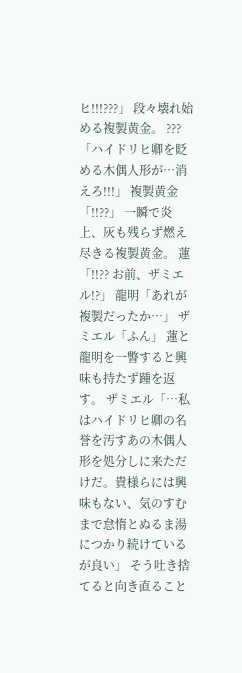ヒ!!!???」 段々壊れ始める複製黄金。 ???「ハイドリヒ卿を貶める木偶人形が…消えろ!!!」 複製黄金「!!??」 一瞬で炎上、灰も残らず燃え尽きる複製黄金。 蓮「!!?? お前、ザミエル!?」 龍明「あれが複製だったか…」 ザミエル「ふん」 蓮と龍明を一瞥すると興味も持たず踵を返す。 ザミエル「…私はハイドリヒ卿の名誉を汚すあの木偶人形を処分しに来ただけだ。貴様らには興味もない、気のすむまで怠惰とぬるま湯につかり続けているが良い」 そう吐き捨てると向き直ること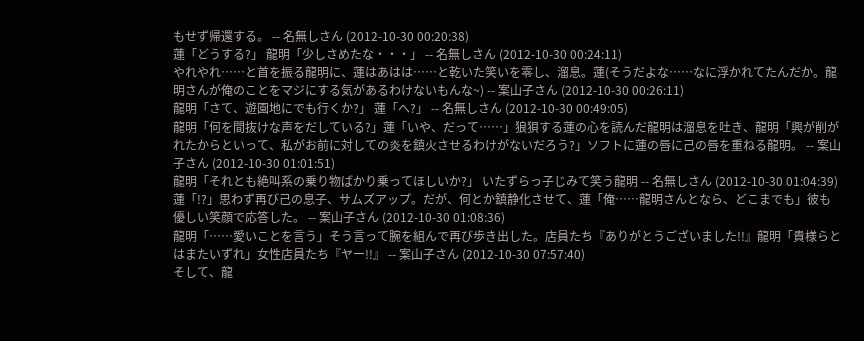もせず帰還する。 -- 名無しさん (2012-10-30 00:20:38)
蓮「どうする?」 龍明「少しさめたな・・・」 -- 名無しさん (2012-10-30 00:24:11)
やれやれ……と首を振る龍明に、蓮はあはは……と乾いた笑いを零し、溜息。蓮(そうだよな……なに浮かれてたんだか。龍明さんが俺のことをマジにする気があるわけないもんな~) -- 案山子さん (2012-10-30 00:26:11)
龍明「さて、遊園地にでも行くか?」 蓮「へ?」 -- 名無しさん (2012-10-30 00:49:05)
龍明「何を間抜けな声をだしている?」蓮「いや、だって……」狼狽する蓮の心を読んだ龍明は溜息を吐き、龍明「興が削がれたからといって、私がお前に対しての炎を鎮火させるわけがないだろう?」ソフトに蓮の唇に己の唇を重ねる龍明。 -- 案山子さん (2012-10-30 01:01:51)
龍明「それとも絶叫系の乗り物ばかり乗ってほしいか?」 いたずらっ子じみて笑う龍明 -- 名無しさん (2012-10-30 01:04:39)
蓮「!?」思わず再び己の息子、サムズアップ。だが、何とか鎮静化させて、蓮「俺……龍明さんとなら、どこまでも」彼も優しい笑顔で応答した。 -- 案山子さん (2012-10-30 01:08:36)
龍明「……愛いことを言う」そう言って腕を組んで再び歩き出した。店員たち『ありがとうございました!!』龍明「貴様らとはまたいずれ」女性店員たち『ヤー!!』 -- 案山子さん (2012-10-30 07:57:40)
そして、龍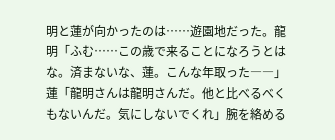明と蓮が向かったのは……遊園地だった。龍明「ふむ……この歳で来ることになろうとはな。済まないな、蓮。こんな年取った――」蓮「龍明さんは龍明さんだ。他と比べるべくもないんだ。気にしないでくれ」腕を絡める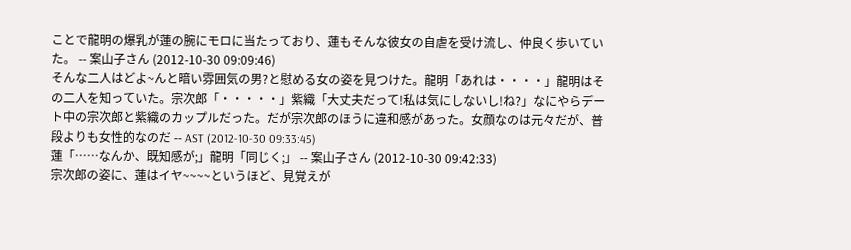ことで龍明の爆乳が蓮の腕にモロに当たっており、蓮もそんな彼女の自虐を受け流し、仲良く歩いていた。 -- 案山子さん (2012-10-30 09:09:46)
そんな二人はどよ~んと暗い雰囲気の男?と慰める女の姿を見つけた。龍明「あれは・・・・」龍明はその二人を知っていた。宗次郎「・・・・・」紫織「大丈夫だって!私は気にしないし!ね?」なにやらデート中の宗次郎と紫織のカップルだった。だが宗次郎のほうに違和感があった。女顔なのは元々だが、普段よりも女性的なのだ -- AST (2012-10-30 09:33:45)
蓮「……なんか、既知感が;」龍明「同じく;」 -- 案山子さん (2012-10-30 09:42:33)
宗次郎の姿に、蓮はイヤ~~~~というほど、見覚えが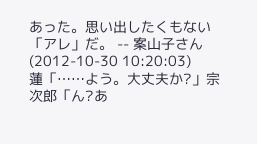あった。思い出したくもない「アレ」だ。 -- 案山子さん (2012-10-30 10:20:03)
蓮「……よう。大丈夫か?」宗次郎「ん?あ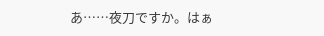あ……夜刀ですか。はぁ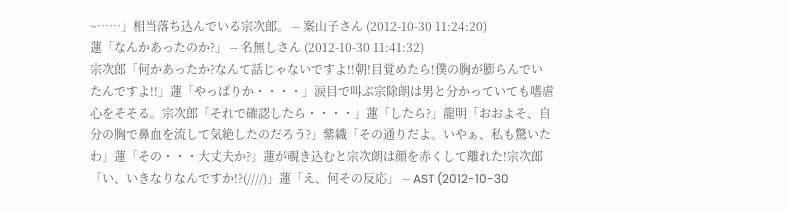~……」相当落ち込んでいる宗次郎。 -- 案山子さん (2012-10-30 11:24:20)
蓮「なんかあったのか?」 -- 名無しさん (2012-10-30 11:41:32)
宗次郎「何かあったか?なんて話じゃないですよ!!朝!目覚めたら!僕の胸が膨らんでいたんですよ!!」蓮「やっぱりか・・・・」涙目で叫ぶ宗除朗は男と分かっていても嗜虐心をそそる。宗次郎「それで確認したら・・・・」蓮「したら?」龍明「おおよそ、自分の胸で鼻血を流して気絶したのだろう?」紫織「その通りだよ。いやぁ、私も驚いたわ」蓮「その・・・大丈夫か?」蓮が覗き込むと宗次朗は顔を赤くして離れた!宗次郎「い、いきなりなんですか!?(////)」蓮「え、何その反応」 -- AST (2012-10-30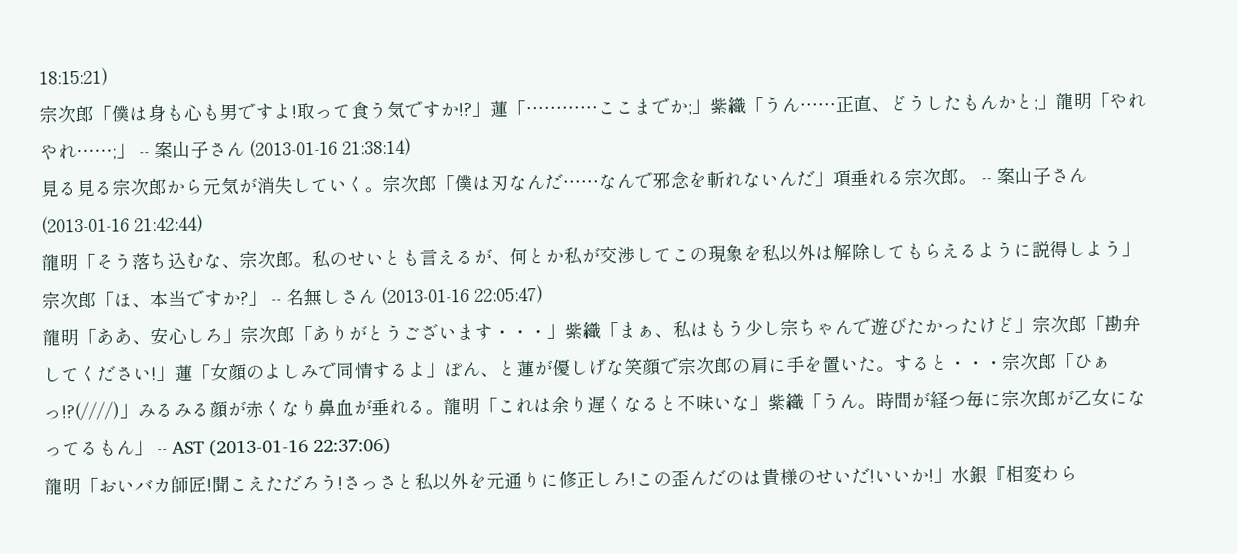18:15:21)
宗次郎「僕は身も心も男ですよ!取って食う気ですか!?」蓮「…………ここまでか;」紫織「うん……正直、どうしたもんかと;」龍明「やれやれ……;」 -- 案山子さん (2013-01-16 21:38:14)
見る見る宗次郎から元気が消失していく。宗次郎「僕は刃なんだ……なんで邪念を斬れないんだ」項垂れる宗次郎。 -- 案山子さん (2013-01-16 21:42:44)
龍明「そう落ち込むな、宗次郎。私のせいとも言えるが、何とか私が交渉してこの現象を私以外は解除してもらえるように説得しよう」宗次郎「ほ、本当ですか?」 -- 名無しさん (2013-01-16 22:05:47)
龍明「ああ、安心しろ」宗次郎「ありがとうございます・・・」紫織「まぁ、私はもう少し宗ちゃんで遊びたかったけど」宗次郎「勘弁してください!」蓮「女顔のよしみで同情するよ」ぽん、と蓮が優しげな笑顔で宗次郎の肩に手を置いた。すると・・・宗次郎「ひぁっ!?(////)」みるみる顔が赤くなり鼻血が垂れる。龍明「これは余り遅くなると不味いな」紫織「うん。時間が経つ毎に宗次郎が乙女になってるもん」 -- AST (2013-01-16 22:37:06)
龍明「おいバカ師匠!聞こえただろう!さっさと私以外を元通りに修正しろ!この歪んだのは貴様のせいだ!いいか!」水銀『相変わら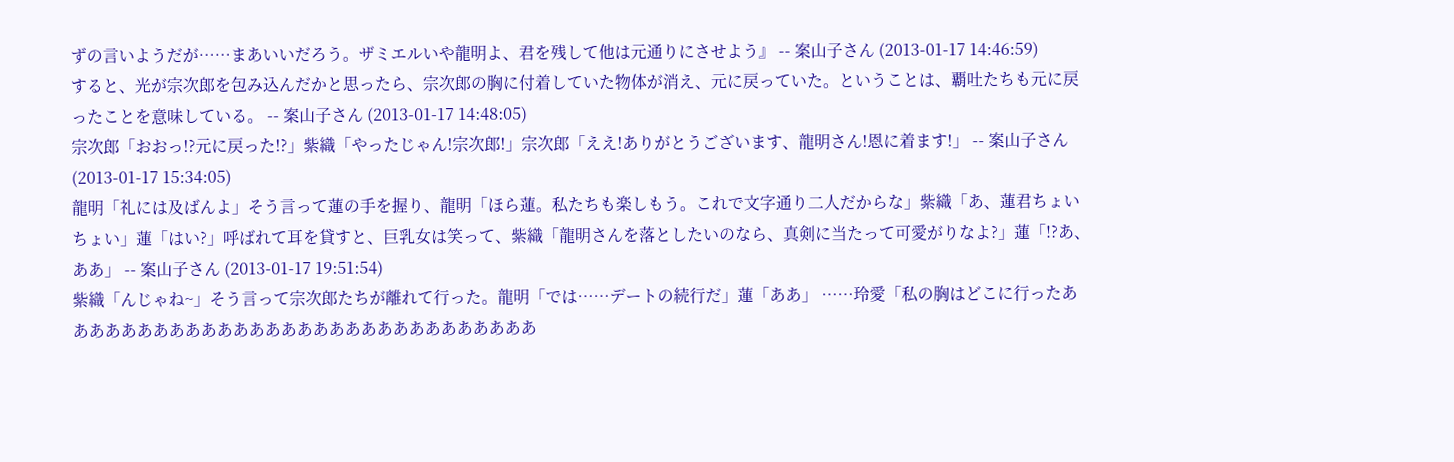ずの言いようだが……まあいいだろう。ザミエルいや龍明よ、君を残して他は元通りにさせよう』 -- 案山子さん (2013-01-17 14:46:59)
すると、光が宗次郎を包み込んだかと思ったら、宗次郎の胸に付着していた物体が消え、元に戻っていた。ということは、覇吐たちも元に戻ったことを意味している。 -- 案山子さん (2013-01-17 14:48:05)
宗次郎「おおっ!?元に戻った!?」紫織「やったじゃん!宗次郎!」宗次郎「ええ!ありがとうございます、龍明さん!恩に着ます!」 -- 案山子さん (2013-01-17 15:34:05)
龍明「礼には及ばんよ」そう言って蓮の手を握り、龍明「ほら蓮。私たちも楽しもう。これで文字通り二人だからな」紫織「あ、蓮君ちょいちょい」蓮「はい?」呼ばれて耳を貸すと、巨乳女は笑って、紫織「龍明さんを落としたいのなら、真剣に当たって可愛がりなよ?」蓮「!?あ、ああ」 -- 案山子さん (2013-01-17 19:51:54)
紫織「んじゃね~」そう言って宗次郎たちが離れて行った。龍明「では……デートの続行だ」蓮「ああ」 ……玲愛「私の胸はどこに行ったああああああああああああああああああああああああああああああ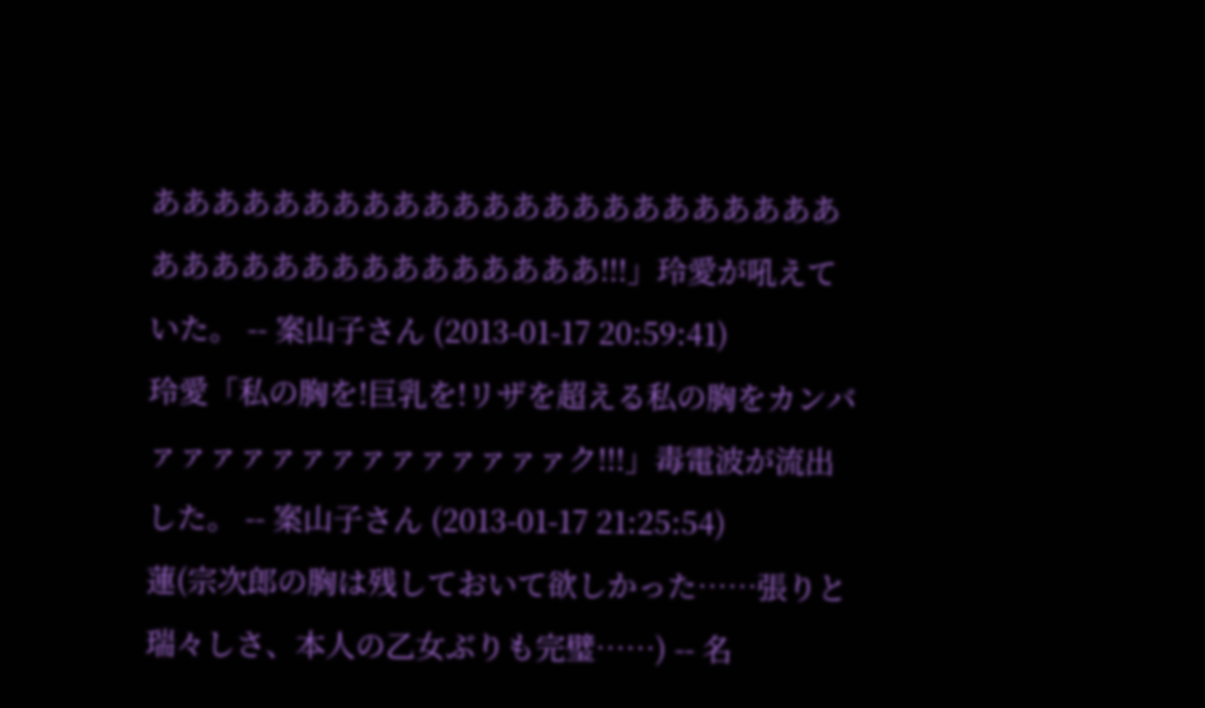ああああああああああああああああああああああああああああああああああああああ!!!」玲愛が吼えていた。 -- 案山子さん (2013-01-17 20:59:41)
玲愛「私の胸を!巨乳を!リザを超える私の胸をカンバァァァァァァァァァァァァァァク!!!」毒電波が流出した。 -- 案山子さん (2013-01-17 21:25:54)
蓮(宗次郎の胸は残しておいて欲しかった……張りと瑞々しさ、本人の乙女ぶりも完璧……) -- 名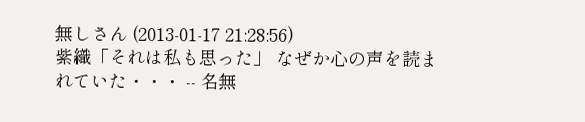無しさん (2013-01-17 21:28:56)
紫織「それは私も思った」 なぜか心の声を読まれていた・・・ -- 名無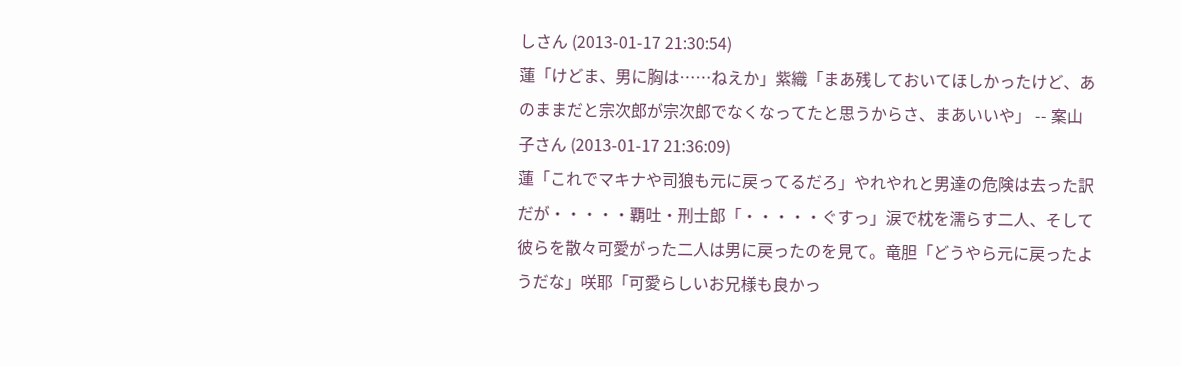しさん (2013-01-17 21:30:54)
蓮「けどま、男に胸は……ねえか」紫織「まあ残しておいてほしかったけど、あのままだと宗次郎が宗次郎でなくなってたと思うからさ、まあいいや」 -- 案山子さん (2013-01-17 21:36:09)
蓮「これでマキナや司狼も元に戻ってるだろ」やれやれと男達の危険は去った訳だが・・・・・覇吐・刑士郎「・・・・・ぐすっ」涙で枕を濡らす二人、そして彼らを散々可愛がった二人は男に戻ったのを見て。竜胆「どうやら元に戻ったようだな」咲耶「可愛らしいお兄様も良かっ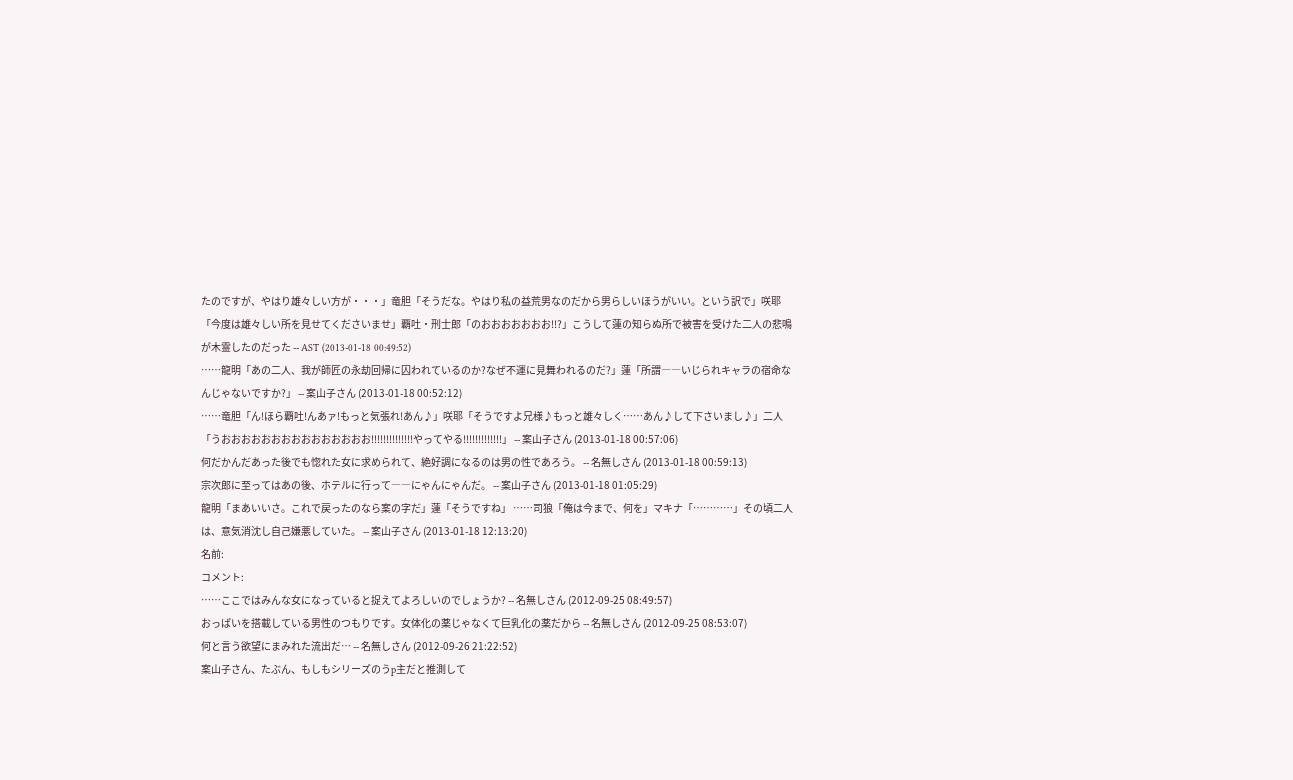たのですが、やはり雄々しい方が・・・」竜胆「そうだな。やはり私の益荒男なのだから男らしいほうがいい。という訳で」咲耶「今度は雄々しい所を見せてくださいませ」覇吐・刑士郎「のおおおおおおお!!?」こうして蓮の知らぬ所で被害を受けた二人の悲鳴が木霊したのだった -- AST (2013-01-18 00:49:52)
……龍明「あの二人、我が師匠の永劫回帰に囚われているのか?なぜ不運に見舞われるのだ?」蓮「所謂――いじられキャラの宿命なんじゃないですか?」 -- 案山子さん (2013-01-18 00:52:12)
……竜胆「ん!ほら覇吐!んあァ!もっと気張れ!あん♪」咲耶「そうですよ兄様♪もっと雄々しく……あん♪して下さいまし♪」二人「うおおおおおおおおおおおおおおお!!!!!!!!!!!!!!やってやる!!!!!!!!!!!!!」 -- 案山子さん (2013-01-18 00:57:06)
何だかんだあった後でも惚れた女に求められて、絶好調になるのは男の性であろう。 -- 名無しさん (2013-01-18 00:59:13)
宗次郎に至ってはあの後、ホテルに行って――にゃんにゃんだ。 -- 案山子さん (2013-01-18 01:05:29)
龍明「まあいいさ。これで戻ったのなら案の字だ」蓮「そうですね」 ……司狼「俺は今まで、何を」マキナ「…………」その頃二人は、意気消沈し自己嫌悪していた。 -- 案山子さん (2013-01-18 12:13:20)
名前:
コメント:
……ここではみんな女になっていると捉えてよろしいのでしょうか? -- 名無しさん (2012-09-25 08:49:57)
おっぱいを搭載している男性のつもりです。女体化の薬じゃなくて巨乳化の薬だから -- 名無しさん (2012-09-25 08:53:07)
何と言う欲望にまみれた流出だ… -- 名無しさん (2012-09-26 21:22:52)
案山子さん、たぶん、もしもシリーズのうp主だと推測して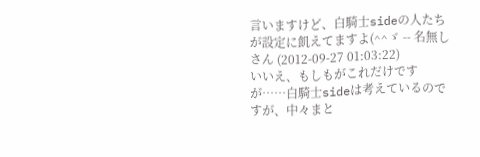言いますけど、白騎士sideの人たちが設定に飢えてますよ(^^ゞ -- 名無しさん (2012-09-27 01:03:22)
いいえ、もしもがこれだけですが……白騎士sideは考えているのですが、中々まと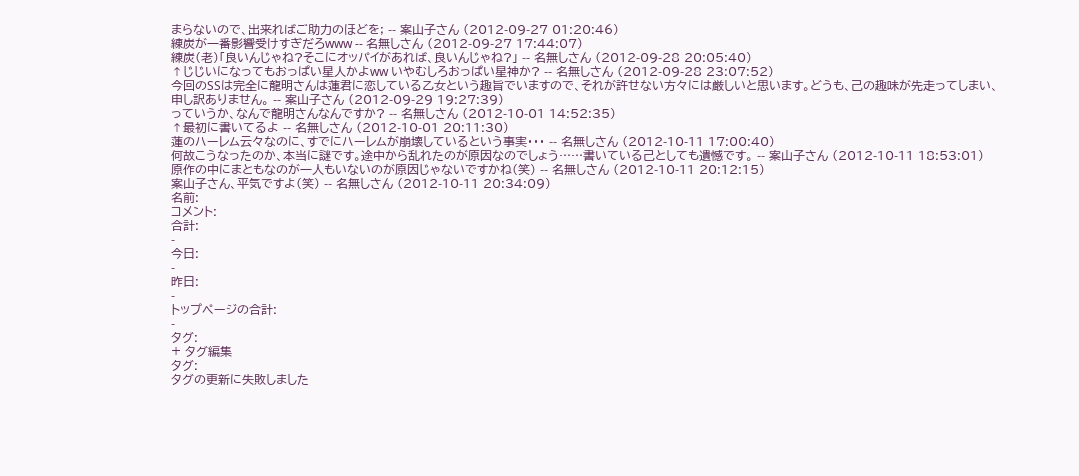まらないので、出来ればご助力のほどを; -- 案山子さん (2012-09-27 01:20:46)
練炭が一番影響受けすぎだろwww -- 名無しさん (2012-09-27 17:44:07)
練炭(老)「良いんじゃね?そこにオッパイがあれば、良いんじゃね?」 -- 名無しさん (2012-09-28 20:05:40)
↑じじいになってもおっぱい星人かよww いやむしろおっぱい星神か? -- 名無しさん (2012-09-28 23:07:52)
今回のSSは完全に龍明さんは蓮君に恋している乙女という趣旨でいますので、それが許せない方々には厳しいと思います。どうも、己の趣味が先走ってしまい、申し訳ありません。 -- 案山子さん (2012-09-29 19:27:39)
っていうか、なんで龍明さんなんですか? -- 名無しさん (2012-10-01 14:52:35)
↑最初に書いてるよ -- 名無しさん (2012-10-01 20:11:30)
蓮のハーレム云々なのに、すでにハーレムが崩壊しているという事実・・・ -- 名無しさん (2012-10-11 17:00:40)
何故こうなったのか、本当に謎です。途中から乱れたのが原因なのでしょう……書いている己としても遺憾です。 -- 案山子さん (2012-10-11 18:53:01)
原作の中にまともなのが一人もいないのが原因じゃないですかね(笑) -- 名無しさん (2012-10-11 20:12:15)
案山子さん、平気ですよ(笑) -- 名無しさん (2012-10-11 20:34:09)
名前:
コメント:
合計:
-
今日:
-
昨日:
-
トップページの合計:
-
タグ:
+ タグ編集
タグ:
タグの更新に失敗しました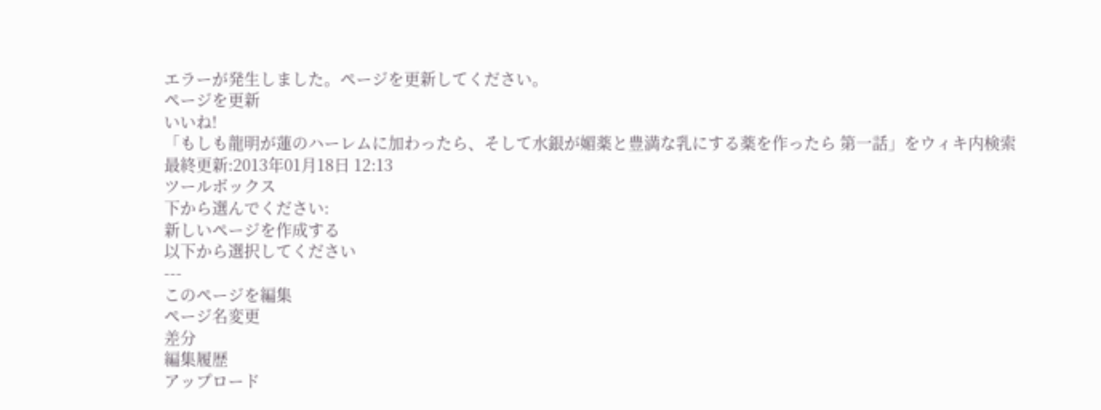エラーが発生しました。ページを更新してください。
ページを更新
いいね!
「もしも龍明が蓮のハーレムに加わったら、そして水銀が媚薬と豊満な乳にする薬を作ったら 第一話」をウィキ内検索
最終更新:2013年01月18日 12:13
ツールボックス
下から選んでください:
新しいページを作成する
以下から選択してください
---
このページを編集
ページ名変更
差分
編集履歴
アップロード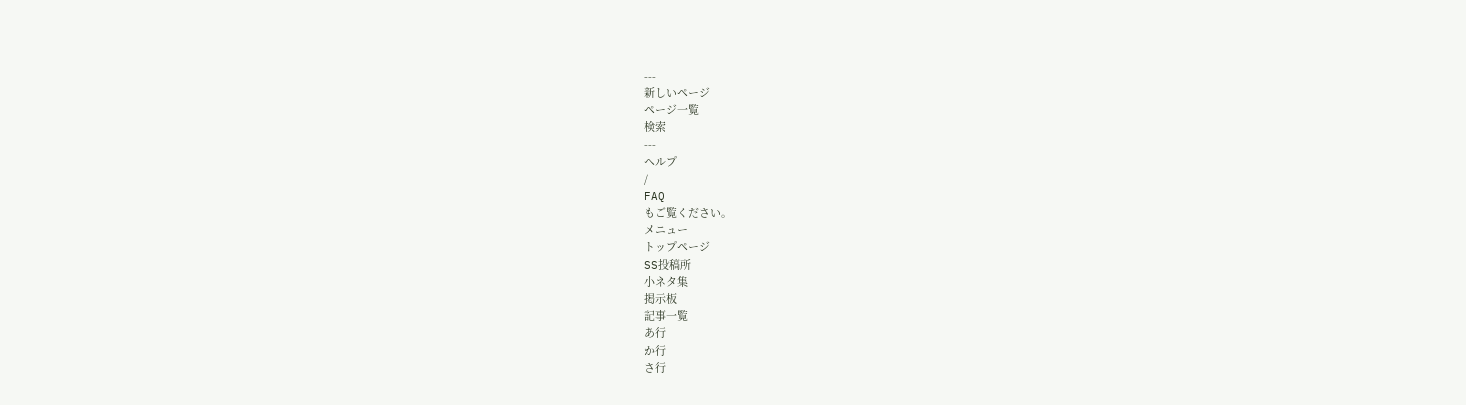---
新しいページ
ページ一覧
検索
---
ヘルプ
/
FAQ
もご覧ください。
メニュー
トップページ
SS投稿所
小ネタ集
掲示板
記事一覧
あ行
か行
さ行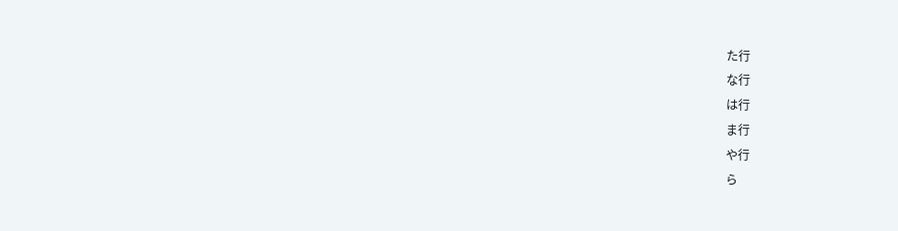た行
な行
は行
ま行
や行
ら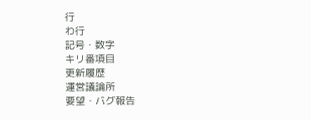行
わ行
記号・数字
キリ番項目
更新履歴
運営議論所
要望・バグ報告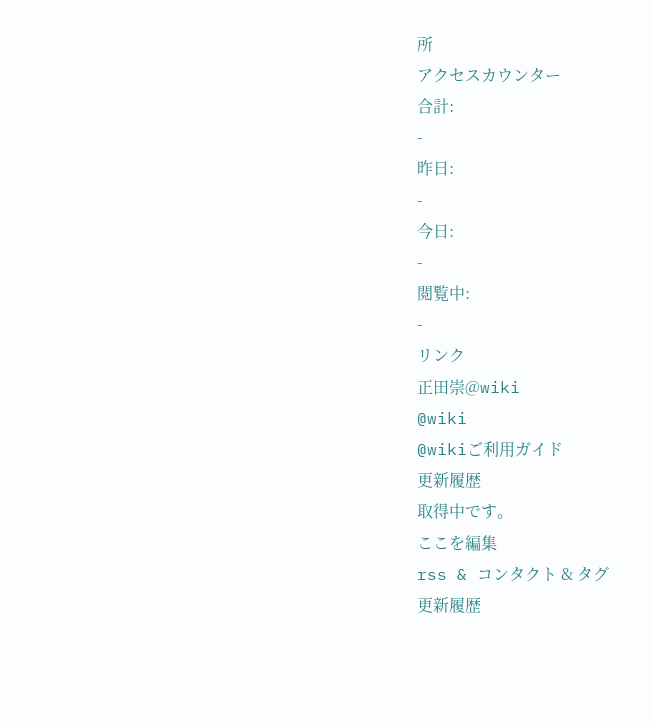所
アクセスカウンター
合計:
-
昨日:
-
今日:
-
閲覧中:
-
リンク
正田崇@wiki
@wiki
@wikiご利用ガイド
更新履歴
取得中です。
ここを編集
rss & コンタクト & タグ
更新履歴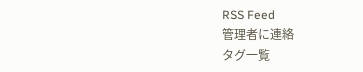RSS Feed
管理者に連絡
タグ一覧